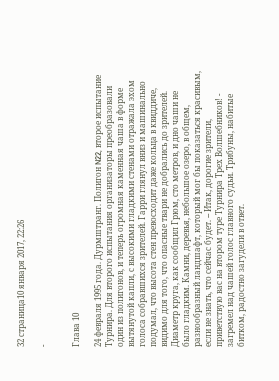32 страница10 января 2017, 22:26

-


Глава 10

24 февраля 1995 года. Дурмштранг. Полигон N22, второе испытание Турнира. Для второго испытания организаторы преобразовали один из полигонов, и теперь огромная каменная чаша в форме вытянутой капли, с высокими гладкими стенами отражала эхом голоса собравшихся зрителей. Гарри глянул вниз и машинально подумал, что высота стен превосходит даже кольца в квиддиче, видимо для того, что опасные твари не добрались до зрителей. Диаметр круга, как сообщил Грюм, сто метров, и дно чаши не было гладким. Камни, деревья, небольшое озеро, в общем, разнообразный ландшафт, который мог бы показаться красивым, если не знать, что сейчас будет. -- Итак, дорогие зрители, приветствую вас на втором туре Турнира Трех Волшебников! - загремел над чашей голос главного судьи. Трибуны, набитые битком, радостно загудели в ответ.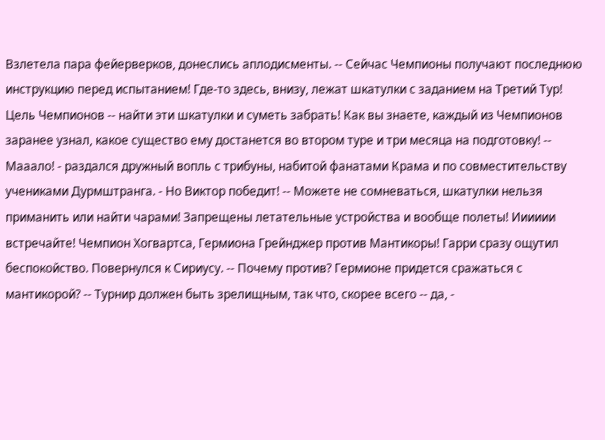Взлетела пара фейерверков, донеслись аплодисменты. -- Сейчас Чемпионы получают последнюю инструкцию перед испытанием! Где-то здесь, внизу, лежат шкатулки с заданием на Третий Тур! Цель Чемпионов -- найти эти шкатулки и суметь забрать! Как вы знаете, каждый из Чемпионов заранее узнал, какое существо ему достанется во втором туре и три месяца на подготовку! -- Мааало! - раздался дружный вопль с трибуны, набитой фанатами Крама и по совместительству учениками Дурмштранга. - Но Виктор победит! -- Можете не сомневаться, шкатулки нельзя приманить или найти чарами! Запрещены летательные устройства и вообще полеты! Ииииии встречайте! Чемпион Хогвартса, Гермиона Грейнджер против Мантикоры! Гарри сразу ощутил беспокойство. Повернулся к Сириусу. -- Почему против? Гермионе придется сражаться с мантикорой? -- Турнир должен быть зрелищным, так что, скорее всего -- да, -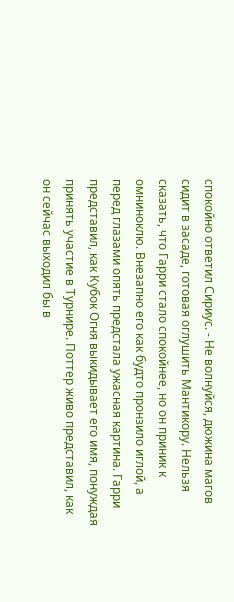спокойно ответил Сириус. - Не волнуйся, дюжина магов сидит в засаде, готовая оглушить Мантикору. Нельзя сказать, что Гарри стало спокойнее, но он приник к омниноклю. Внезапно его как будто пронзило иглой, а перед глазами опять предстала ужасная картина. Гарри представил, как Кубок Огня выкидывает его имя, понуждая принять участие в Турнире. Поттер живо представил, как он сейчас выходил бы в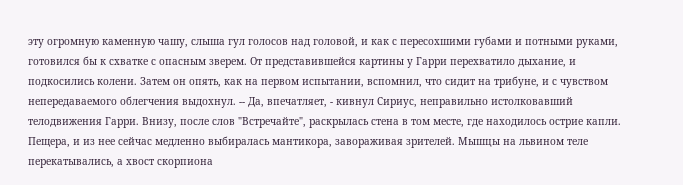эту огромную каменную чашу, слыша гул голосов над головой, и как с пересохшими губами и потными руками, готовился бы к схватке с опасным зверем. От представившейся картины у Гарри перехватило дыхание, и подкосились колени. Затем он опять, как на первом испытании, вспомнил, что сидит на трибуне, и с чувством непередаваемого облегчения выдохнул. -- Да, впечатляет, - кивнул Сириус, неправильно истолковавший телодвижения Гарри. Внизу, после слов "Встречайте", раскрылась стена в том месте, где находилось острие капли. Пещера, и из нее сейчас медленно выбиралась мантикора, завораживая зрителей. Мышцы на львином теле перекатывались, а хвост скорпиона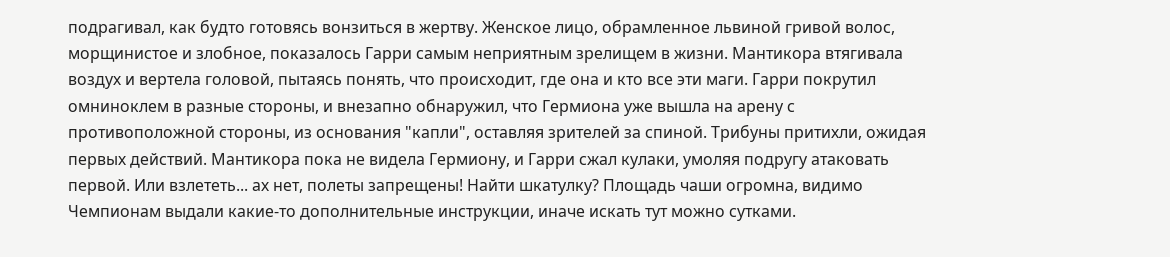подрагивал, как будто готовясь вонзиться в жертву. Женское лицо, обрамленное львиной гривой волос, морщинистое и злобное, показалось Гарри самым неприятным зрелищем в жизни. Мантикора втягивала воздух и вертела головой, пытаясь понять, что происходит, где она и кто все эти маги. Гарри покрутил омниноклем в разные стороны, и внезапно обнаружил, что Гермиона уже вышла на арену с противоположной стороны, из основания "капли", оставляя зрителей за спиной. Трибуны притихли, ожидая первых действий. Мантикора пока не видела Гермиону, и Гарри сжал кулаки, умоляя подругу атаковать первой. Или взлететь... ах нет, полеты запрещены! Найти шкатулку? Площадь чаши огромна, видимо Чемпионам выдали какие-то дополнительные инструкции, иначе искать тут можно сутками.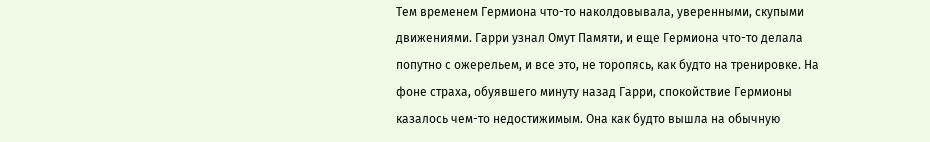Тем временем Гермиона что-то наколдовывала, уверенными, скупыми движениями. Гарри узнал Омут Памяти, и еще Гермиона что-то делала попутно с ожерельем, и все это, не торопясь, как будто на тренировке. На фоне страха, обуявшего минуту назад Гарри, спокойствие Гермионы казалось чем-то недостижимым. Она как будто вышла на обычную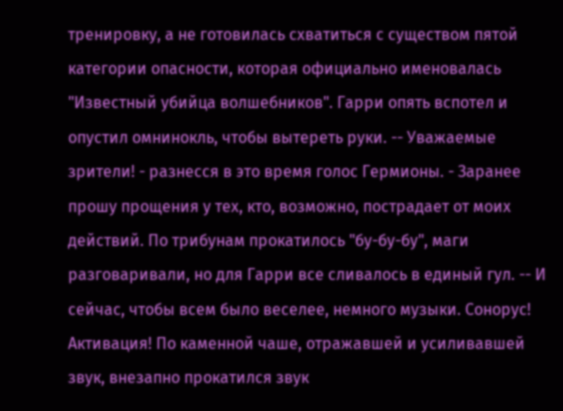тренировку, а не готовилась схватиться с существом пятой категории опасности, которая официально именовалась "Известный убийца волшебников". Гарри опять вспотел и опустил омнинокль, чтобы вытереть руки. -- Уважаемые зрители! - разнесся в это время голос Гермионы. - Заранее прошу прощения у тех, кто, возможно, пострадает от моих действий. По трибунам прокатилось "бу-бу-бу", маги разговаривали, но для Гарри все сливалось в единый гул. -- И сейчас, чтобы всем было веселее, немного музыки. Сонорус! Активация! По каменной чаше, отражавшей и усиливавшей звук, внезапно прокатился звук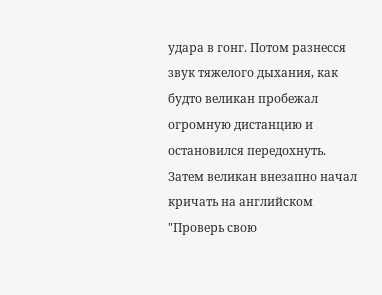удара в гонг. Потом разнесся звук тяжелого дыхания, как будто великан пробежал огромную дистанцию и остановился передохнуть. Затем великан внезапно начал кричать на английском "Проверь свою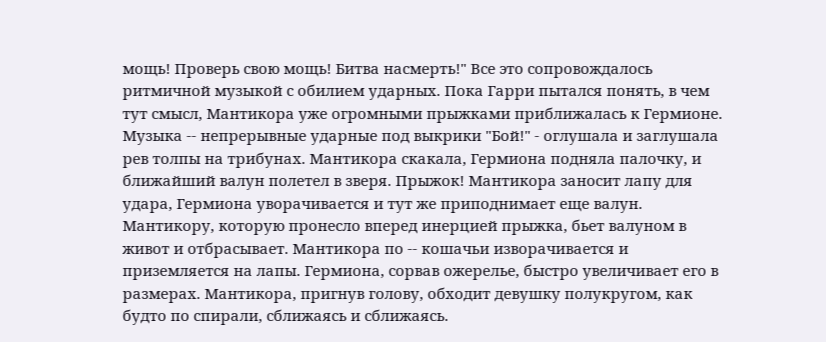мощь! Проверь свою мощь! Битва насмерть!" Все это сопровождалось ритмичной музыкой с обилием ударных. Пока Гарри пытался понять, в чем тут смысл, Мантикора уже огромными прыжками приближалась к Гермионе. Музыка -- непрерывные ударные под выкрики "Бой!" - оглушала и заглушала рев толпы на трибунах. Мантикора скакала, Гермиона подняла палочку, и ближайший валун полетел в зверя. Прыжок! Мантикора заносит лапу для удара, Гермиона уворачивается и тут же приподнимает еще валун. Мантикору, которую пронесло вперед инерцией прыжка, бьет валуном в живот и отбрасывает. Мантикора по -- кошачьи изворачивается и приземляется на лапы. Гермиона, сорвав ожерелье, быстро увеличивает его в размерах. Мантикора, пригнув голову, обходит девушку полукругом, как будто по спирали, сближаясь и сближаясь.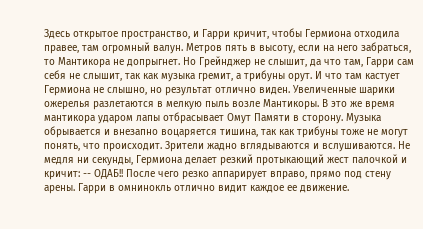Здесь открытое пространство, и Гарри кричит, чтобы Гермиона отходила правее, там огромный валун. Метров пять в высоту, если на него забраться, то Мантикора не допрыгнет. Но Грейнджер не слышит, да что там, Гарри сам себя не слышит, так как музыка гремит, а трибуны орут. И что там кастует Гермиона не слышно, но результат отлично виден. Увеличенные шарики ожерелья разлетаются в мелкую пыль возле Мантикоры. В это же время мантикора ударом лапы отбрасывает Омут Памяти в сторону. Музыка обрывается и внезапно воцаряется тишина, так как трибуны тоже не могут понять, что происходит. Зрители жадно вглядываются и вслушиваются. Не медля ни секунды, Гермиона делает резкий протыкающий жест палочкой и кричит: -- ОДАБ!! После чего резко аппарирует вправо, прямо под стену арены. Гарри в омнинокль отлично видит каждое ее движение.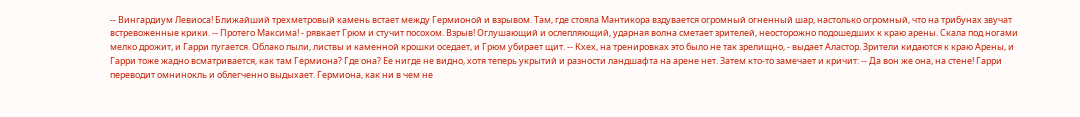-- Вингардиум Левиоса! Ближайший трехметровый камень встает между Гермионой и взрывом. Там, где стояла Мантикора вздувается огромный огненный шар, настолько огромный, что на трибунах звучат встревоженные крики. -- Протего Максима! - рявкает Грюм и стучит посохом. Взрыв! Оглушающий и ослепляющий, ударная волна сметает зрителей, неосторожно подошедших к краю арены. Скала под ногами мелко дрожит, и Гарри пугается. Облако пыли, листвы и каменной крошки оседает, и Грюм убирает щит. -- Кхех, на тренировках это было не так зрелищно, - выдает Аластор. Зрители кидаются к краю Арены, и Гарри тоже жадно всматривается, как там Гермиона? Где она? Ее нигде не видно, хотя теперь укрытий и разности ландшафта на арене нет. Затем кто-то замечает и кричит: -- Да вон же она, на стене! Гарри переводит омнинокль и облегченно выдыхает. Гермиона, как ни в чем не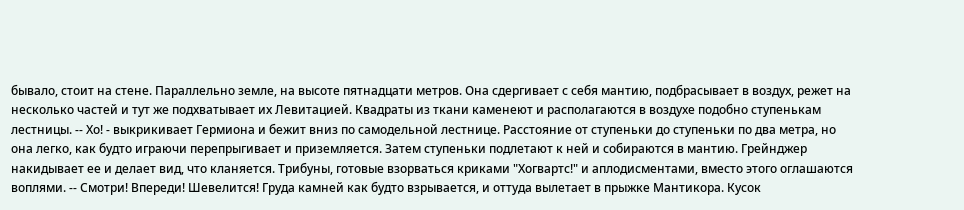бывало, стоит на стене. Параллельно земле, на высоте пятнадцати метров. Она сдергивает с себя мантию, подбрасывает в воздух, режет на несколько частей и тут же подхватывает их Левитацией. Квадраты из ткани каменеют и располагаются в воздухе подобно ступенькам лестницы. -- Хо! - выкрикивает Гермиона и бежит вниз по самодельной лестнице. Расстояние от ступеньки до ступеньки по два метра, но она легко, как будто играючи перепрыгивает и приземляется. Затем ступеньки подлетают к ней и собираются в мантию. Грейнджер накидывает ее и делает вид, что кланяется. Трибуны, готовые взорваться криками "Хогвартс!" и аплодисментами, вместо этого оглашаются воплями. -- Смотри! Впереди! Шевелится! Груда камней как будто взрывается, и оттуда вылетает в прыжке Мантикора. Кусок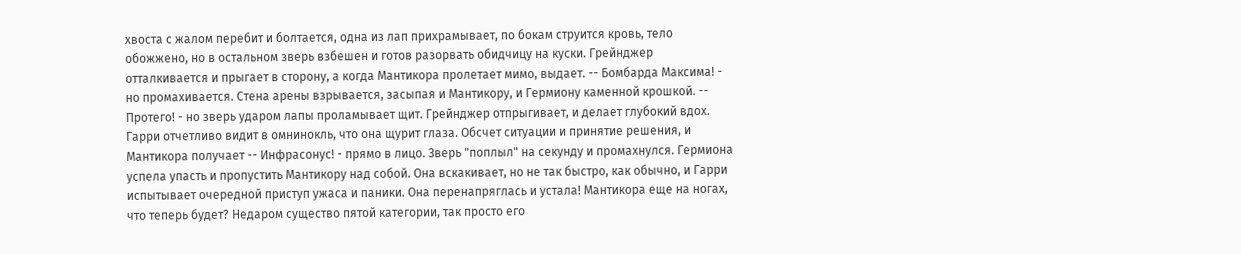хвоста с жалом перебит и болтается, одна из лап прихрамывает, по бокам струится кровь, тело обожжено, но в остальном зверь взбешен и готов разорвать обидчицу на куски. Грейнджер отталкивается и прыгает в сторону, а когда Мантикора пролетает мимо, выдает. -- Бомбарда Максима! - но промахивается. Стена арены взрывается, засыпая и Мантикору, и Гермиону каменной крошкой. -- Протего! - но зверь ударом лапы проламывает щит. Грейнджер отпрыгивает, и делает глубокий вдох. Гарри отчетливо видит в омнинокль, что она щурит глаза. Обсчет ситуации и принятие решения, и Мантикора получает -- Инфрасонус! - прямо в лицо. Зверь "поплыл" на секунду и промахнулся. Гермиона успела упасть и пропустить Мантикору над собой. Она вскакивает, но не так быстро, как обычно, и Гарри испытывает очередной приступ ужаса и паники. Она перенапряглась и устала! Мантикора еще на ногах, что теперь будет? Недаром существо пятой категории, так просто его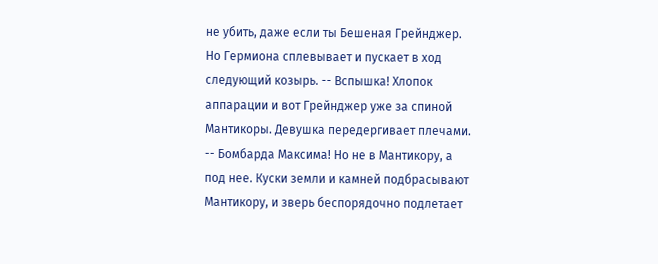не убить, даже если ты Бешеная Грейнджер. Но Гермиона сплевывает и пускает в ход следующий козырь. -- Вспышка! Хлопок аппарации и вот Грейнджер уже за спиной Мантикоры. Девушка передергивает плечами. -- Бомбарда Максима! Но не в Мантикору, а под нее. Куски земли и камней подбрасывают Мантикору, и зверь беспорядочно подлетает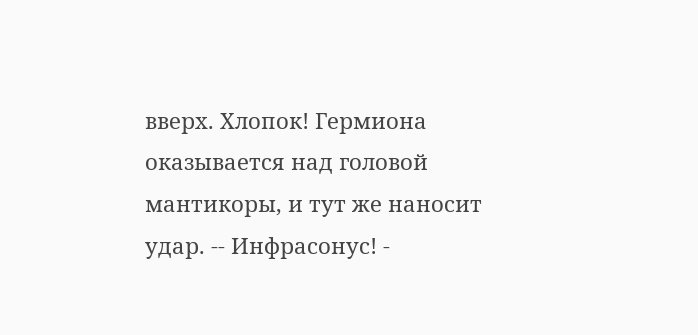вверх. Хлопок! Гермиона оказывается над головой мантикоры, и тут же наносит удар. -- Инфрасонус! -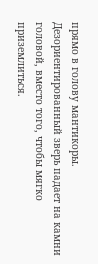прямо в голову мантикоры. Дезориентированный зверь падает на камни головой, вместо того, чтобы мягко приземлиться.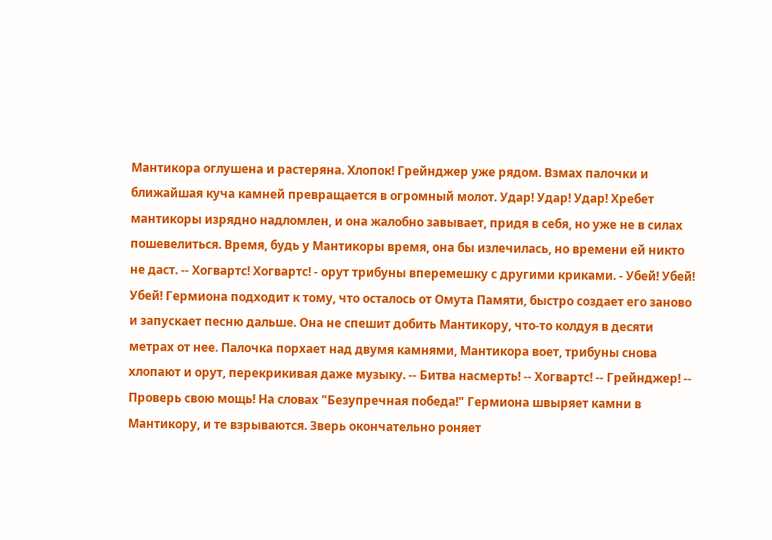Мантикора оглушена и растеряна. Хлопок! Грейнджер уже рядом. Взмах палочки и ближайшая куча камней превращается в огромный молот. Удар! Удар! Удар! Хребет мантикоры изрядно надломлен, и она жалобно завывает, придя в себя, но уже не в силах пошевелиться. Время, будь у Мантикоры время, она бы излечилась, но времени ей никто не даст. -- Хогвартс! Хогвартс! - орут трибуны вперемешку с другими криками. - Убей! Убей! Убей! Гермиона подходит к тому, что осталось от Омута Памяти, быстро создает его заново и запускает песню дальше. Она не спешит добить Мантикору, что-то колдуя в десяти метрах от нее. Палочка порхает над двумя камнями, Мантикора воет, трибуны снова хлопают и орут, перекрикивая даже музыку. -- Битва насмерть! -- Хогвартс! -- Грейнджер! -- Проверь свою мощь! На словах "Безупречная победа!" Гермиона швыряет камни в Мантикору, и те взрываются. Зверь окончательно роняет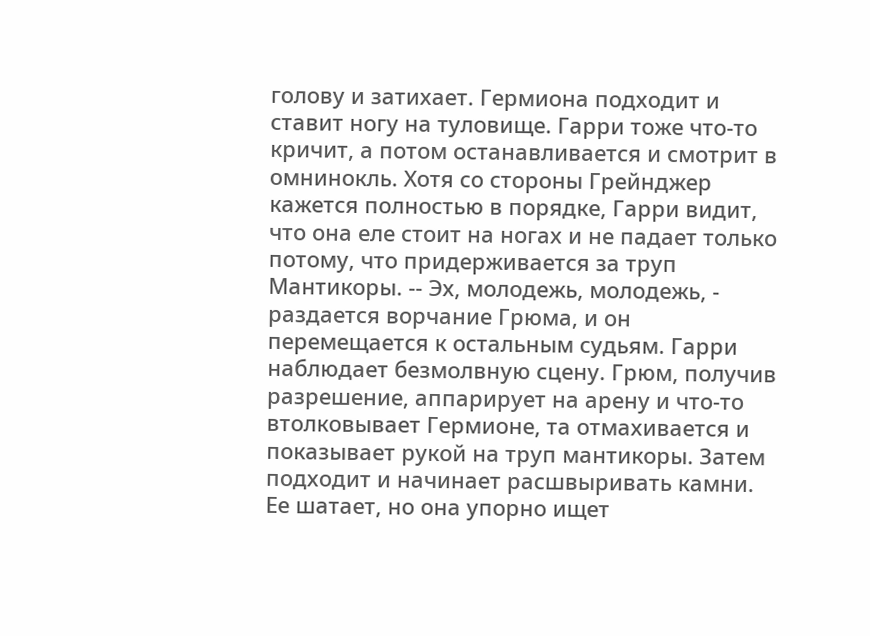голову и затихает. Гермиона подходит и ставит ногу на туловище. Гарри тоже что-то кричит, а потом останавливается и смотрит в омнинокль. Хотя со стороны Грейнджер кажется полностью в порядке, Гарри видит, что она еле стоит на ногах и не падает только потому, что придерживается за труп Мантикоры. -- Эх, молодежь, молодежь, - раздается ворчание Грюма, и он перемещается к остальным судьям. Гарри наблюдает безмолвную сцену. Грюм, получив разрешение, аппарирует на арену и что-то втолковывает Гермионе, та отмахивается и показывает рукой на труп мантикоры. Затем подходит и начинает расшвыривать камни. Ее шатает, но она упорно ищет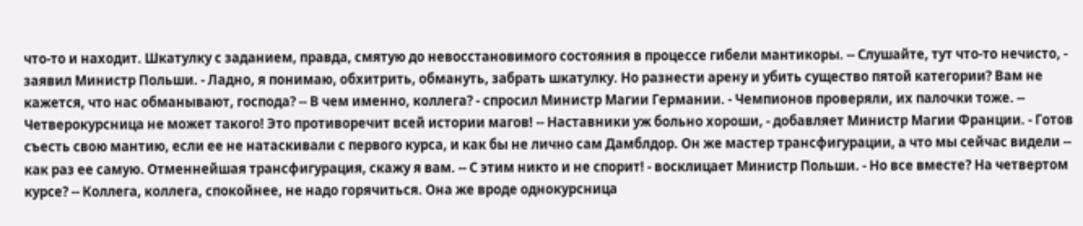что-то и находит. Шкатулку с заданием, правда, смятую до невосстановимого состояния в процессе гибели мантикоры. -- Слушайте, тут что-то нечисто, - заявил Министр Польши. - Ладно, я понимаю, обхитрить, обмануть, забрать шкатулку. Но разнести арену и убить существо пятой категории? Вам не кажется, что нас обманывают, господа? -- В чем именно, коллега? - спросил Министр Магии Германии. - Чемпионов проверяли, их палочки тоже. -- Четверокурсница не может такого! Это противоречит всей истории магов! -- Наставники уж больно хороши, - добавляет Министр Магии Франции. - Готов съесть свою мантию, если ее не натаскивали с первого курса, и как бы не лично сам Дамблдор. Он же мастер трансфигурации, а что мы сейчас видели -- как раз ее самую. Отменнейшая трансфигурация, скажу я вам. -- С этим никто и не спорит! - восклицает Министр Польши. - Но все вместе? На четвертом курсе? -- Коллега, коллега, спокойнее, не надо горячиться. Она же вроде однокурсница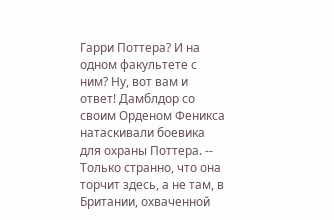Гарри Поттера? И на одном факультете с ним? Ну, вот вам и ответ! Дамблдор со своим Орденом Феникса натаскивали боевика для охраны Поттера. -- Только странно, что она торчит здесь, а не там, в Британии, охваченной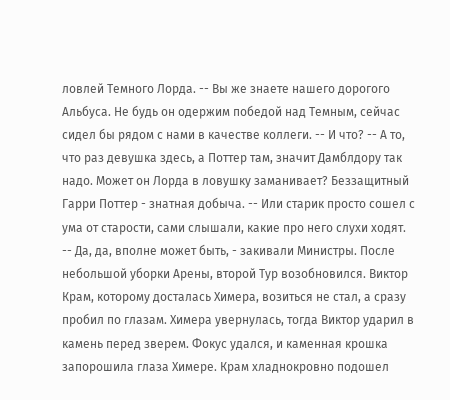ловлей Темного Лорда. -- Вы же знаете нашего дорогого Альбуса. Не будь он одержим победой над Темным, сейчас сидел бы рядом с нами в качестве коллеги. -- И что? -- А то, что раз девушка здесь, а Поттер там, значит Дамблдору так надо. Может он Лорда в ловушку заманивает? Беззащитный Гарри Поттер - знатная добыча. -- Или старик просто сошел с ума от старости, сами слышали, какие про него слухи ходят. -- Да, да, вполне может быть, - закивали Министры. После небольшой уборки Арены, второй Тур возобновился. Виктор Крам, которому досталась Химера, возиться не стал, а сразу пробил по глазам. Химера увернулась, тогда Виктор ударил в камень перед зверем. Фокус удался, и каменная крошка запорошила глаза Химере. Крам хладнокровно подошел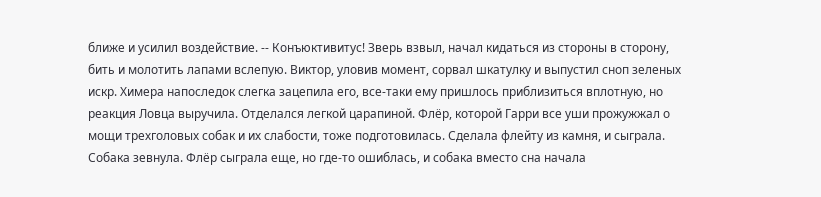ближе и усилил воздействие. -- Конъюктивитус! Зверь взвыл, начал кидаться из стороны в сторону, бить и молотить лапами вслепую. Виктор, уловив момент, сорвал шкатулку и выпустил сноп зеленых искр. Химера напоследок слегка зацепила его, все-таки ему пришлось приблизиться вплотную, но реакция Ловца выручила. Отделался легкой царапиной. Флёр, которой Гарри все уши прожужжал о мощи трехголовых собак и их слабости, тоже подготовилась. Сделала флейту из камня, и сыграла. Собака зевнула. Флёр сыграла еще, но где-то ошиблась, и собака вместо сна начала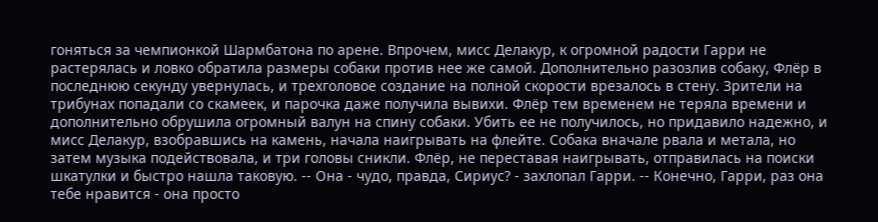гоняться за чемпионкой Шармбатона по арене. Впрочем, мисс Делакур, к огромной радости Гарри не растерялась и ловко обратила размеры собаки против нее же самой. Дополнительно разозлив собаку, Флёр в последнюю секунду увернулась, и трехголовое создание на полной скорости врезалось в стену. Зрители на трибунах попадали со скамеек, и парочка даже получила вывихи. Флёр тем временем не теряла времени и дополнительно обрушила огромный валун на спину собаки. Убить ее не получилось, но придавило надежно, и мисс Делакур, взобравшись на камень, начала наигрывать на флейте. Собака вначале рвала и метала, но затем музыка подействовала, и три головы сникли. Флёр, не переставая наигрывать, отправилась на поиски шкатулки и быстро нашла таковую. -- Она - чудо, правда, Сириус? - захлопал Гарри. -- Конечно, Гарри, раз она тебе нравится - она просто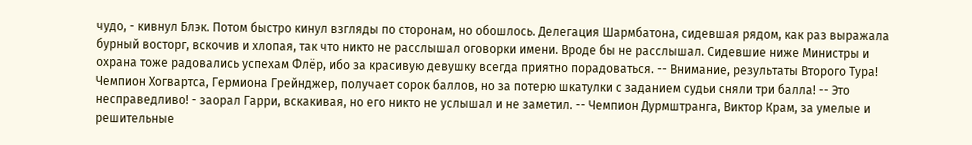чудо, - кивнул Блэк. Потом быстро кинул взгляды по сторонам, но обошлось. Делегация Шармбатона, сидевшая рядом, как раз выражала бурный восторг, вскочив и хлопая, так что никто не расслышал оговорки имени. Вроде бы не расслышал. Сидевшие ниже Министры и охрана тоже радовались успехам Флёр, ибо за красивую девушку всегда приятно порадоваться. -- Внимание, результаты Второго Тура! Чемпион Хогвартса, Гермиона Грейнджер, получает сорок баллов, но за потерю шкатулки с заданием судьи сняли три балла! -- Это несправедливо! - заорал Гарри, вскакивая, но его никто не услышал и не заметил. -- Чемпион Дурмштранга, Виктор Крам, за умелые и решительные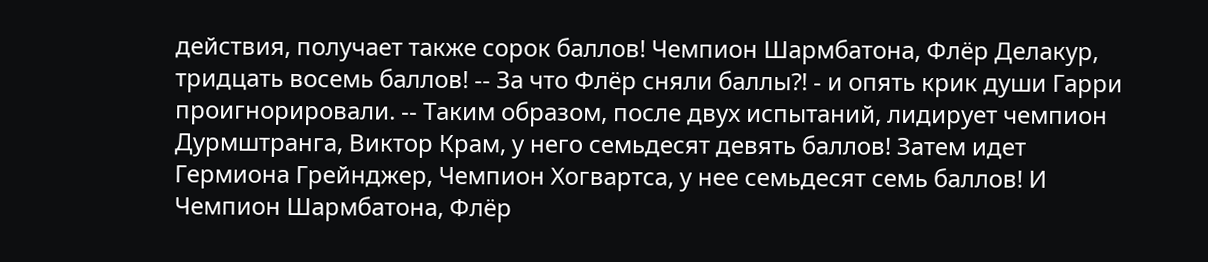действия, получает также сорок баллов! Чемпион Шармбатона, Флёр Делакур, тридцать восемь баллов! -- За что Флёр сняли баллы?! - и опять крик души Гарри проигнорировали. -- Таким образом, после двух испытаний, лидирует чемпион Дурмштранга, Виктор Крам, у него семьдесят девять баллов! Затем идет Гермиона Грейнджер, Чемпион Хогвартса, у нее семьдесят семь баллов! И Чемпион Шармбатона, Флёр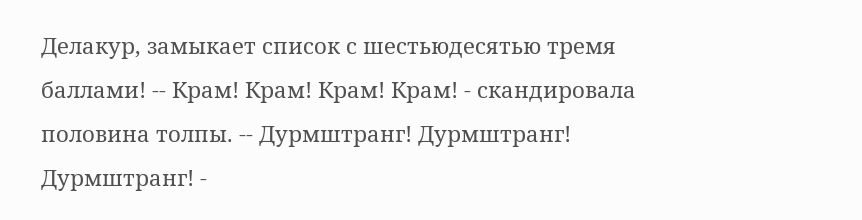Делакур, замыкает список с шестьюдесятью тремя баллами! -- Крам! Крам! Крам! Крам! - скандировала половина толпы. -- Дурмштранг! Дурмштранг! Дурмштранг! -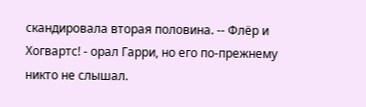скандировала вторая половина. -- Флёр и Хогвартс! - орал Гарри, но его по-прежнему никто не слышал.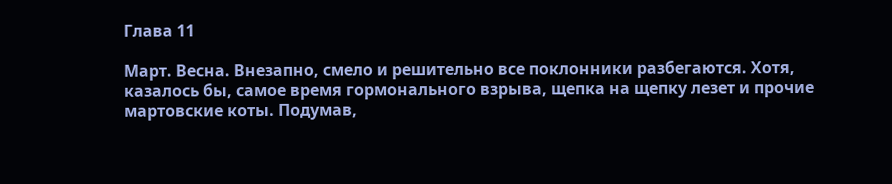Глава 11

Март. Весна. Внезапно, смело и решительно все поклонники разбегаются. Хотя, казалось бы, самое время гормонального взрыва, щепка на щепку лезет и прочие мартовские коты. Подумав,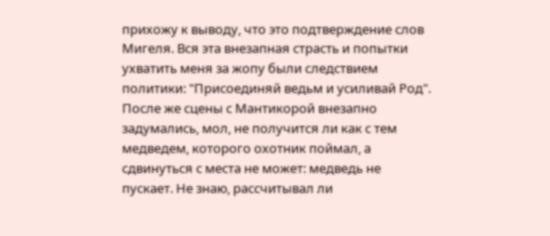прихожу к выводу, что это подтверждение слов Мигеля. Вся эта внезапная страсть и попытки ухватить меня за жопу были следствием политики: "Присоединяй ведьм и усиливай Род". После же сцены с Мантикорой внезапно задумались, мол, не получится ли как с тем медведем, которого охотник поймал, а сдвинуться с места не может: медведь не пускает. Не знаю, рассчитывал ли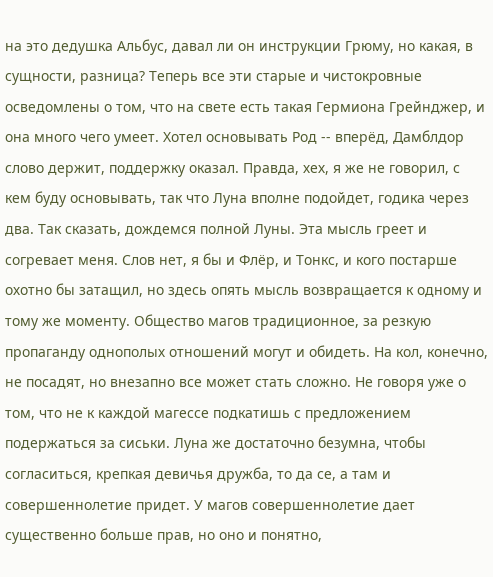на это дедушка Альбус, давал ли он инструкции Грюму, но какая, в сущности, разница? Теперь все эти старые и чистокровные осведомлены о том, что на свете есть такая Гермиона Грейнджер, и она много чего умеет. Хотел основывать Род -- вперёд, Дамблдор слово держит, поддержку оказал. Правда, хех, я же не говорил, с кем буду основывать, так что Луна вполне подойдет, годика через два. Так сказать, дождемся полной Луны. Эта мысль греет и согревает меня. Слов нет, я бы и Флёр, и Тонкс, и кого постарше охотно бы затащил, но здесь опять мысль возвращается к одному и тому же моменту. Общество магов традиционное, за резкую пропаганду однополых отношений могут и обидеть. На кол, конечно, не посадят, но внезапно все может стать сложно. Не говоря уже о том, что не к каждой магессе подкатишь с предложением подержаться за сиськи. Луна же достаточно безумна, чтобы согласиться, крепкая девичья дружба, то да се, а там и совершеннолетие придет. У магов совершеннолетие дает существенно больше прав, но оно и понятно,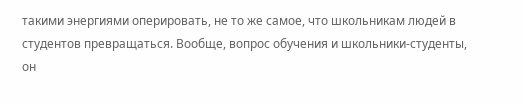такими энергиями оперировать, не то же самое, что школьникам людей в студентов превращаться. Вообще, вопрос обучения и школьники-студенты, он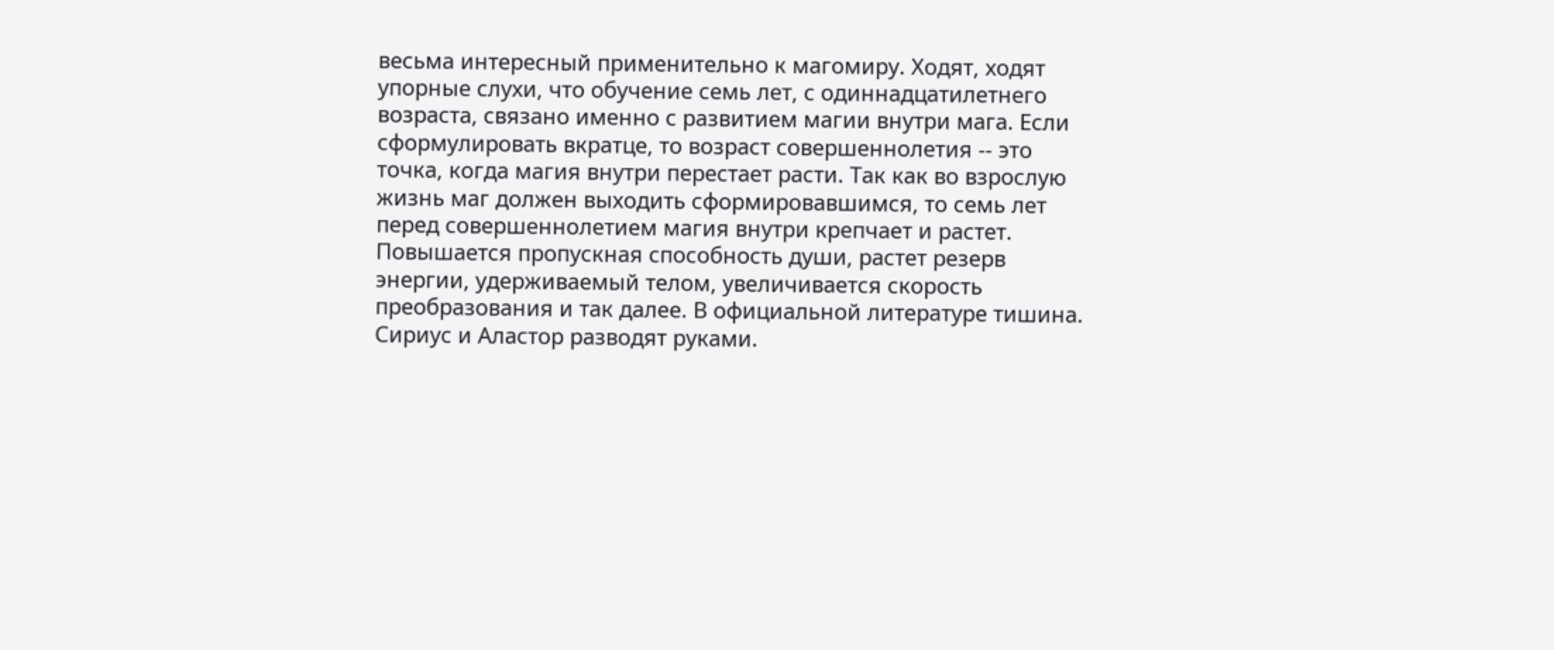весьма интересный применительно к магомиру. Ходят, ходят упорные слухи, что обучение семь лет, с одиннадцатилетнего возраста, связано именно с развитием магии внутри мага. Если сформулировать вкратце, то возраст совершеннолетия -- это точка, когда магия внутри перестает расти. Так как во взрослую жизнь маг должен выходить сформировавшимся, то семь лет перед совершеннолетием магия внутри крепчает и растет. Повышается пропускная способность души, растет резерв энергии, удерживаемый телом, увеличивается скорость преобразования и так далее. В официальной литературе тишина. Сириус и Аластор разводят руками.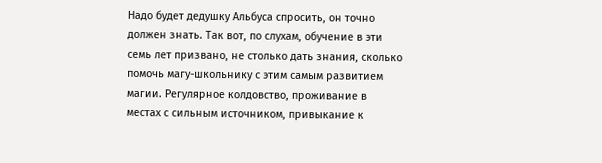Надо будет дедушку Альбуса спросить, он точно должен знать. Так вот, по слухам, обучение в эти семь лет призвано, не столько дать знания, сколько помочь магу-школьнику с этим самым развитием магии. Регулярное колдовство, проживание в местах с сильным источником, привыкание к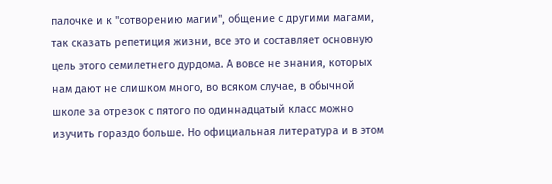палочке и к "сотворению магии", общение с другими магами, так сказать репетиция жизни, все это и составляет основную цель этого семилетнего дурдома. А вовсе не знания, которых нам дают не слишком много, во всяком случае, в обычной школе за отрезок с пятого по одиннадцатый класс можно изучить гораздо больше. Но официальная литература и в этом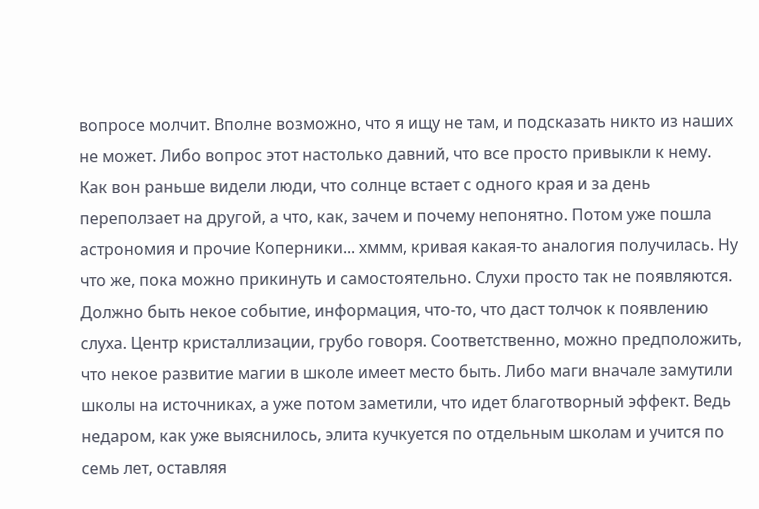вопросе молчит. Вполне возможно, что я ищу не там, и подсказать никто из наших не может. Либо вопрос этот настолько давний, что все просто привыкли к нему. Как вон раньше видели люди, что солнце встает с одного края и за день переползает на другой, а что, как, зачем и почему непонятно. Потом уже пошла астрономия и прочие Коперники... хммм, кривая какая-то аналогия получилась. Ну что же, пока можно прикинуть и самостоятельно. Слухи просто так не появляются. Должно быть некое событие, информация, что-то, что даст толчок к появлению слуха. Центр кристаллизации, грубо говоря. Соответственно, можно предположить, что некое развитие магии в школе имеет место быть. Либо маги вначале замутили школы на источниках, а уже потом заметили, что идет благотворный эффект. Ведь недаром, как уже выяснилось, элита кучкуется по отдельным школам и учится по семь лет, оставляя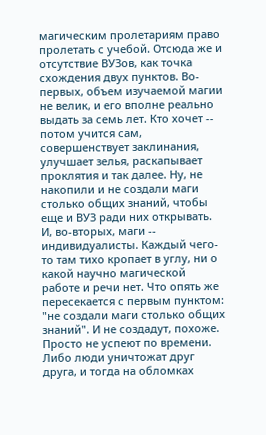магическим пролетариям право пролетать с учебой. Отсюда же и отсутствие ВУЗов, как точка схождения двух пунктов. Во-первых, объем изучаемой магии не велик, и его вполне реально выдать за семь лет. Кто хочет -- потом учится сам, совершенствует заклинания, улучшает зелья, раскапывает проклятия и так далее. Ну, не накопили и не создали маги столько общих знаний, чтобы еще и ВУЗ ради них открывать. И, во-вторых, маги -- индивидуалисты. Каждый чего-то там тихо кропает в углу, ни о какой научно магической работе и речи нет. Что опять же пересекается с первым пунктом: "не создали маги столько общих знаний". И не создадут, похоже. Просто не успеют по времени. Либо люди уничтожат друг друга, и тогда на обломках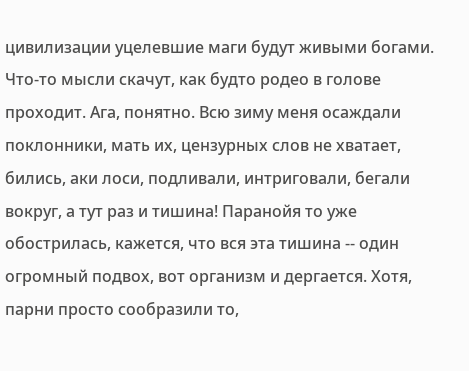цивилизации уцелевшие маги будут живыми богами. Что-то мысли скачут, как будто родео в голове проходит. Ага, понятно. Всю зиму меня осаждали поклонники, мать их, цензурных слов не хватает, бились, аки лоси, подливали, интриговали, бегали вокруг, а тут раз и тишина! Паранойя то уже обострилась, кажется, что вся эта тишина -- один огромный подвох, вот организм и дергается. Хотя, парни просто сообразили то,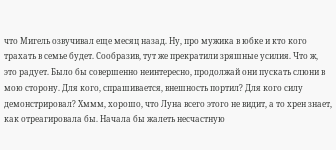что Мигель озвучивал еще месяц назад. Ну, про мужика в юбке и кто кого трахать в семье будет. Сообразив, тут же прекратили зряшные усилия. Что ж, это радует. Было бы совершенно неинтересно, продолжай они пускать слюни в мою сторону. Для кого, спрашивается, внешность портил? Для кого силу демонстрировал? Хммм, хорошо, что Луна всего этого не видит, а то хрен знает, как отреагировала бы. Начала бы жалеть несчастную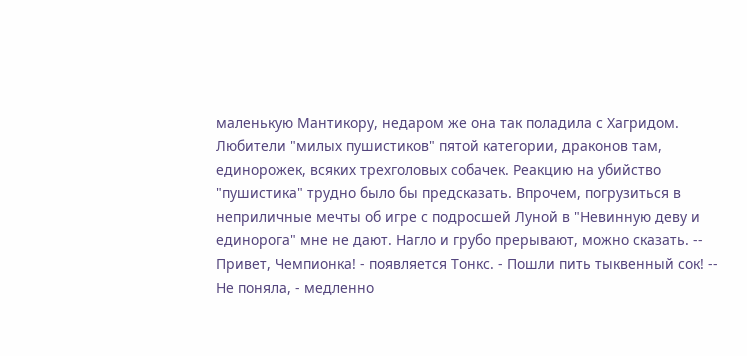маленькую Мантикору, недаром же она так поладила с Хагридом. Любители "милых пушистиков" пятой категории, драконов там, единорожек, всяких трехголовых собачек. Реакцию на убийство "пушистика" трудно было бы предсказать. Впрочем, погрузиться в неприличные мечты об игре с подросшей Луной в "Невинную деву и единорога" мне не дают. Нагло и грубо прерывают, можно сказать. -- Привет, Чемпионка! - появляется Тонкс. - Пошли пить тыквенный сок! -- Не поняла, - медленно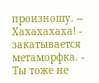произношу. -- Хахахахаха! - закатывается метаморфка. - Ты тоже не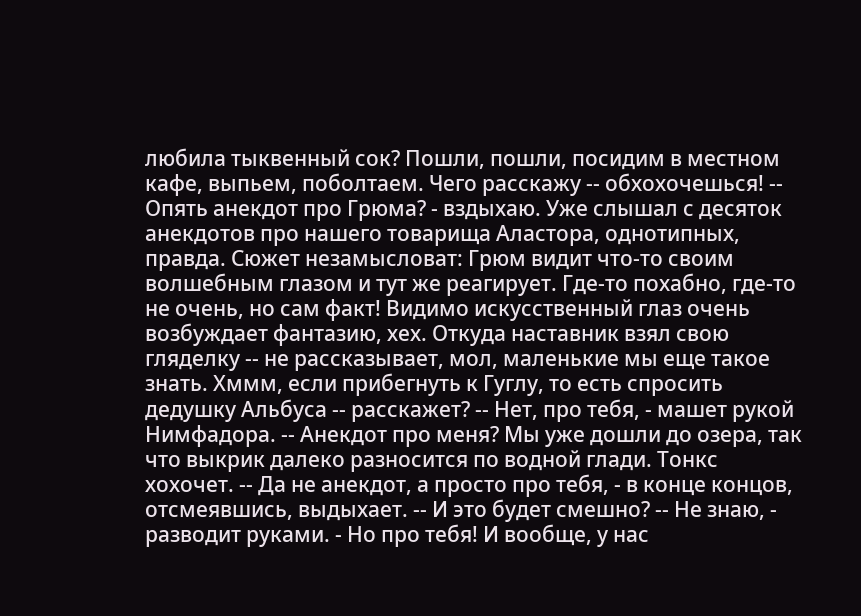любила тыквенный сок? Пошли, пошли, посидим в местном кафе, выпьем, поболтаем. Чего расскажу -- обхохочешься! -- Опять анекдот про Грюма? - вздыхаю. Уже слышал с десяток анекдотов про нашего товарища Аластора, однотипных, правда. Сюжет незамысловат: Грюм видит что-то своим волшебным глазом и тут же реагирует. Где-то похабно, где-то не очень, но сам факт! Видимо искусственный глаз очень возбуждает фантазию, хех. Откуда наставник взял свою гляделку -- не рассказывает, мол, маленькие мы еще такое знать. Хммм, если прибегнуть к Гуглу, то есть спросить дедушку Альбуса -- расскажет? -- Нет, про тебя, - машет рукой Нимфадора. -- Анекдот про меня? Мы уже дошли до озера, так что выкрик далеко разносится по водной глади. Тонкс хохочет. -- Да не анекдот, а просто про тебя, - в конце концов, отсмеявшись, выдыхает. -- И это будет смешно? -- Не знаю, - разводит руками. - Но про тебя! И вообще, у нас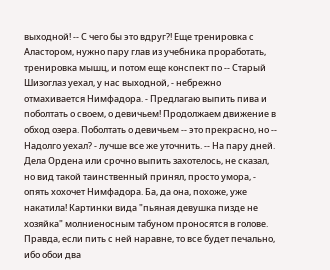выходной! -- С чего бы это вдруг?! Еще тренировка с Аластором, нужно пару глав из учебника проработать, тренировка мышц, и потом еще конспект по -- Старый Шизоглаз уехал, у нас выходной, - небрежно отмахивается Нимфадора. - Предлагаю выпить пива и поболтать о своем, о девичьем! Продолжаем движение в обход озера. Поболтать о девичьем -- это прекрасно, но -- Надолго уехал? - лучше все же уточнить. -- На пару дней. Дела Ордена или срочно выпить захотелось, не сказал, но вид такой таинственный принял, просто умора, - опять хохочет Нимфадора. Ба, да она, похоже, уже накатила! Картинки вида "пьяная девушка пизде не хозяйка" молниеносным табуном проносятся в голове. Правда, если пить с ней наравне, то все будет печально, ибо обои два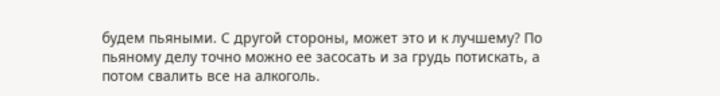будем пьяными. С другой стороны, может это и к лучшему? По пьяному делу точно можно ее засосать и за грудь потискать, а потом свалить все на алкоголь.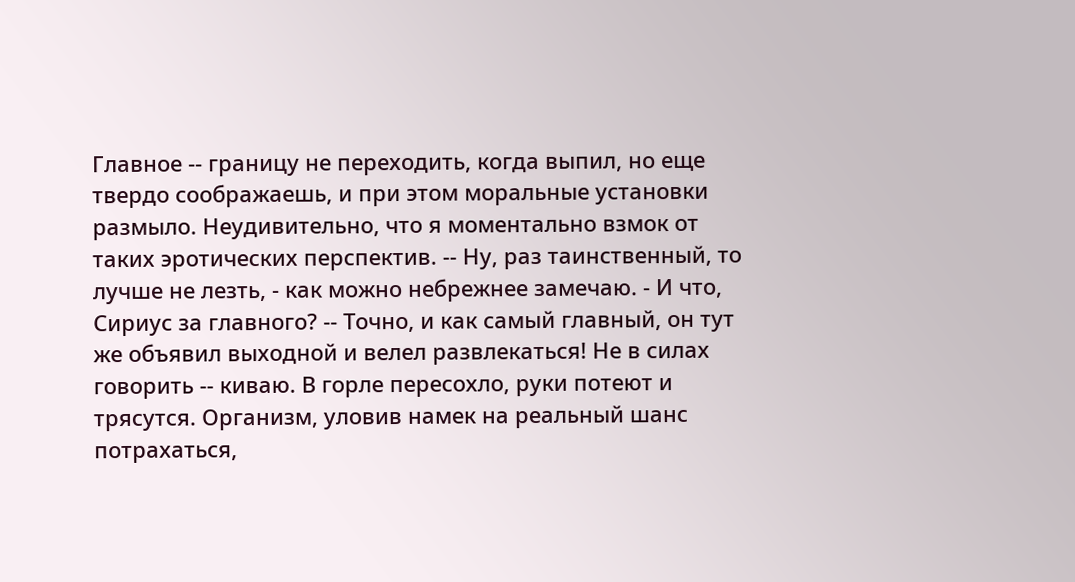Главное -- границу не переходить, когда выпил, но еще твердо соображаешь, и при этом моральные установки размыло. Неудивительно, что я моментально взмок от таких эротических перспектив. -- Ну, раз таинственный, то лучше не лезть, - как можно небрежнее замечаю. - И что, Сириус за главного? -- Точно, и как самый главный, он тут же объявил выходной и велел развлекаться! Не в силах говорить -- киваю. В горле пересохло, руки потеют и трясутся. Организм, уловив намек на реальный шанс потрахаться,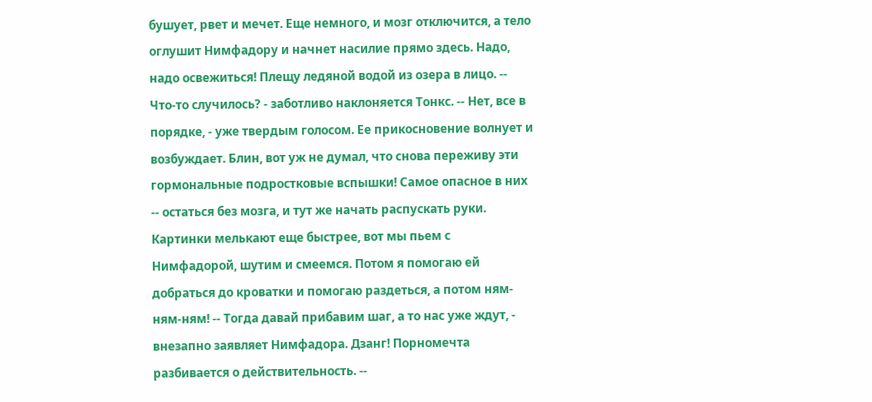бушует, рвет и мечет. Еще немного, и мозг отключится, а тело оглушит Нимфадору и начнет насилие прямо здесь. Надо, надо освежиться! Плещу ледяной водой из озера в лицо. -- Что-то случилось? - заботливо наклоняется Тонкс. -- Нет, все в порядке, - уже твердым голосом. Ее прикосновение волнует и возбуждает. Блин, вот уж не думал, что снова переживу эти гормональные подростковые вспышки! Самое опасное в них -- остаться без мозга, и тут же начать распускать руки. Картинки мелькают еще быстрее, вот мы пьем с Нимфадорой, шутим и смеемся. Потом я помогаю ей добраться до кроватки и помогаю раздеться, а потом ням-ням-ням! -- Тогда давай прибавим шаг, а то нас уже ждут, - внезапно заявляет Нимфадора. Дзанг! Порномечта разбивается о действительность. --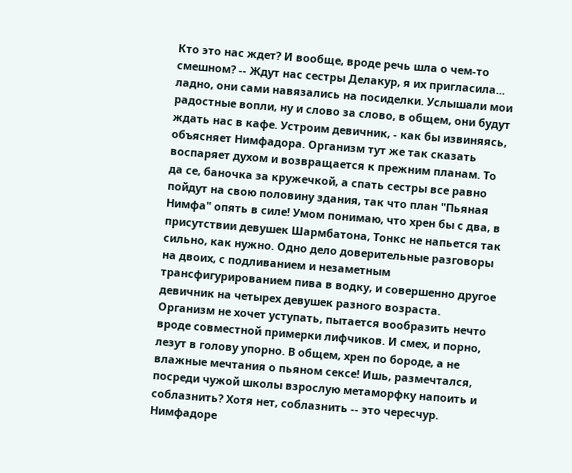Кто это нас ждет? И вообще, вроде речь шла о чем-то смешном? -- Ждут нас сестры Делакур, я их пригласила... ладно, они сами навязались на посиделки. Услышали мои радостные вопли, ну и слово за слово, в общем, они будут ждать нас в кафе. Устроим девичник, - как бы извиняясь, объясняет Нимфадора. Организм тут же так сказать воспаряет духом и возвращается к прежним планам. То да се, баночка за кружечкой, а спать сестры все равно пойдут на свою половину здания, так что план "Пьяная Нимфа" опять в силе! Умом понимаю, что хрен бы с два, в присутствии девушек Шармбатона, Тонкс не напьется так сильно, как нужно. Одно дело доверительные разговоры на двоих, с подливанием и незаметным трансфигурированием пива в водку, и совершенно другое девичник на четырех девушек разного возраста. Организм не хочет уступать, пытается вообразить нечто вроде совместной примерки лифчиков. И смех, и порно, лезут в голову упорно. В общем, хрен по бороде, а не влажные мечтания о пьяном сексе! Ишь, размечтался, посреди чужой школы взрослую метаморфку напоить и соблазнить? Хотя нет, соблазнить -- это чересчур. Нимфадоре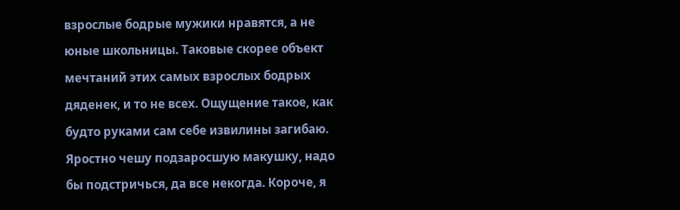взрослые бодрые мужики нравятся, а не юные школьницы. Таковые скорее объект мечтаний этих самых взрослых бодрых дяденек, и то не всех. Ощущение такое, как будто руками сам себе извилины загибаю. Яростно чешу подзаросшую макушку, надо бы подстричься, да все некогда. Короче, я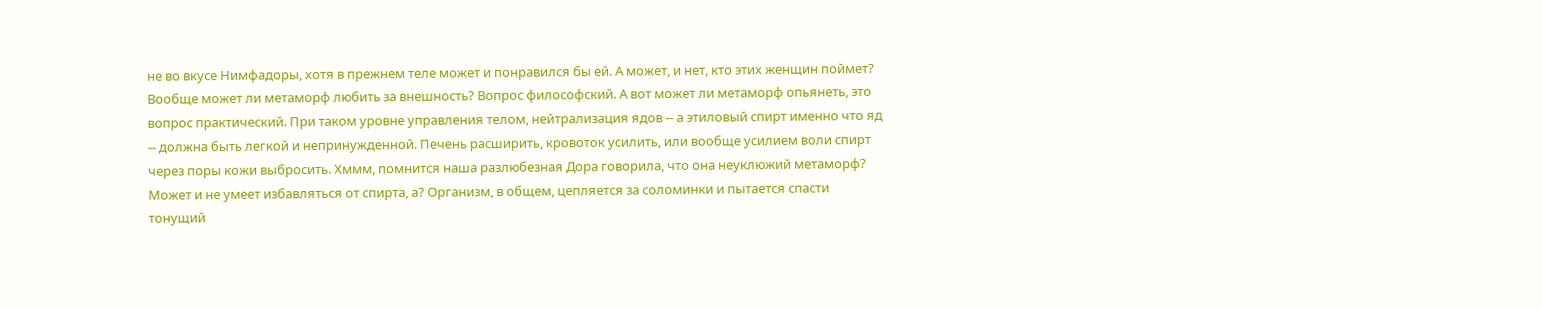не во вкусе Нимфадоры, хотя в прежнем теле может и понравился бы ей. А может, и нет, кто этих женщин поймет? Вообще может ли метаморф любить за внешность? Вопрос философский. А вот может ли метаморф опьянеть, это вопрос практический. При таком уровне управления телом, нейтрализация ядов -- а этиловый спирт именно что яд -- должна быть легкой и непринужденной. Печень расширить, кровоток усилить, или вообще усилием воли спирт через поры кожи выбросить. Хммм, помнится наша разлюбезная Дора говорила, что она неуклюжий метаморф? Может и не умеет избавляться от спирта, а? Организм, в общем, цепляется за соломинки и пытается спасти тонущий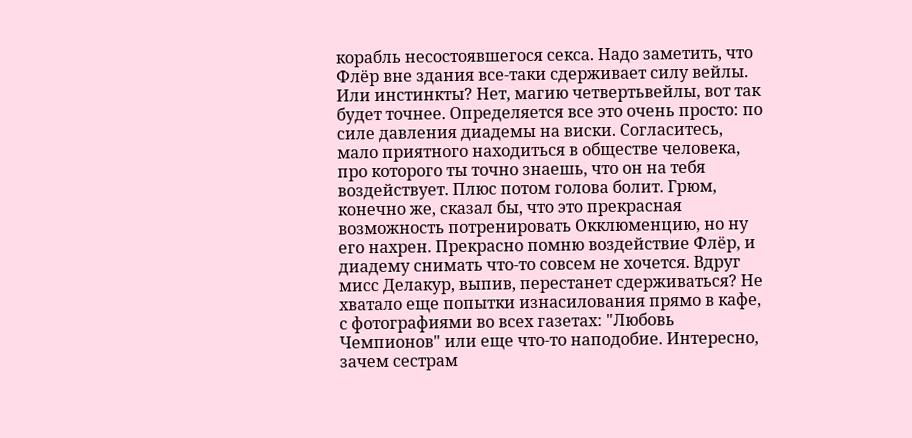корабль несостоявшегося секса. Надо заметить, что Флёр вне здания все-таки сдерживает силу вейлы. Или инстинкты? Нет, магию четвертьвейлы, вот так будет точнее. Определяется все это очень просто: по силе давления диадемы на виски. Согласитесь, мало приятного находиться в обществе человека, про которого ты точно знаешь, что он на тебя воздействует. Плюс потом голова болит. Грюм, конечно же, сказал бы, что это прекрасная возможность потренировать Окклюменцию, но ну его нахрен. Прекрасно помню воздействие Флёр, и диадему снимать что-то совсем не хочется. Вдруг мисс Делакур, выпив, перестанет сдерживаться? Не хватало еще попытки изнасилования прямо в кафе, с фотографиями во всех газетах: "Любовь Чемпионов" или еще что-то наподобие. Интересно, зачем сестрам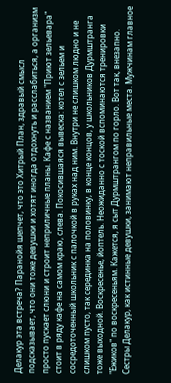Делакур эта встреча? Паранойя шепчет, что это Хитрый План, здравый смысл подсказывает, что они тоже девушки и хотят иногда отдохнуть и расслабиться, а организм просто пускает слюни и строит неприличные планы. Кафе с названием "Приют зельевара" стоит в ряду кафе на самом краю, слева. Покосившаяся вывеска: котел с зельем и сосредоточенный школьник с палочкой в руках над ним. Внутри не слишком людно и не слишком пусто, так серединка на половинку, в конце концов, у школьников Дурмштранга тоже выходной. Воскресенье, йоптель. Неожиданно с тоской вспоминаются тренировки "Ежиков" по воскресеньям. Кажется, я сыт Дурмштрангом по горло. Вот так, внезапно. Сестры Делакур, как истинные девушки, занимают неправильные места. Мужчинам главное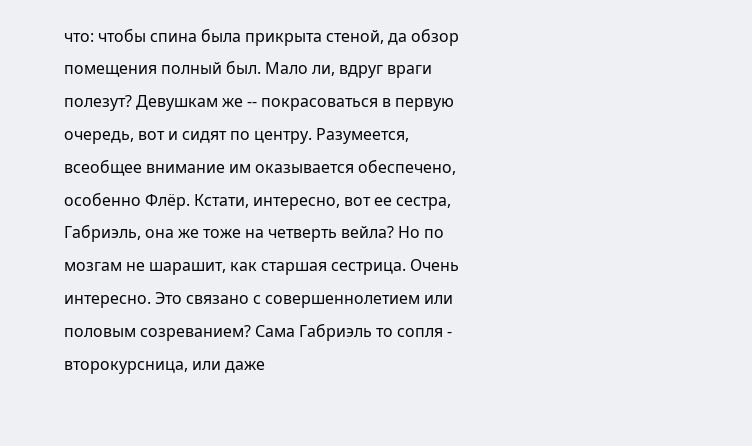что: чтобы спина была прикрыта стеной, да обзор помещения полный был. Мало ли, вдруг враги полезут? Девушкам же -- покрасоваться в первую очередь, вот и сидят по центру. Разумеется, всеобщее внимание им оказывается обеспечено, особенно Флёр. Кстати, интересно, вот ее сестра, Габриэль, она же тоже на четверть вейла? Но по мозгам не шарашит, как старшая сестрица. Очень интересно. Это связано с совершеннолетием или половым созреванием? Сама Габриэль то сопля - второкурсница, или даже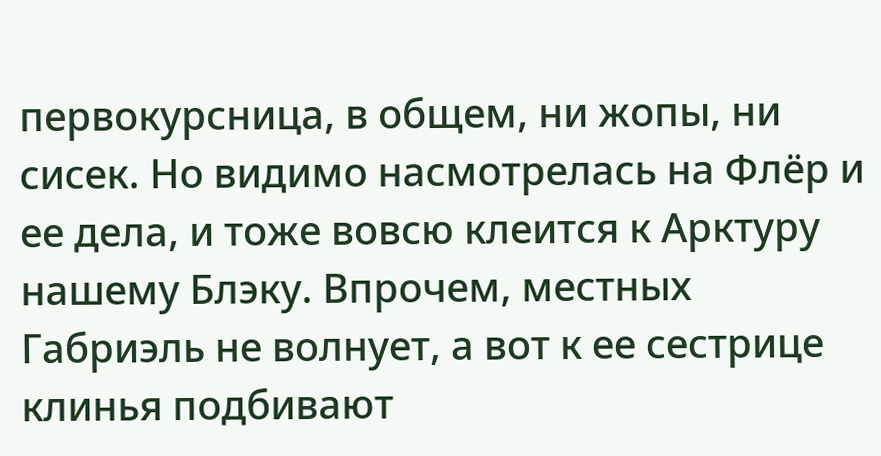первокурсница, в общем, ни жопы, ни сисек. Но видимо насмотрелась на Флёр и ее дела, и тоже вовсю клеится к Арктуру нашему Блэку. Впрочем, местных Габриэль не волнует, а вот к ее сестрице клинья подбивают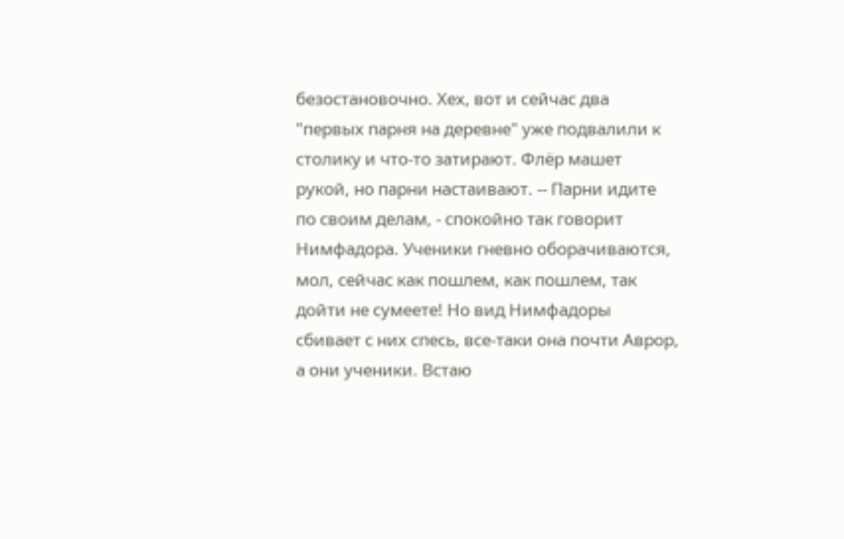безостановочно. Хех, вот и сейчас два "первых парня на деревне" уже подвалили к столику и что-то затирают. Флёр машет рукой, но парни настаивают. -- Парни идите по своим делам, - спокойно так говорит Нимфадора. Ученики гневно оборачиваются, мол, сейчас как пошлем, как пошлем, так дойти не сумеете! Но вид Нимфадоры сбивает с них спесь, все-таки она почти Аврор, а они ученики. Встаю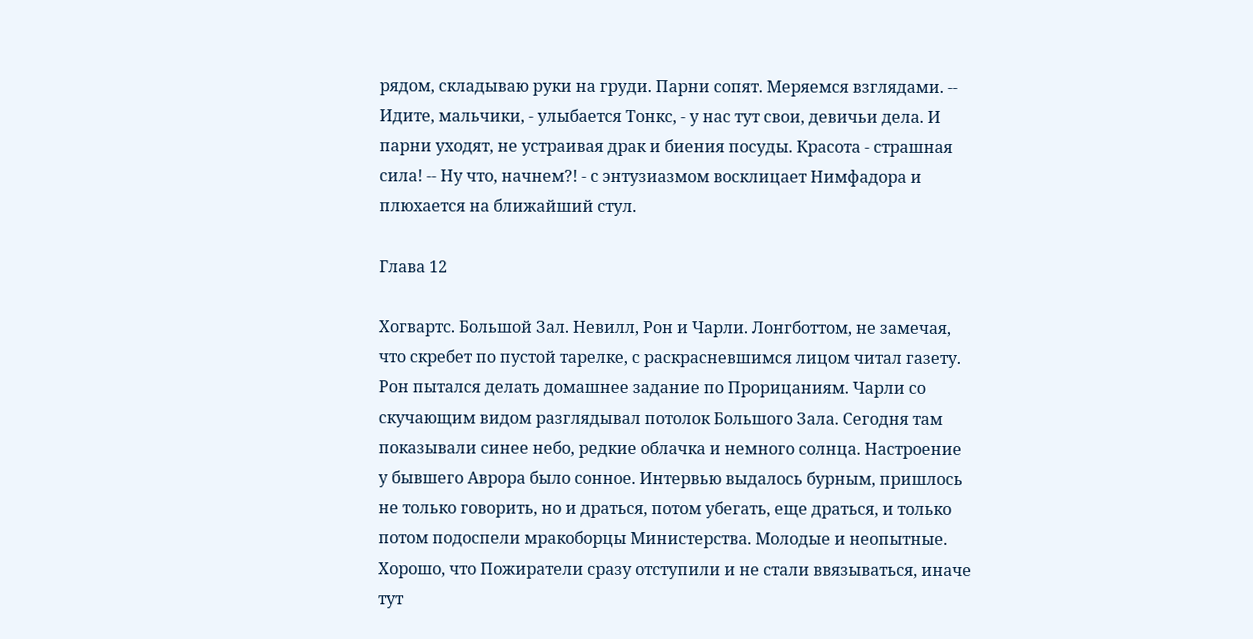рядом, складываю руки на груди. Парни сопят. Меряемся взглядами. -- Идите, мальчики, - улыбается Тонкс, - у нас тут свои, девичьи дела. И парни уходят, не устраивая драк и биения посуды. Красота - страшная сила! -- Ну что, начнем?! - с энтузиазмом восклицает Нимфадора и плюхается на ближайший стул.

Глава 12

Хогвартс. Большой Зал. Невилл, Рон и Чарли. Лонгботтом, не замечая, что скребет по пустой тарелке, с раскрасневшимся лицом читал газету. Рон пытался делать домашнее задание по Прорицаниям. Чарли со скучающим видом разглядывал потолок Большого Зала. Сегодня там показывали синее небо, редкие облачка и немного солнца. Настроение у бывшего Аврора было сонное. Интервью выдалось бурным, пришлось не только говорить, но и драться, потом убегать, еще драться, и только потом подоспели мракоборцы Министерства. Молодые и неопытные. Хорошо, что Пожиратели сразу отступили и не стали ввязываться, иначе тут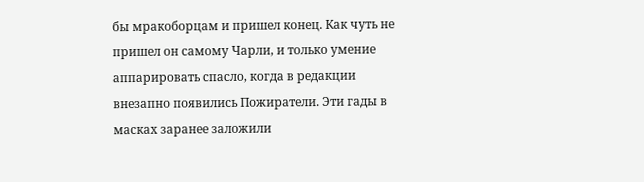бы мракоборцам и пришел конец. Как чуть не пришел он самому Чарли, и только умение аппарировать спасло, когда в редакции внезапно появились Пожиратели. Эти гады в масках заранее заложили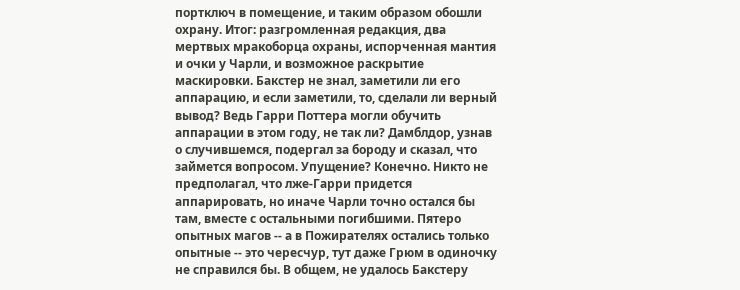портключ в помещение, и таким образом обошли охрану. Итог: разгромленная редакция, два мертвых мракоборца охраны, испорченная мантия и очки у Чарли, и возможное раскрытие маскировки. Бакстер не знал, заметили ли его аппарацию, и если заметили, то, сделали ли верный вывод? Ведь Гарри Поттера могли обучить аппарации в этом году, не так ли? Дамблдор, узнав о случившемся, подергал за бороду и сказал, что займется вопросом. Упущение? Конечно. Никто не предполагал, что лже-Гарри придется аппарировать, но иначе Чарли точно остался бы там, вместе с остальными погибшими. Пятеро опытных магов -- а в Пожирателях остались только опытные -- это чересчур, тут даже Грюм в одиночку не справился бы. В общем, не удалось Бакстеру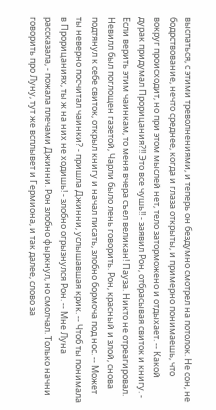выспаться, с этими треволнениями, и теперь он бездумно смотрел на потолок. Не сон, не бодрствование, нечто среднее, когда и глаза открыты, и примерно понимаешь, что вокруг происходит, но при этом мыслей нет, тело заторможено и отдыхает. -- Какой дурак придумал Прорицания?!! Это все чушь!! - заявил Рон, отбрасывая свиток и книгу. - Если верить этим чаинкам, то меня вчера съел великан! Пауза. Никто не отреагировал. Невилл был поглощен газетой, Чарли было лень говорить. Рон, красный и злой, снова подтянул к себе свиток, открыл книгу и начал писать, злобно бормоча под нос. -- Может ты неверно посчитал чаинки? - пришла Джинни, услышавшая крик. -- Чтоб ты понимала в Прорицаниях, ты ж на них не ходишь! - злобно огрызнулся Рон. -- Мне Луна рассказала, - пожала плечами Джинни. Рон злобно фыркнул, но смолчал. Только начни говорить про Луну, тут же всплывет и Гермиона, и так далее, слово за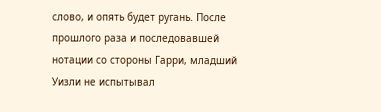слово, и опять будет ругань. После прошлого раза и последовавшей нотации со стороны Гарри, младший Уизли не испытывал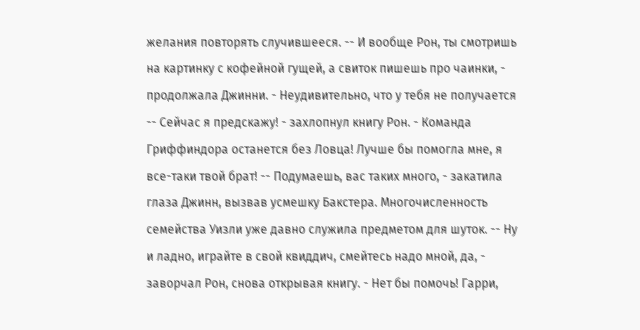желания повторять случившееся. -- И вообще Рон, ты смотришь на картинку с кофейной гущей, а свиток пишешь про чаинки, - продолжала Джинни. - Неудивительно, что у тебя не получается -- Сейчас я предскажу! - захлопнул книгу Рон. - Команда Гриффиндора останется без Ловца! Лучше бы помогла мне, я все-таки твой брат! -- Подумаешь, вас таких много, - закатила глаза Джинн, вызвав усмешку Бакстера. Многочисленность семейства Уизли уже давно служила предметом для шуток. -- Ну и ладно, играйте в свой квиддич, смейтесь надо мной, да, - заворчал Рон, снова открывая книгу. - Нет бы помочь! Гарри,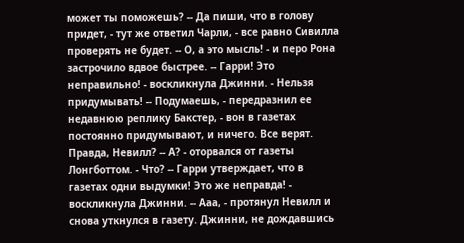может ты поможешь? -- Да пиши, что в голову придет, - тут же ответил Чарли, - все равно Сивилла проверять не будет. -- О, а это мысль! - и перо Рона застрочило вдвое быстрее. -- Гарри! Это неправильно! - воскликнула Джинни. - Нельзя придумывать! -- Подумаешь, - передразнил ее недавнюю реплику Бакстер, - вон в газетах постоянно придумывают, и ничего. Все верят. Правда, Невилл? -- А? - оторвался от газеты Лонгботтом. - Что? -- Гарри утверждает, что в газетах одни выдумки! Это же неправда! - воскликнула Джинни. -- Ааа, - протянул Невилл и снова уткнулся в газету. Джинни, не дождавшись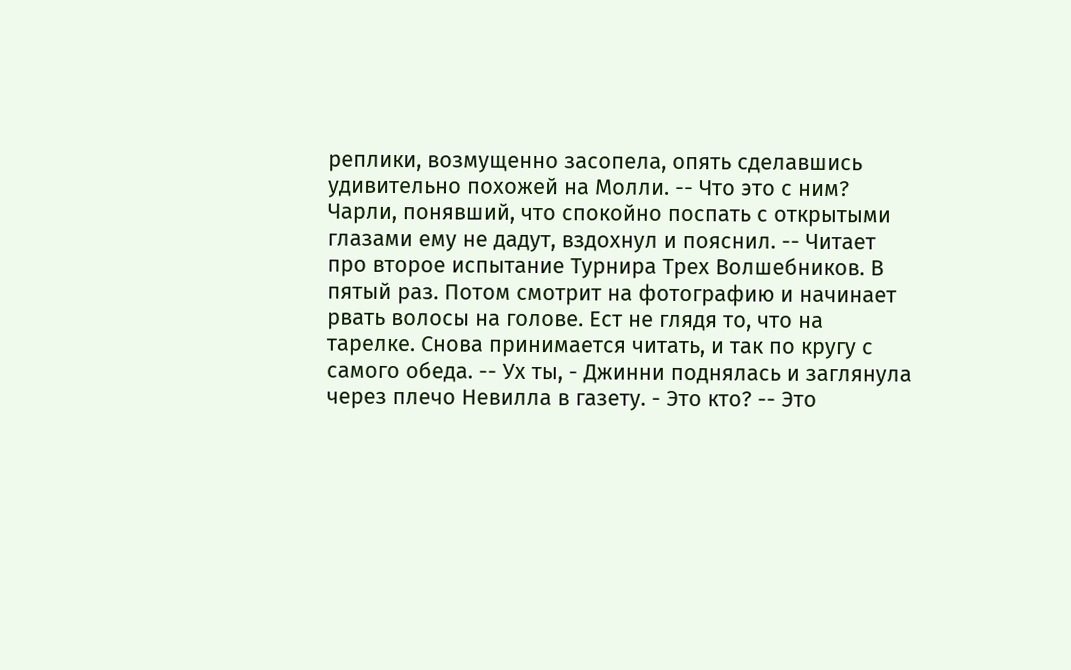реплики, возмущенно засопела, опять сделавшись удивительно похожей на Молли. -- Что это с ним? Чарли, понявший, что спокойно поспать с открытыми глазами ему не дадут, вздохнул и пояснил. -- Читает про второе испытание Турнира Трех Волшебников. В пятый раз. Потом смотрит на фотографию и начинает рвать волосы на голове. Ест не глядя то, что на тарелке. Снова принимается читать, и так по кругу с самого обеда. -- Ух ты, - Джинни поднялась и заглянула через плечо Невилла в газету. - Это кто? -- Это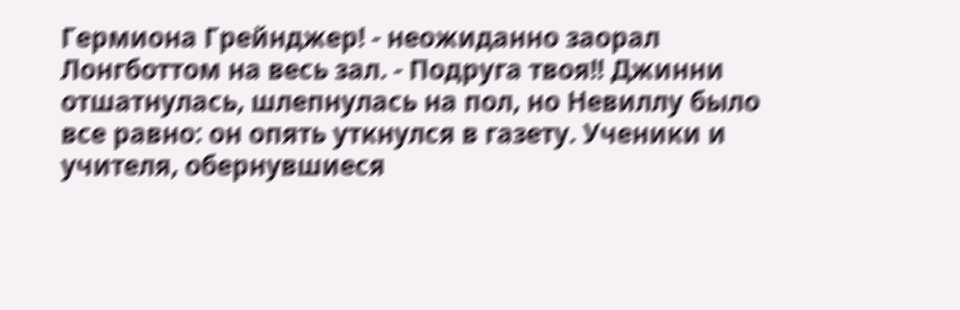Гермиона Грейнджер! - неожиданно заорал Лонгботтом на весь зал. - Подруга твоя!! Джинни отшатнулась, шлепнулась на пол, но Невиллу было все равно: он опять уткнулся в газету. Ученики и учителя, обернувшиеся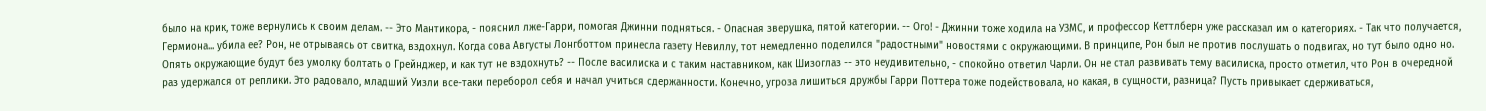было на крик, тоже вернулись к своим делам. -- Это Мантикора, - пояснил лже-Гарри, помогая Джинни подняться. - Опасная зверушка, пятой категории. -- Ого! - Джинни тоже ходила на УЗМС, и профессор Кеттлберн уже рассказал им о категориях. - Так что получается, Гермиона... убила ее? Рон, не отрываясь от свитка, вздохнул. Когда сова Августы Лонгботтом принесла газету Невиллу, тот немедленно поделился "радостными" новостями с окружающими. В принципе, Рон был не против послушать о подвигах, но тут было одно но. Опять окружающие будут без умолку болтать о Грейнджер, и как тут не вздохнуть? -- После василиска и с таким наставником, как Шизоглаз -- это неудивительно, - спокойно ответил Чарли. Он не стал развивать тему василиска, просто отметил, что Рон в очередной раз удержался от реплики. Это радовало, младший Уизли все-таки переборол себя и начал учиться сдержанности. Конечно, угроза лишиться дружбы Гарри Поттера тоже подействовала, но какая, в сущности, разница? Пусть привыкает сдерживаться,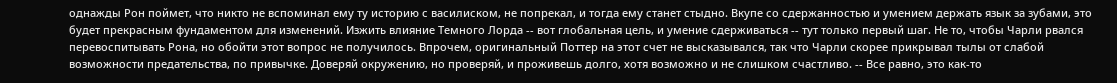однажды Рон поймет, что никто не вспоминал ему ту историю с василиском, не попрекал, и тогда ему станет стыдно. Вкупе со сдержанностью и умением держать язык за зубами, это будет прекрасным фундаментом для изменений. Изжить влияние Темного Лорда -- вот глобальная цель, и умение сдерживаться -- тут только первый шаг. Не то, чтобы Чарли рвался перевоспитывать Рона, но обойти этот вопрос не получилось. Впрочем, оригинальный Поттер на этот счет не высказывался, так что Чарли скорее прикрывал тылы от слабой возможности предательства, по привычке. Доверяй окружению, но проверяй, и проживешь долго, хотя возможно и не слишком счастливо. -- Все равно, это как-то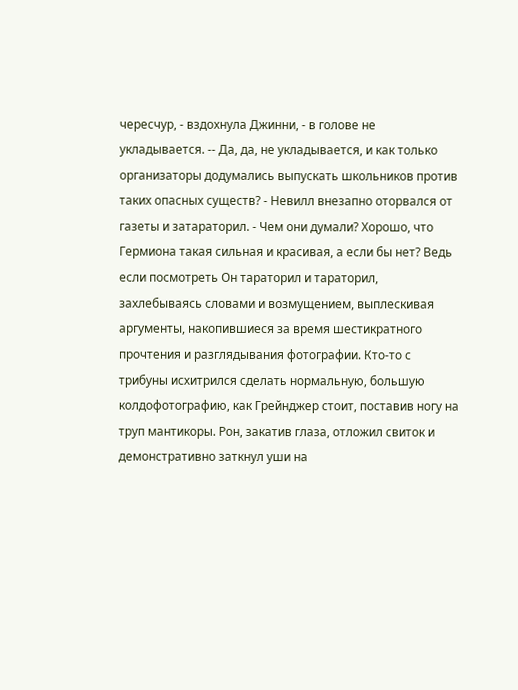чересчур, - вздохнула Джинни, - в голове не укладывается. -- Да, да, не укладывается, и как только организаторы додумались выпускать школьников против таких опасных существ? - Невилл внезапно оторвался от газеты и затараторил. - Чем они думали? Хорошо, что Гермиона такая сильная и красивая, а если бы нет? Ведь если посмотреть Он тараторил и тараторил, захлебываясь словами и возмущением, выплескивая аргументы, накопившиеся за время шестикратного прочтения и разглядывания фотографии. Кто-то с трибуны исхитрился сделать нормальную, большую колдофотографию, как Грейнджер стоит, поставив ногу на труп мантикоры. Рон, закатив глаза, отложил свиток и демонстративно заткнул уши на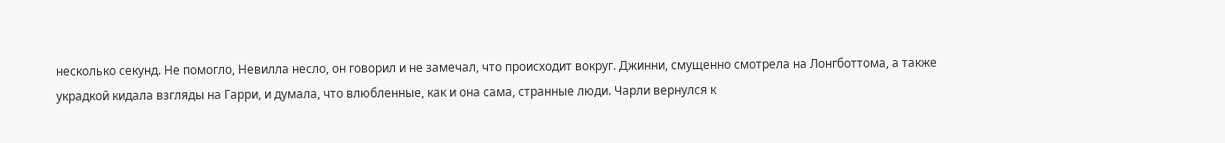несколько секунд. Не помогло, Невилла несло, он говорил и не замечал, что происходит вокруг. Джинни, смущенно смотрела на Лонгботтома, а также украдкой кидала взгляды на Гарри, и думала, что влюбленные, как и она сама, странные люди. Чарли вернулся к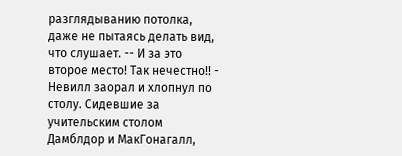разглядыванию потолка, даже не пытаясь делать вид, что слушает. -- И за это второе место! Так нечестно!! - Невилл заорал и хлопнул по столу. Сидевшие за учительским столом Дамблдор и МакГонагалл,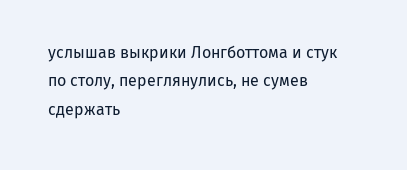услышав выкрики Лонгботтома и стук по столу, переглянулись, не сумев сдержать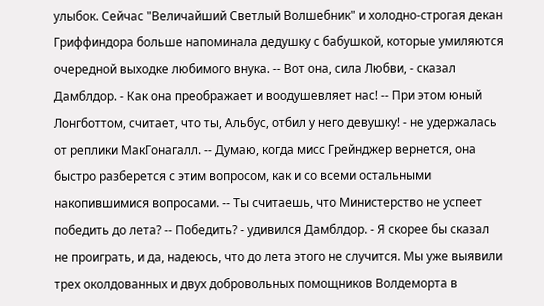улыбок. Сейчас "Величайший Светлый Волшебник" и холодно-строгая декан Гриффиндора больше напоминала дедушку с бабушкой, которые умиляются очередной выходке любимого внука. -- Вот она, сила Любви, - сказал Дамблдор. - Как она преображает и воодушевляет нас! -- При этом юный Лонгботтом, считает, что ты, Альбус, отбил у него девушку! - не удержалась от реплики МакГонагалл. -- Думаю, когда мисс Грейнджер вернется, она быстро разберется с этим вопросом, как и со всеми остальными накопившимися вопросами. -- Ты считаешь, что Министерство не успеет победить до лета? -- Победить? - удивился Дамблдор. - Я скорее бы сказал не проиграть, и да, надеюсь, что до лета этого не случится. Мы уже выявили трех околдованных и двух добровольных помощников Волдеморта в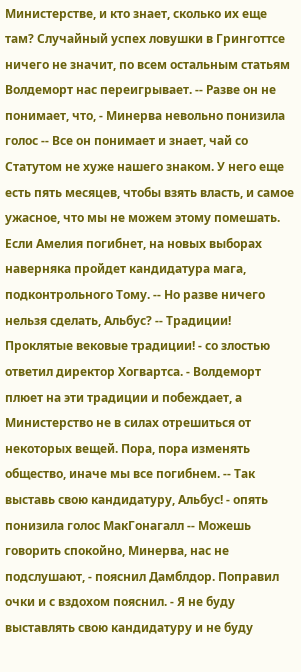Министерстве, и кто знает, сколько их еще там? Случайный успех ловушки в Гринготтсе ничего не значит, по всем остальным статьям Волдеморт нас переигрывает. -- Разве он не понимает, что, - Минерва невольно понизила голос -- Все он понимает и знает, чай со Статутом не хуже нашего знаком. У него еще есть пять месяцев, чтобы взять власть, и самое ужасное, что мы не можем этому помешать. Если Амелия погибнет, на новых выборах наверняка пройдет кандидатура мага, подконтрольного Тому. -- Но разве ничего нельзя сделать, Альбус? -- Традиции! Проклятые вековые традиции! - со злостью ответил директор Хогвартса. - Волдеморт плюет на эти традиции и побеждает, а Министерство не в силах отрешиться от некоторых вещей. Пора, пора изменять общество, иначе мы все погибнем. -- Так выставь свою кандидатуру, Альбус! - опять понизила голос МакГонагалл -- Можешь говорить спокойно, Минерва, нас не подслушают, - пояснил Дамблдор. Поправил очки и с вздохом пояснил. - Я не буду выставлять свою кандидатуру и не буду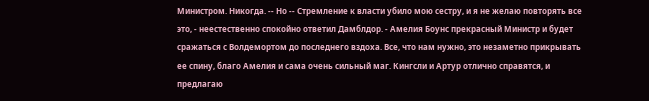Министром. Никогда. -- Но -- Стремление к власти убило мою сестру, и я не желаю повторять все это, - неестественно спокойно ответил Дамблдор. - Амелия Боунс прекрасный Министр и будет сражаться с Волдемортом до последнего вздоха. Все, что нам нужно, это незаметно прикрывать ее спину, благо Амелия и сама очень сильный маг. Кингсли и Артур отлично справятся, и предлагаю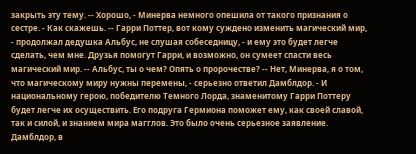закрыть эту тему. -- Хорошо, - Минерва немного опешила от такого признания о сестре. - Как скажешь. -- Гарри Поттер, вот кому суждено изменить магический мир, - продолжал дедушка Альбус, не слушая собеседницу, - и ему это будет легче сделать, чем мне. Друзья помогут Гарри, и возможно, он сумеет спасти весь магический мир. -- Альбус, ты о чем? Опять о пророчестве? -- Нет, Минерва, я о том, что магическому миру нужны перемены, - серьезно ответил Дамблдор. - И национальному герою, победителю Темного Лорда, знаменитому Гарри Поттеру будет легче их осуществить. Его подруга Гермиона поможет ему, как своей славой, так и силой, и знанием мира магглов. Это было очень серьезное заявление. Дамблдор, в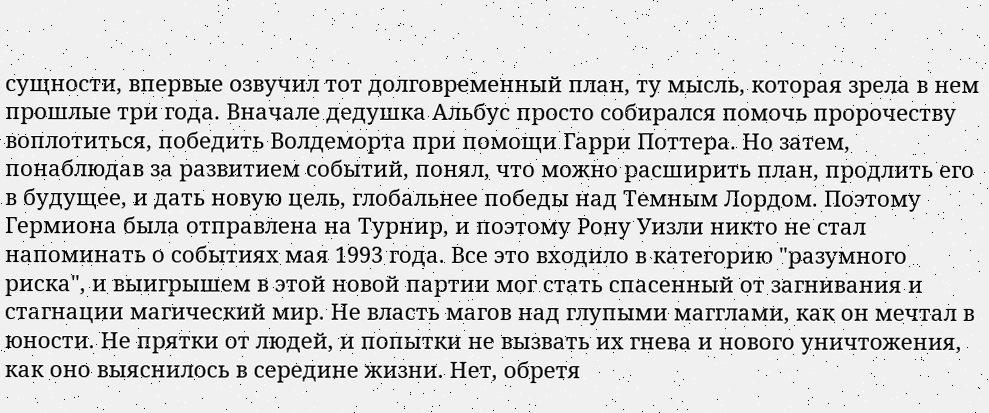сущности, впервые озвучил тот долговременный план, ту мысль, которая зрела в нем прошлые три года. Вначале дедушка Альбус просто собирался помочь пророчеству воплотиться, победить Волдеморта при помощи Гарри Поттера. Но затем, понаблюдав за развитием событий, понял, что можно расширить план, продлить его в будущее, и дать новую цель, глобальнее победы над Темным Лордом. Поэтому Гермиона была отправлена на Турнир, и поэтому Рону Уизли никто не стал напоминать о событиях мая 1993 года. Все это входило в категорию "разумного риска", и выигрышем в этой новой партии мог стать спасенный от загнивания и стагнации магический мир. Не власть магов над глупыми магглами, как он мечтал в юности. Не прятки от людей, и попытки не вызвать их гнева и нового уничтожения, как оно выяснилось в середине жизни. Нет, обретя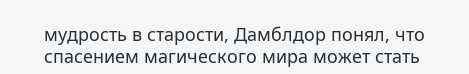мудрость в старости, Дамблдор понял, что спасением магического мира может стать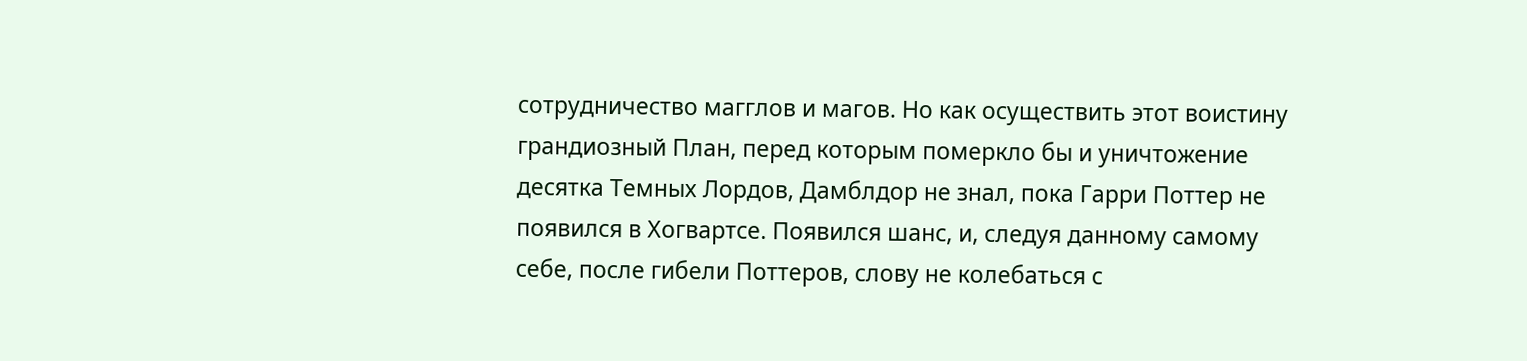сотрудничество магглов и магов. Но как осуществить этот воистину грандиозный План, перед которым померкло бы и уничтожение десятка Темных Лордов, Дамблдор не знал, пока Гарри Поттер не появился в Хогвартсе. Появился шанс, и, следуя данному самому себе, после гибели Поттеров, слову не колебаться с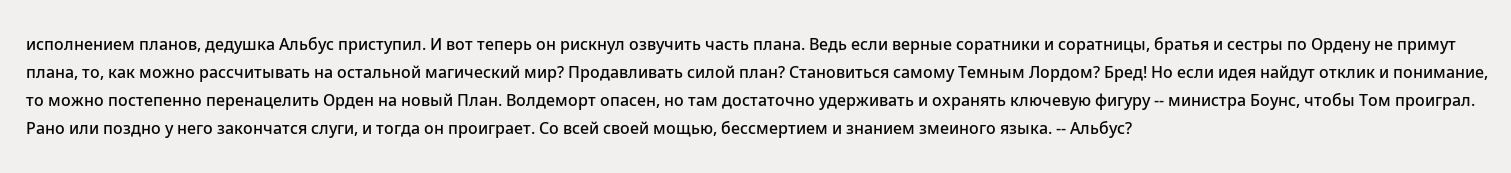исполнением планов, дедушка Альбус приступил. И вот теперь он рискнул озвучить часть плана. Ведь если верные соратники и соратницы, братья и сестры по Ордену не примут плана, то, как можно рассчитывать на остальной магический мир? Продавливать силой план? Становиться самому Темным Лордом? Бред! Но если идея найдут отклик и понимание, то можно постепенно перенацелить Орден на новый План. Волдеморт опасен, но там достаточно удерживать и охранять ключевую фигуру -- министра Боунс, чтобы Том проиграл. Рано или поздно у него закончатся слуги, и тогда он проиграет. Со всей своей мощью, бессмертием и знанием змеиного языка. -- Альбус?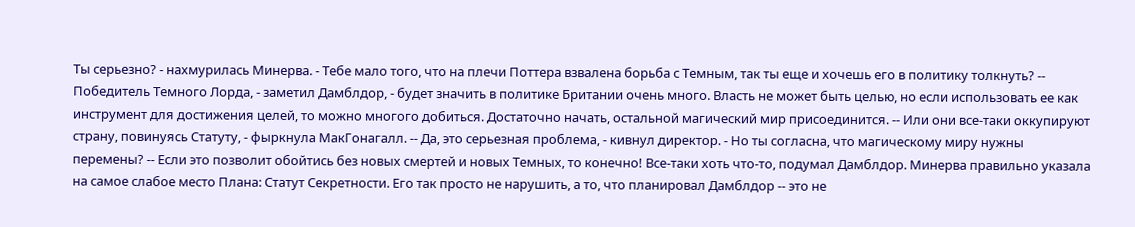Ты серьезно? - нахмурилась Минерва. - Тебе мало того, что на плечи Поттера взвалена борьба с Темным, так ты еще и хочешь его в политику толкнуть? -- Победитель Темного Лорда, - заметил Дамблдор, - будет значить в политике Британии очень много. Власть не может быть целью, но если использовать ее как инструмент для достижения целей, то можно многого добиться. Достаточно начать, остальной магический мир присоединится. -- Или они все-таки оккупируют страну, повинуясь Статуту, - фыркнула МакГонагалл. -- Да, это серьезная проблема, - кивнул директор. - Но ты согласна, что магическому миру нужны перемены? -- Если это позволит обойтись без новых смертей и новых Темных, то конечно! Все-таки хоть что-то, подумал Дамблдор. Минерва правильно указала на самое слабое место Плана: Статут Секретности. Его так просто не нарушить, а то, что планировал Дамблдор -- это не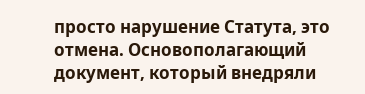просто нарушение Статута, это отмена. Основополагающий документ, который внедряли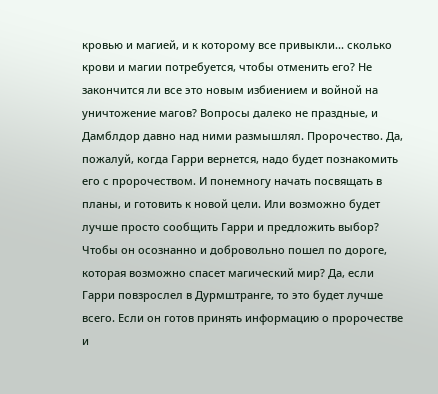кровью и магией, и к которому все привыкли... сколько крови и магии потребуется, чтобы отменить его? Не закончится ли все это новым избиением и войной на уничтожение магов? Вопросы далеко не праздные, и Дамблдор давно над ними размышлял. Пророчество. Да, пожалуй, когда Гарри вернется, надо будет познакомить его с пророчеством. И понемногу начать посвящать в планы, и готовить к новой цели. Или возможно будет лучше просто сообщить Гарри и предложить выбор? Чтобы он осознанно и добровольно пошел по дороге, которая возможно спасет магический мир? Да, если Гарри повзрослел в Дурмштранге, то это будет лучше всего. Если он готов принять информацию о пророчестве и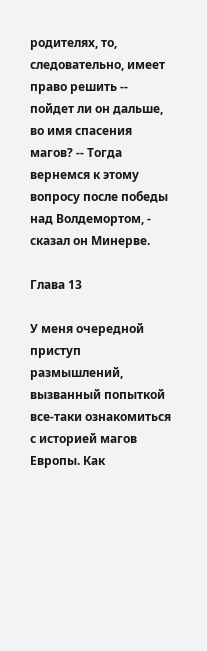родителях, то, следовательно, имеет право решить -- пойдет ли он дальше, во имя спасения магов? -- Тогда вернемся к этому вопросу после победы над Волдемортом, - сказал он Минерве.

Глава 13

У меня очередной приступ размышлений, вызванный попыткой все-таки ознакомиться с историей магов Европы. Как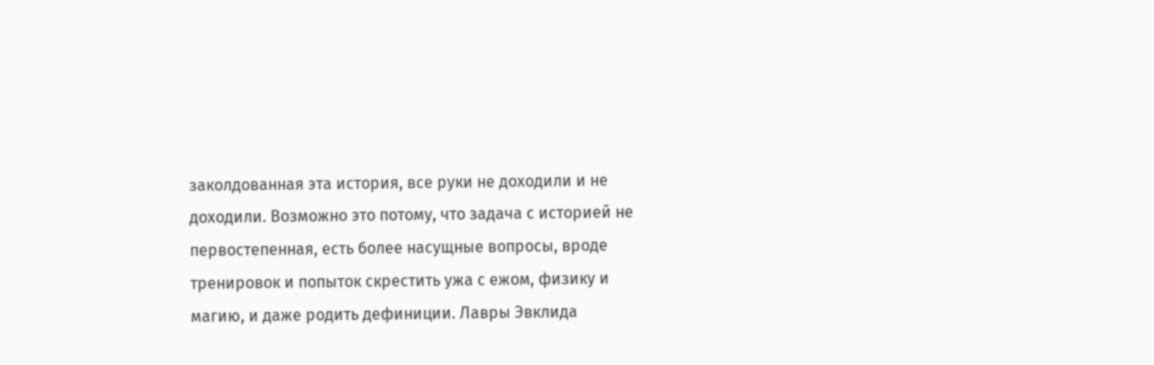заколдованная эта история, все руки не доходили и не доходили. Возможно это потому, что задача с историей не первостепенная, есть более насущные вопросы, вроде тренировок и попыток скрестить ужа с ежом, физику и магию, и даже родить дефиниции. Лавры Эвклида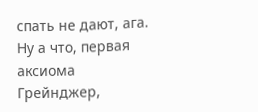спать не дают, ага. Ну а что, первая аксиома Грейнджер,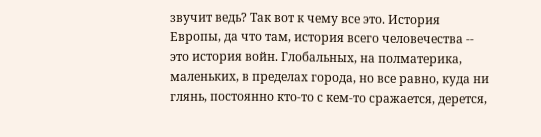звучит ведь? Так вот к чему все это. История Европы, да что там, история всего человечества -- это история войн. Глобальных, на полматерика, маленьких, в пределах города, но все равно, куда ни глянь, постоянно кто-то с кем-то сражается, дерется,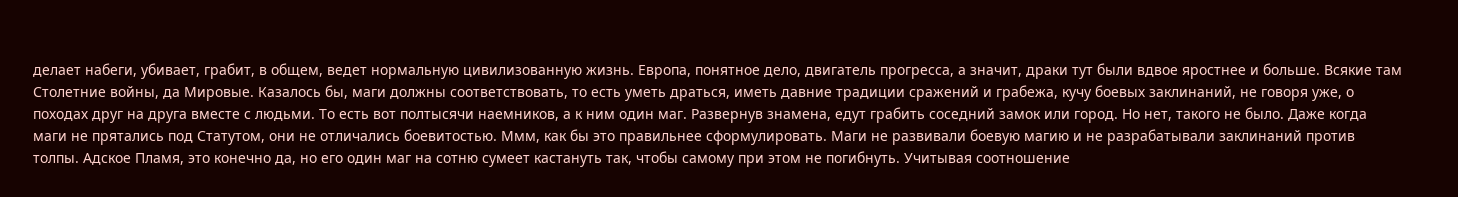делает набеги, убивает, грабит, в общем, ведет нормальную цивилизованную жизнь. Европа, понятное дело, двигатель прогресса, а значит, драки тут были вдвое яростнее и больше. Всякие там Столетние войны, да Мировые. Казалось бы, маги должны соответствовать, то есть уметь драться, иметь давние традиции сражений и грабежа, кучу боевых заклинаний, не говоря уже, о походах друг на друга вместе с людьми. То есть вот полтысячи наемников, а к ним один маг. Развернув знамена, едут грабить соседний замок или город. Но нет, такого не было. Даже когда маги не прятались под Статутом, они не отличались боевитостью. Ммм, как бы это правильнее сформулировать. Маги не развивали боевую магию и не разрабатывали заклинаний против толпы. Адское Пламя, это конечно да, но его один маг на сотню сумеет кастануть так, чтобы самому при этом не погибнуть. Учитывая соотношение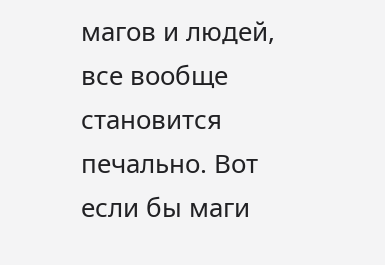магов и людей, все вообще становится печально. Вот если бы маги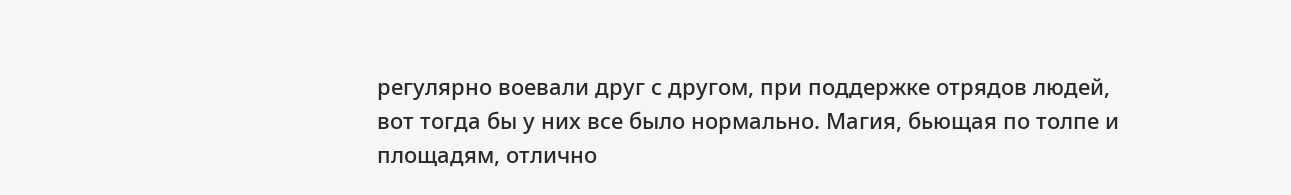регулярно воевали друг с другом, при поддержке отрядов людей, вот тогда бы у них все было нормально. Магия, бьющая по толпе и площадям, отлично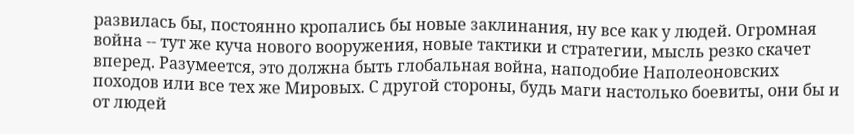развилась бы, постоянно кропались бы новые заклинания, ну все как у людей. Огромная война -- тут же куча нового вооружения, новые тактики и стратегии, мысль резко скачет вперед. Разумеется, это должна быть глобальная война, наподобие Наполеоновских походов или все тех же Мировых. С другой стороны, будь маги настолько боевиты, они бы и от людей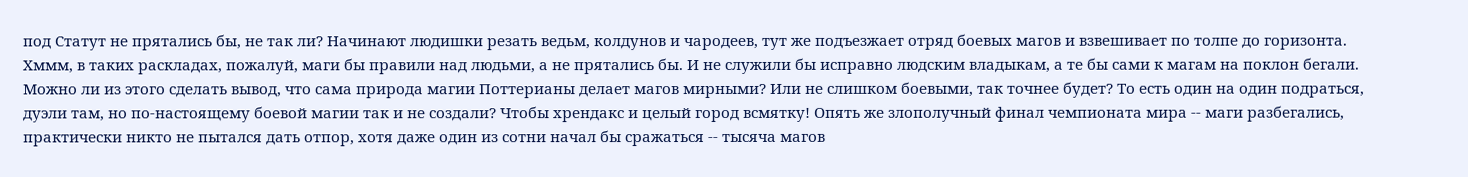под Статут не прятались бы, не так ли? Начинают людишки резать ведьм, колдунов и чародеев, тут же подъезжает отряд боевых магов и взвешивает по толпе до горизонта. Хммм, в таких раскладах, пожалуй, маги бы правили над людьми, а не прятались бы. И не служили бы исправно людским владыкам, а те бы сами к магам на поклон бегали. Можно ли из этого сделать вывод, что сама природа магии Поттерианы делает магов мирными? Или не слишком боевыми, так точнее будет? То есть один на один подраться, дуэли там, но по-настоящему боевой магии так и не создали? Чтобы хрендакс и целый город всмятку! Опять же злополучный финал чемпионата мира -- маги разбегались, практически никто не пытался дать отпор, хотя даже один из сотни начал бы сражаться -- тысяча магов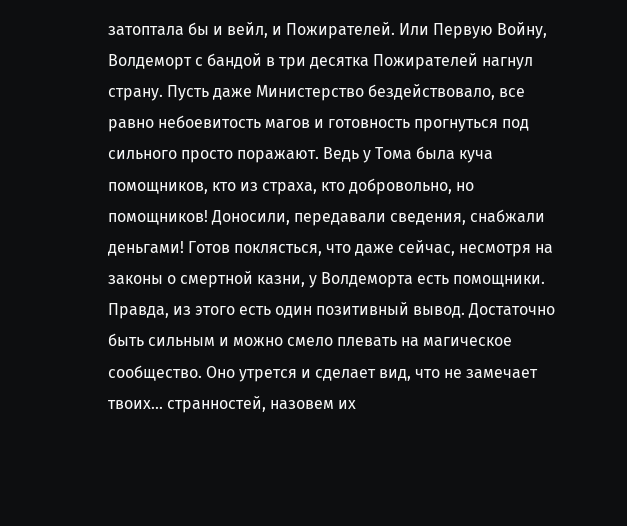затоптала бы и вейл, и Пожирателей. Или Первую Войну, Волдеморт с бандой в три десятка Пожирателей нагнул страну. Пусть даже Министерство бездействовало, все равно небоевитость магов и готовность прогнуться под сильного просто поражают. Ведь у Тома была куча помощников, кто из страха, кто добровольно, но помощников! Доносили, передавали сведения, снабжали деньгами! Готов поклясться, что даже сейчас, несмотря на законы о смертной казни, у Волдеморта есть помощники. Правда, из этого есть один позитивный вывод. Достаточно быть сильным и можно смело плевать на магическое сообщество. Оно утрется и сделает вид, что не замечает твоих... странностей, назовем их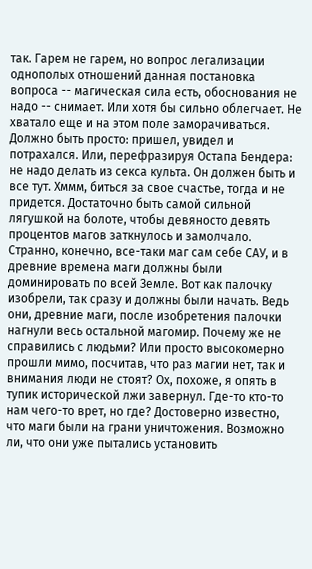так. Гарем не гарем, но вопрос легализации однополых отношений данная постановка вопроса -- магическая сила есть, обоснования не надо -- снимает. Или хотя бы сильно облегчает. Не хватало еще и на этом поле заморачиваться. Должно быть просто: пришел, увидел и потрахался. Или, перефразируя Остапа Бендера: не надо делать из секса культа. Он должен быть и все тут. Хммм, биться за свое счастье, тогда и не придется. Достаточно быть самой сильной лягушкой на болоте, чтобы девяносто девять процентов магов заткнулось и замолчало. Странно, конечно, все-таки маг сам себе САУ, и в древние времена маги должны были доминировать по всей Земле. Вот как палочку изобрели, так сразу и должны были начать. Ведь они, древние маги, после изобретения палочки нагнули весь остальной магомир. Почему же не справились с людьми? Или просто высокомерно прошли мимо, посчитав, что раз магии нет, так и внимания люди не стоят? Ох, похоже, я опять в тупик исторической лжи завернул. Где-то кто-то нам чего-то врет, но где? Достоверно известно, что маги были на грани уничтожения. Возможно ли, что они уже пытались установить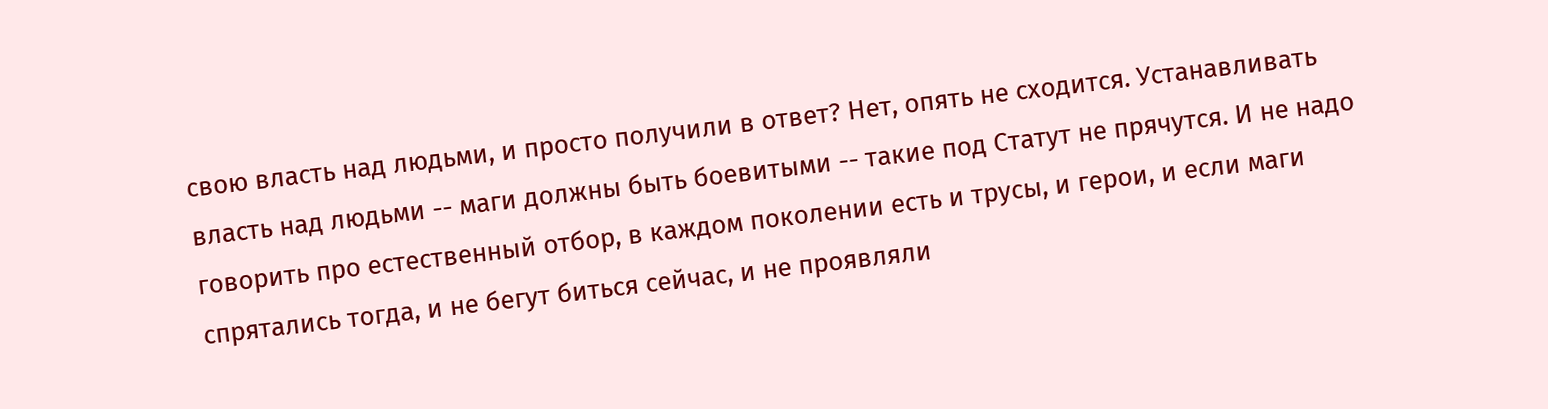свою власть над людьми, и просто получили в ответ? Нет, опять не сходится. Устанавливать власть над людьми -- маги должны быть боевитыми -- такие под Статут не прячутся. И не надо говорить про естественный отбор, в каждом поколении есть и трусы, и герои, и если маги спрятались тогда, и не бегут биться сейчас, и не проявляли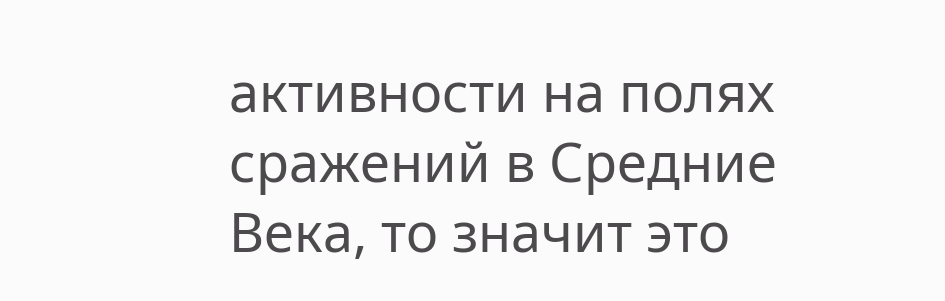активности на полях сражений в Средние Века, то значит это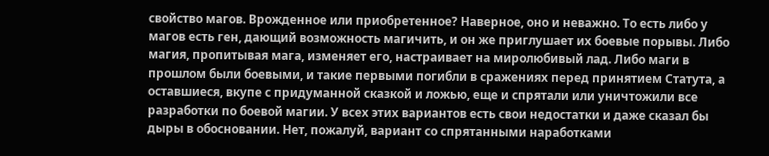свойство магов. Врожденное или приобретенное? Наверное, оно и неважно. То есть либо у магов есть ген, дающий возможность магичить, и он же приглушает их боевые порывы. Либо магия, пропитывая мага, изменяет его, настраивает на миролюбивый лад. Либо маги в прошлом были боевыми, и такие первыми погибли в сражениях перед принятием Статута, а оставшиеся, вкупе с придуманной сказкой и ложью, еще и спрятали или уничтожили все разработки по боевой магии. У всех этих вариантов есть свои недостатки и даже сказал бы дыры в обосновании. Нет, пожалуй, вариант со спрятанными наработками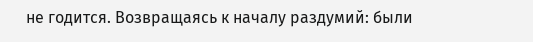не годится. Возвращаясь к началу раздумий: были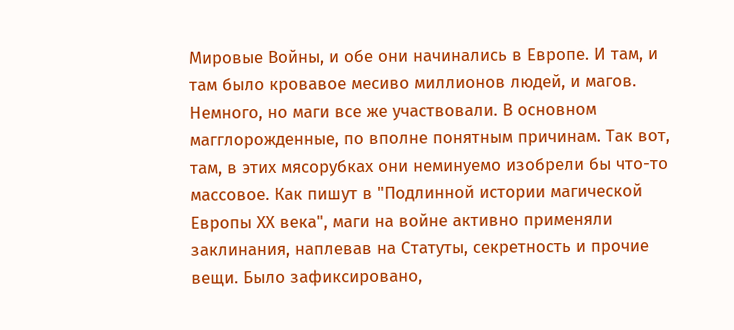Мировые Войны, и обе они начинались в Европе. И там, и там было кровавое месиво миллионов людей, и магов. Немного, но маги все же участвовали. В основном магглорожденные, по вполне понятным причинам. Так вот, там, в этих мясорубках они неминуемо изобрели бы что-то массовое. Как пишут в "Подлинной истории магической Европы ХХ века", маги на войне активно применяли заклинания, наплевав на Статуты, секретность и прочие вещи. Было зафиксировано,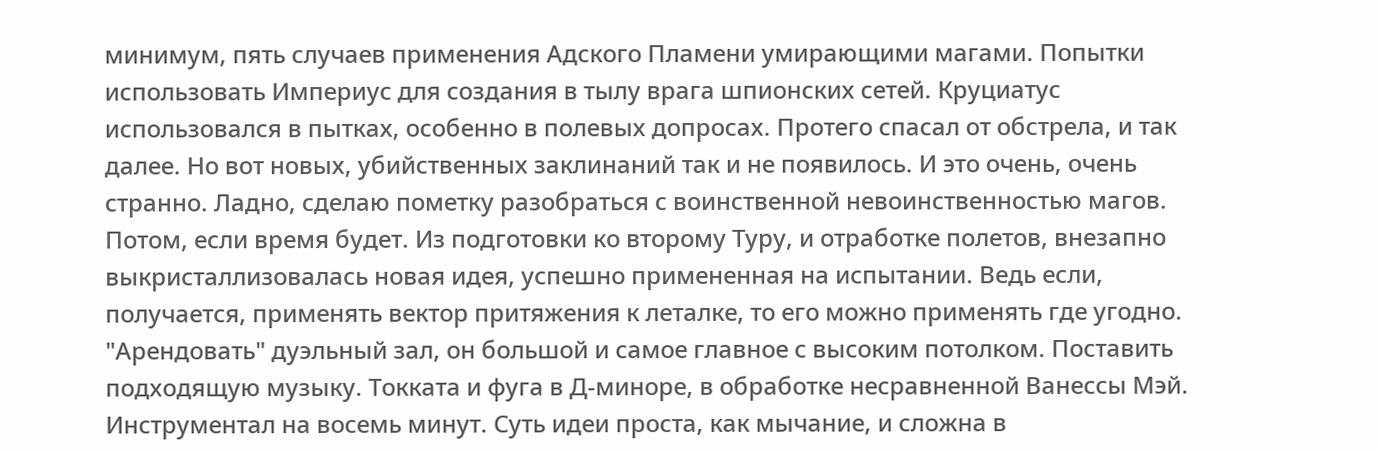минимум, пять случаев применения Адского Пламени умирающими магами. Попытки использовать Империус для создания в тылу врага шпионских сетей. Круциатус использовался в пытках, особенно в полевых допросах. Протего спасал от обстрела, и так далее. Но вот новых, убийственных заклинаний так и не появилось. И это очень, очень странно. Ладно, сделаю пометку разобраться с воинственной невоинственностью магов. Потом, если время будет. Из подготовки ко второму Туру, и отработке полетов, внезапно выкристаллизовалась новая идея, успешно примененная на испытании. Ведь если, получается, применять вектор притяжения к леталке, то его можно применять где угодно. "Арендовать" дуэльный зал, он большой и самое главное с высоким потолком. Поставить подходящую музыку. Токката и фуга в Д-миноре, в обработке несравненной Ванессы Мэй. Инструментал на восемь минут. Суть идеи проста, как мычание, и сложна в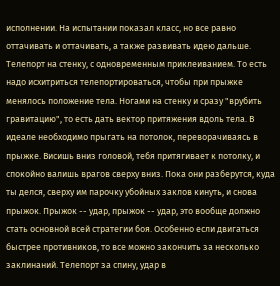исполнении. На испытании показал класс, но все равно оттачивать и оттачивать, а также развивать идею дальше. Телепорт на стенку, с одновременным приклеиванием. То есть надо исхитриться телепортироваться, чтобы при прыжке менялось положение тела. Ногами на стенку и сразу "врубить гравитацию", то есть дать вектор притяжения вдоль тела. В идеале необходимо прыгать на потолок, переворачиваясь в прыжке. Висишь вниз головой, тебя притягивает к потолку, и спокойно валишь врагов сверху вниз. Пока они разберутся, куда ты делся, сверху им парочку убойных заклов кинуть, и снова прыжок. Прыжок -- удар, прыжок -- удар, это вообще должно стать основной всей стратегии боя. Особенно если двигаться быстрее противников, то все можно закончить за несколько заклинаний. Телепорт за спину, удар в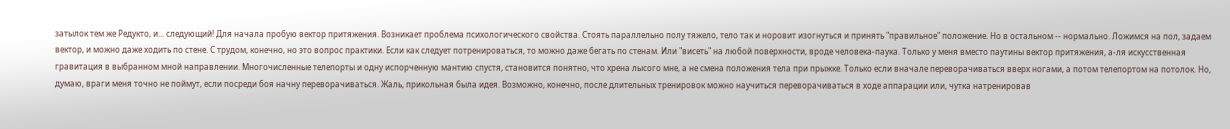затылок тем же Редукто, и... следующий! Для начала пробую вектор притяжения. Возникает проблема психологического свойства. Стоять параллельно полу тяжело, тело так и норовит изогнуться и принять "правильное" положение. Но в остальном -- нормально. Ложимся на пол, задаем вектор, и можно даже ходить по стене. С трудом, конечно, но это вопрос практики. Если как следует потренироваться, то можно даже бегать по стенам. Или "висеть" на любой поверхности, вроде человека-паука. Только у меня вместо паутины вектор притяжения, а-ля искусственная гравитация в выбранном мной направлении. Многочисленные телепорты и одну испорченную мантию спустя, становится понятно, что хрена лысого мне, а не смена положения тела при прыжке. Только если вначале переворачиваться вверх ногами, а потом телепортом на потолок. Но, думаю, враги меня точно не поймут, если посреди боя начну переворачиваться. Жаль, прикольная была идея. Возможно, конечно, после длительных тренировок можно научиться переворачиваться в ходе аппарации или, чутка натренировав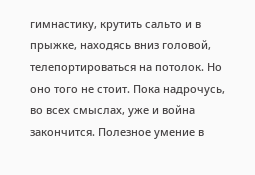гимнастику, крутить сальто и в прыжке, находясь вниз головой, телепортироваться на потолок. Но оно того не стоит. Пока надрочусь, во всех смыслах, уже и война закончится. Полезное умение в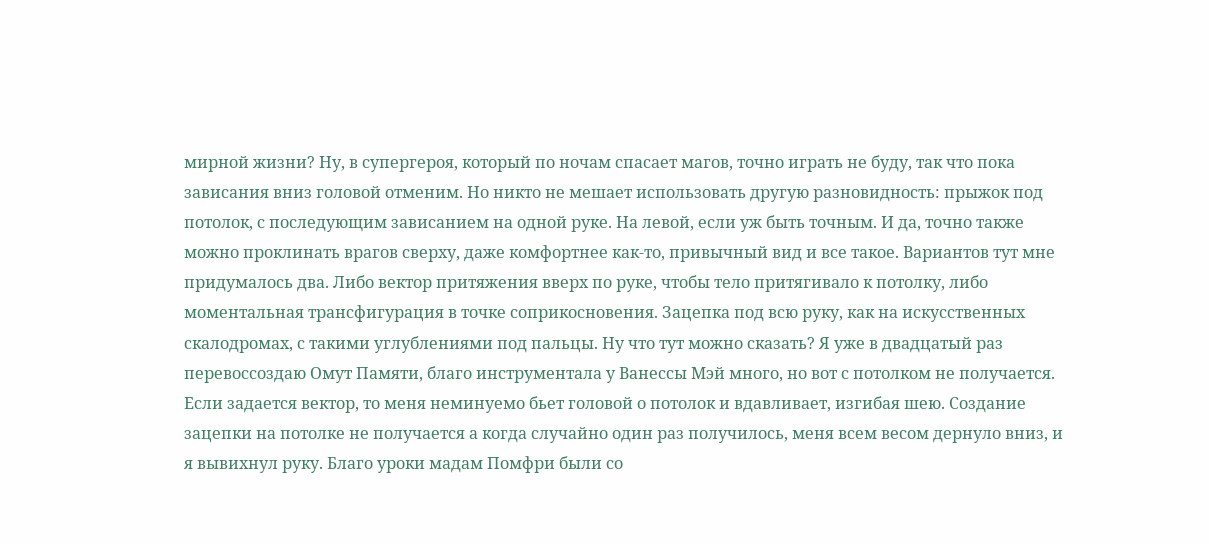мирной жизни? Ну, в супергероя, который по ночам спасает магов, точно играть не буду, так что пока зависания вниз головой отменим. Но никто не мешает использовать другую разновидность: прыжок под потолок, с последующим зависанием на одной руке. На левой, если уж быть точным. И да, точно также можно проклинать врагов сверху, даже комфортнее как-то, привычный вид и все такое. Вариантов тут мне придумалось два. Либо вектор притяжения вверх по руке, чтобы тело притягивало к потолку, либо моментальная трансфигурация в точке соприкосновения. Зацепка под всю руку, как на искусственных скалодромах, с такими углублениями под пальцы. Ну что тут можно сказать? Я уже в двадцатый раз перевоссоздаю Омут Памяти, благо инструментала у Ванессы Мэй много, но вот с потолком не получается. Если задается вектор, то меня неминуемо бьет головой о потолок и вдавливает, изгибая шею. Создание зацепки на потолке не получается а когда случайно один раз получилось, меня всем весом дернуло вниз, и я вывихнул руку. Благо уроки мадам Помфри были со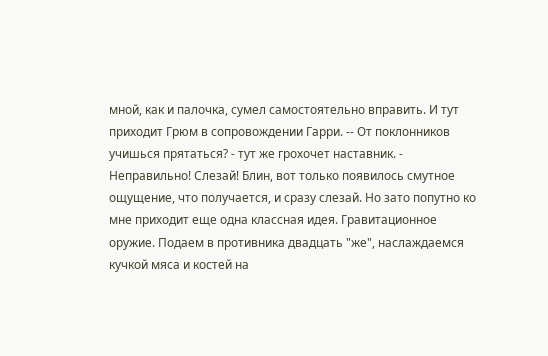мной, как и палочка, сумел самостоятельно вправить. И тут приходит Грюм в сопровождении Гарри. -- От поклонников учишься прятаться? - тут же грохочет наставник. - Неправильно! Слезай! Блин, вот только появилось смутное ощущение, что получается, и сразу слезай. Но зато попутно ко мне приходит еще одна классная идея. Гравитационное оружие. Подаем в противника двадцать "же", наслаждаемся кучкой мяса и костей на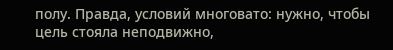полу. Правда, условий многовато: нужно, чтобы цель стояла неподвижно,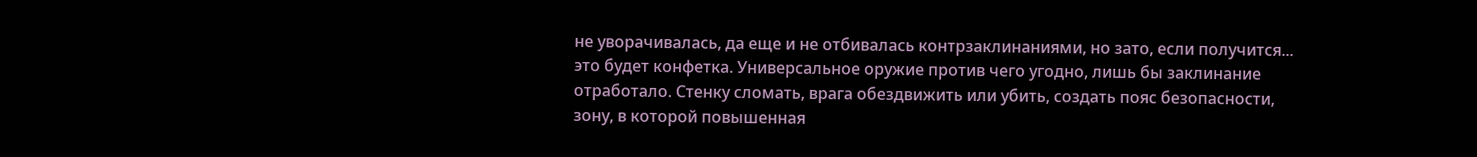не уворачивалась, да еще и не отбивалась контрзаклинаниями, но зато, если получится... это будет конфетка. Универсальное оружие против чего угодно, лишь бы заклинание отработало. Стенку сломать, врага обездвижить или убить, создать пояс безопасности, зону, в которой повышенная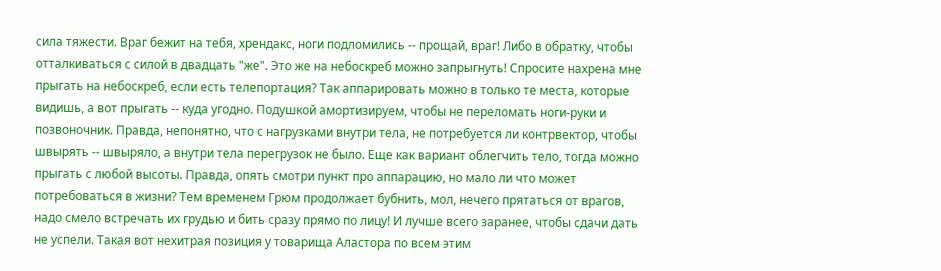сила тяжести. Враг бежит на тебя, хрендакс, ноги подломились -- прощай, враг! Либо в обратку, чтобы отталкиваться с силой в двадцать "же". Это же на небоскреб можно запрыгнуть! Спросите нахрена мне прыгать на небоскреб, если есть телепортация? Так аппарировать можно в только те места, которые видишь, а вот прыгать -- куда угодно. Подушкой амортизируем, чтобы не переломать ноги-руки и позвоночник. Правда, непонятно, что с нагрузками внутри тела, не потребуется ли контрвектор, чтобы швырять -- швыряло, а внутри тела перегрузок не было. Еще как вариант облегчить тело, тогда можно прыгать с любой высоты. Правда, опять смотри пункт про аппарацию, но мало ли что может потребоваться в жизни? Тем временем Грюм продолжает бубнить, мол, нечего прятаться от врагов, надо смело встречать их грудью и бить сразу прямо по лицу! И лучше всего заранее, чтобы сдачи дать не успели. Такая вот нехитрая позиция у товарища Аластора по всем этим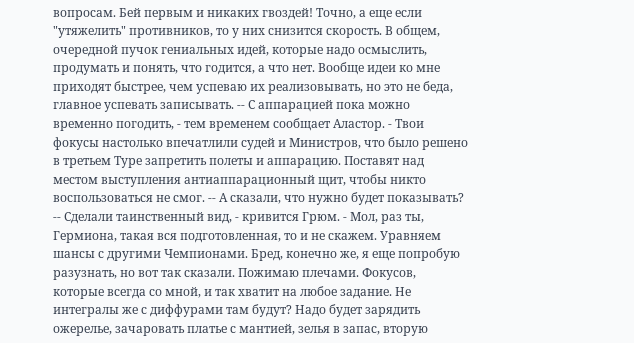вопросам. Бей первым и никаких гвоздей! Точно, а еще если "утяжелить" противников, то у них снизится скорость. В общем, очередной пучок гениальных идей, которые надо осмыслить, продумать и понять, что годится, а что нет. Вообще идеи ко мне приходят быстрее, чем успеваю их реализовывать, но это не беда, главное успевать записывать. -- С аппарацией пока можно временно погодить, - тем временем сообщает Аластор. - Твои фокусы настолько впечатлили судей и Министров, что было решено в третьем Туре запретить полеты и аппарацию. Поставят над местом выступления антиаппарационный щит, чтобы никто воспользоваться не смог. -- А сказали, что нужно будет показывать? -- Сделали таинственный вид, - кривится Грюм. - Мол, раз ты, Гермиона, такая вся подготовленная, то и не скажем. Уравняем шансы с другими Чемпионами. Бред, конечно же, я еще попробую разузнать, но вот так сказали. Пожимаю плечами. Фокусов, которые всегда со мной, и так хватит на любое задание. Не интегралы же с диффурами там будут? Надо будет зарядить ожерелье, зачаровать платье с мантией, зелья в запас, вторую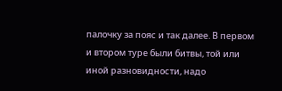палочку за пояс и так далее. В первом и втором туре были битвы, той или иной разновидности, надо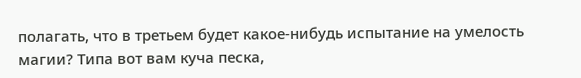полагать, что в третьем будет какое-нибудь испытание на умелость магии? Типа вот вам куча песка,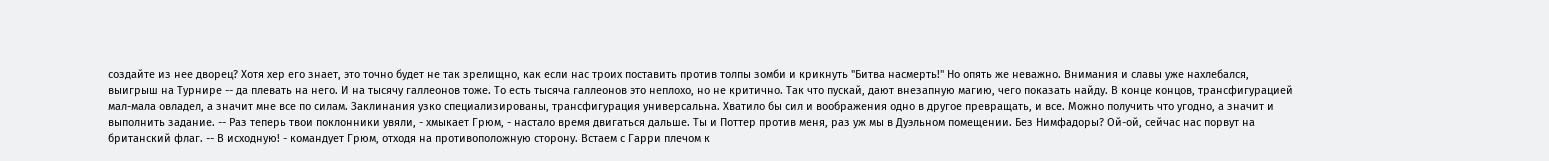создайте из нее дворец? Хотя хер его знает, это точно будет не так зрелищно, как если нас троих поставить против толпы зомби и крикнуть "Битва насмерть!" Но опять же неважно. Внимания и славы уже нахлебался, выигрыш на Турнире -- да плевать на него. И на тысячу галлеонов тоже. То есть тысяча галлеонов это неплохо, но не критично. Так что пускай, дают внезапную магию, чего показать найду. В конце концов, трансфигурацией мал-мала овладел, а значит мне все по силам. Заклинания узко специализированы, трансфигурация универсальна. Хватило бы сил и воображения одно в другое превращать, и все. Можно получить что угодно, а значит и выполнить задание. -- Раз теперь твои поклонники увяли, - хмыкает Грюм, - настало время двигаться дальше. Ты и Поттер против меня, раз уж мы в Дуэльном помещении. Без Нимфадоры? Ой-ой, сейчас нас порвут на британский флаг. -- В исходную! - командует Грюм, отходя на противоположную сторону. Встаем с Гарри плечом к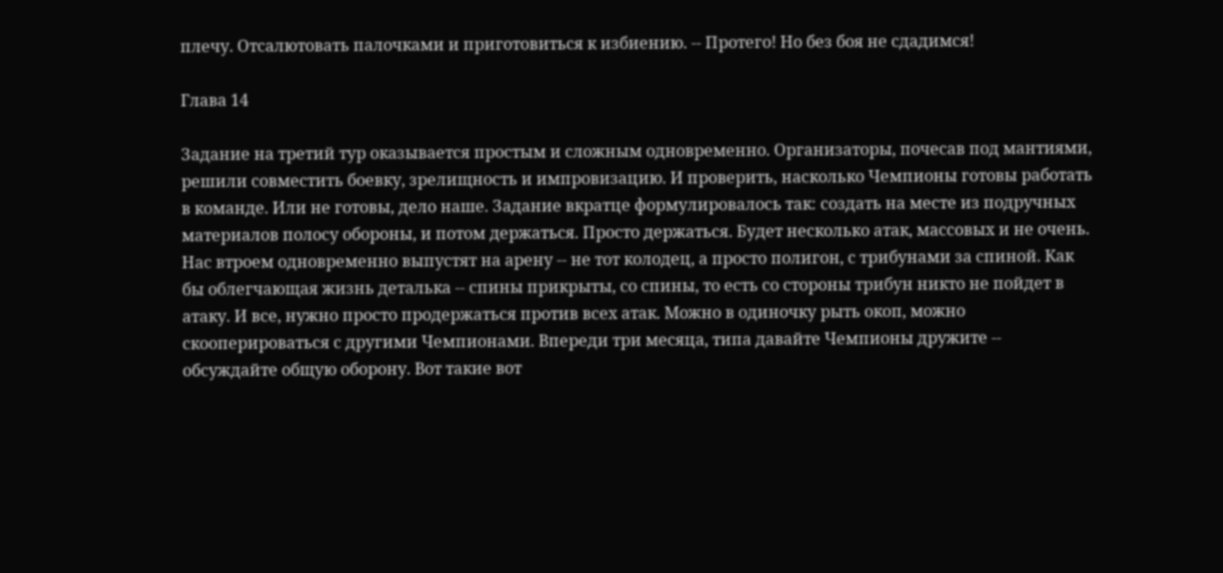плечу. Отсалютовать палочками и приготовиться к избиению. -- Протего! Но без боя не сдадимся!

Глава 14

Задание на третий тур оказывается простым и сложным одновременно. Организаторы, почесав под мантиями, решили совместить боевку, зрелищность и импровизацию. И проверить, насколько Чемпионы готовы работать в команде. Или не готовы, дело наше. Задание вкратце формулировалось так: создать на месте из подручных материалов полосу обороны, и потом держаться. Просто держаться. Будет несколько атак, массовых и не очень. Нас втроем одновременно выпустят на арену -- не тот колодец, а просто полигон, с трибунами за спиной. Как бы облегчающая жизнь деталька -- спины прикрыты, со спины, то есть со стороны трибун никто не пойдет в атаку. И все, нужно просто продержаться против всех атак. Можно в одиночку рыть окоп, можно скооперироваться с другими Чемпионами. Впереди три месяца, типа давайте Чемпионы дружите -- обсуждайте общую оборону. Вот такие вот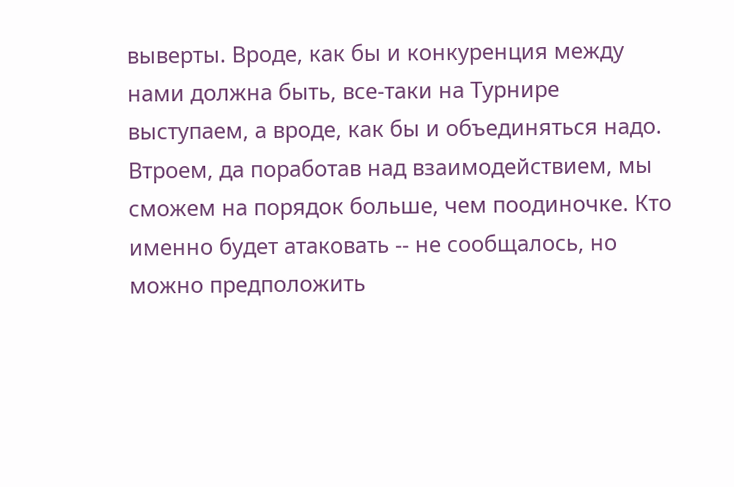выверты. Вроде, как бы и конкуренция между нами должна быть, все-таки на Турнире выступаем, а вроде, как бы и объединяться надо. Втроем, да поработав над взаимодействием, мы сможем на порядок больше, чем поодиночке. Кто именно будет атаковать -- не сообщалось, но можно предположить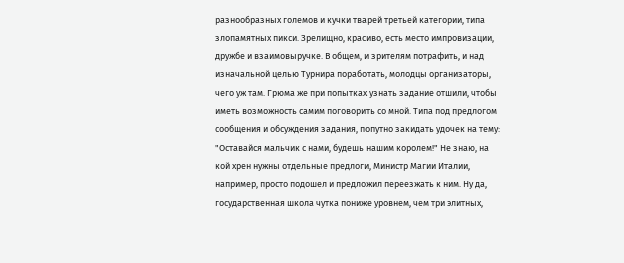разнообразных големов и кучки тварей третьей категории, типа злопамятных пикси. Зрелищно, красиво, есть место импровизации, дружбе и взаимовыручке. В общем, и зрителям потрафить, и над изначальной целью Турнира поработать, молодцы организаторы, чего уж там. Грюма же при попытках узнать задание отшили, чтобы иметь возможность самим поговорить со мной. Типа под предлогом сообщения и обсуждения задания, попутно закидать удочек на тему: "Оставайся мальчик с нами, будешь нашим королем!" Не знаю, на кой хрен нужны отдельные предлоги, Министр Магии Италии, например, просто подошел и предложил переезжать к ним. Ну да, государственная школа чутка пониже уровнем, чем три элитных,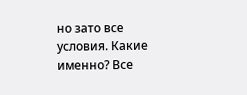но зато все условия. Какие именно? Все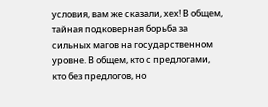условия, вам же сказали, хех! В общем, тайная подковерная борьба за сильных магов на государственном уровне. В общем, кто с предлогами, кто без предлогов, но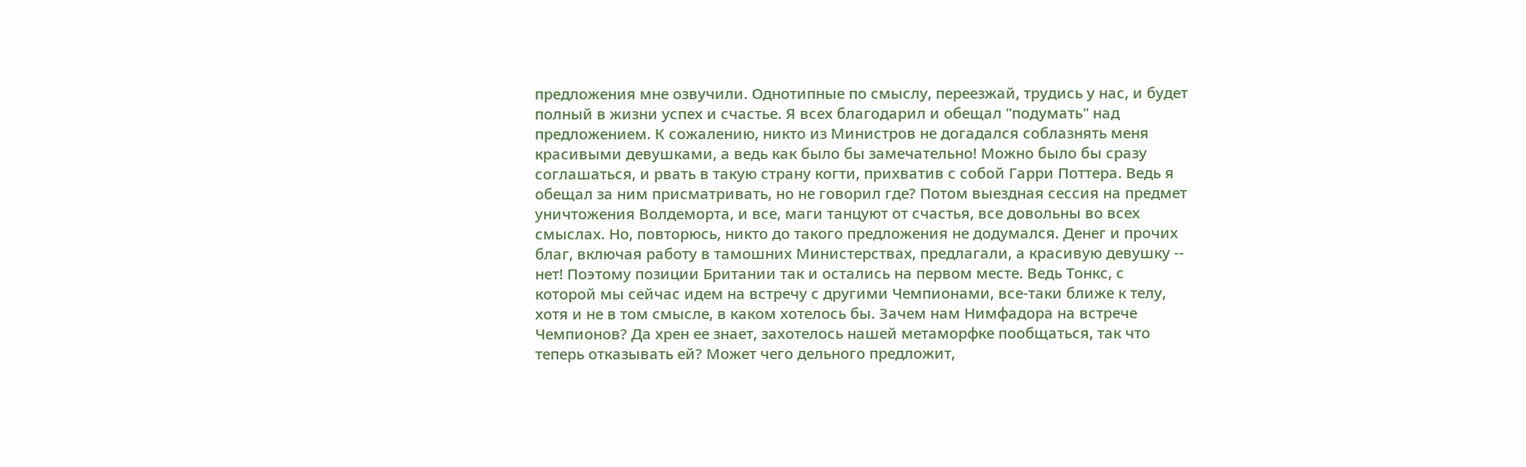предложения мне озвучили. Однотипные по смыслу, переезжай, трудись у нас, и будет полный в жизни успех и счастье. Я всех благодарил и обещал "подумать" над предложением. К сожалению, никто из Министров не догадался соблазнять меня красивыми девушками, а ведь как было бы замечательно! Можно было бы сразу соглашаться, и рвать в такую страну когти, прихватив с собой Гарри Поттера. Ведь я обещал за ним присматривать, но не говорил где? Потом выездная сессия на предмет уничтожения Волдеморта, и все, маги танцуют от счастья, все довольны во всех смыслах. Но, повторюсь, никто до такого предложения не додумался. Денег и прочих благ, включая работу в тамошних Министерствах, предлагали, а красивую девушку -- нет! Поэтому позиции Британии так и остались на первом месте. Ведь Тонкс, с которой мы сейчас идем на встречу с другими Чемпионами, все-таки ближе к телу, хотя и не в том смысле, в каком хотелось бы. Зачем нам Нимфадора на встрече Чемпионов? Да хрен ее знает, захотелось нашей метаморфке пообщаться, так что теперь отказывать ей? Может чего дельного предложит,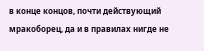в конце концов, почти действующий мракоборец, да и в правилах нигде не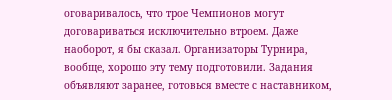оговаривалось, что трое Чемпионов могут договариваться исключительно втроем. Даже наоборот, я бы сказал. Организаторы Турнира, вообще, хорошо эту тему подготовили. Задания объявляют заранее, готовься вместе с наставником,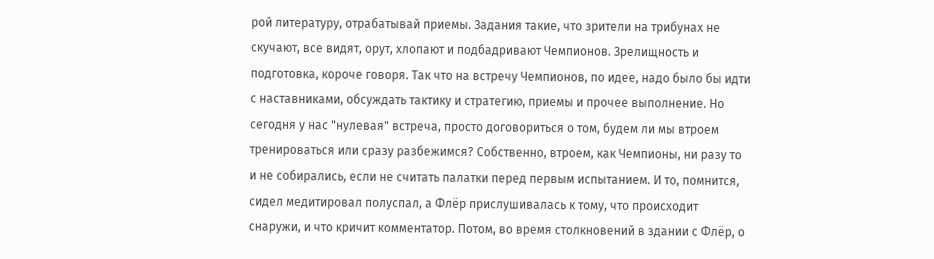рой литературу, отрабатывай приемы. Задания такие, что зрители на трибунах не скучают, все видят, орут, хлопают и подбадривают Чемпионов. Зрелищность и подготовка, короче говоря. Так что на встречу Чемпионов, по идее, надо было бы идти с наставниками, обсуждать тактику и стратегию, приемы и прочее выполнение. Но сегодня у нас "нулевая" встреча, просто договориться о том, будем ли мы втроем тренироваться или сразу разбежимся? Собственно, втроем, как Чемпионы, ни разу то и не собирались, если не считать палатки перед первым испытанием. И то, помнится, сидел медитировал полуспал, а Флёр прислушивалась к тому, что происходит снаружи, и что кричит комментатор. Потом, во время столкновений в здании с Флёр, о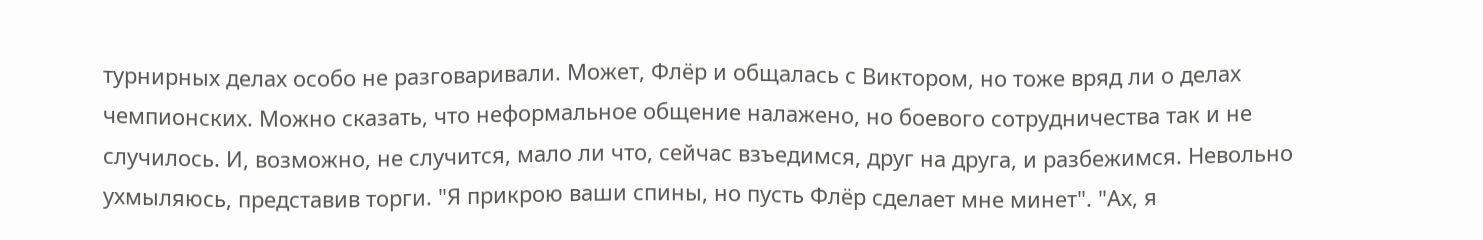турнирных делах особо не разговаривали. Может, Флёр и общалась с Виктором, но тоже вряд ли о делах чемпионских. Можно сказать, что неформальное общение налажено, но боевого сотрудничества так и не случилось. И, возможно, не случится, мало ли что, сейчас взъедимся, друг на друга, и разбежимся. Невольно ухмыляюсь, представив торги. "Я прикрою ваши спины, но пусть Флёр сделает мне минет". "Ах, я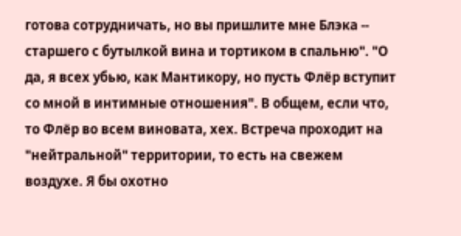готова сотрудничать, но вы пришлите мне Блэка -- старшего с бутылкой вина и тортиком в спальню". "О да, я всех убью, как Мантикору, но пусть Флёр вступит со мной в интимные отношения". В общем, если что, то Флёр во всем виновата, хех. Встреча проходит на "нейтральной" территории, то есть на свежем воздухе. Я бы охотно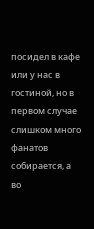посидел в кафе или у нас в гостиной, но в первом случае слишком много фанатов собирается, а во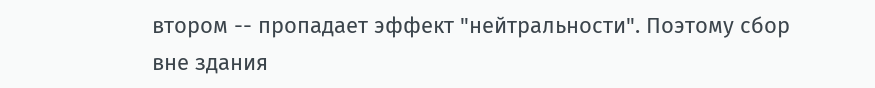втором -- пропадает эффект "нейтральности". Поэтому сбор вне здания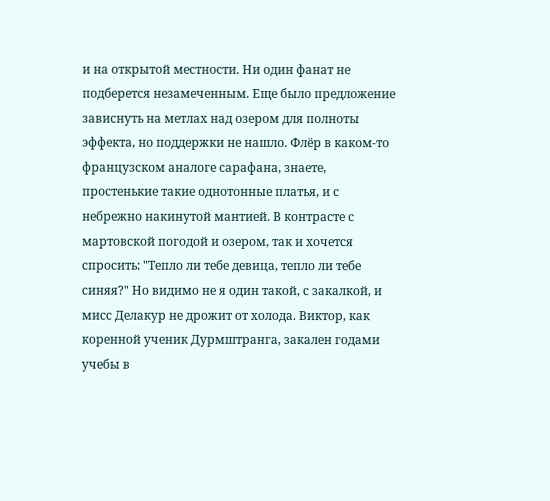и на открытой местности. Ни один фанат не подберется незамеченным. Еще было предложение зависнуть на метлах над озером для полноты эффекта, но поддержки не нашло. Флёр в каком-то французском аналоге сарафана, знаете, простенькие такие однотонные платья, и с небрежно накинутой мантией. В контрасте с мартовской погодой и озером, так и хочется спросить: "Тепло ли тебе девица, тепло ли тебе синяя?" Но видимо не я один такой, с закалкой, и мисс Делакур не дрожит от холода. Виктор, как коренной ученик Дурмштранга, закален годами учебы в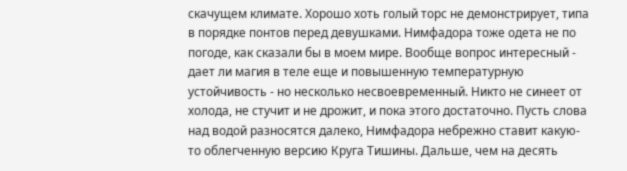скачущем климате. Хорошо хоть голый торс не демонстрирует, типа в порядке понтов перед девушками. Нимфадора тоже одета не по погоде, как сказали бы в моем мире. Вообще вопрос интересный - дает ли магия в теле еще и повышенную температурную устойчивость - но несколько несвоевременный. Никто не синеет от холода, не стучит и не дрожит, и пока этого достаточно. Пусть слова над водой разносятся далеко, Нимфадора небрежно ставит какую-то облегченную версию Круга Тишины. Дальше, чем на десять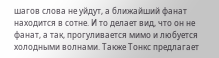шагов слова не уйдут, а ближайший фанат находится в сотне. И то делает вид, что он не фанат, а так, прогуливается мимо и любуется холодными волнами. Также Тонкс предлагает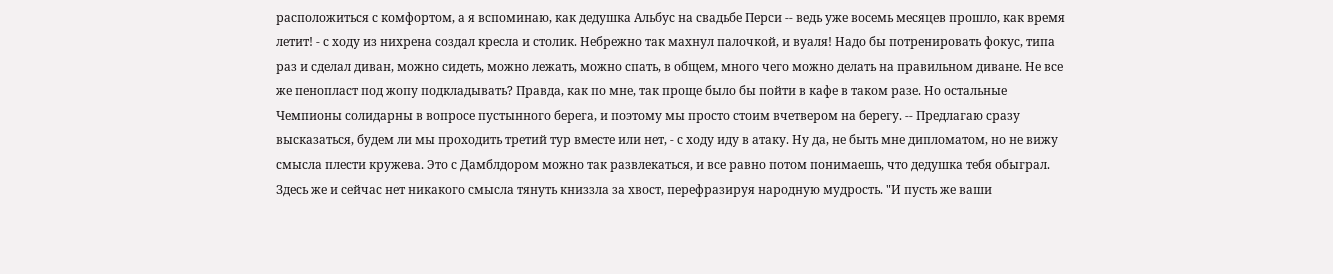расположиться с комфортом, а я вспоминаю, как дедушка Альбус на свадьбе Перси -- ведь уже восемь месяцев прошло, как время летит! - с ходу из нихрена создал кресла и столик. Небрежно так махнул палочкой, и вуаля! Надо бы потренировать фокус, типа раз и сделал диван, можно сидеть, можно лежать, можно спать, в общем, много чего можно делать на правильном диване. Не все же пенопласт под жопу подкладывать? Правда, как по мне, так проще было бы пойти в кафе в таком разе. Но остальные Чемпионы солидарны в вопросе пустынного берега, и поэтому мы просто стоим вчетвером на берегу. -- Предлагаю сразу высказаться, будем ли мы проходить третий тур вместе или нет, - с ходу иду в атаку. Ну да, не быть мне дипломатом, но не вижу смысла плести кружева. Это с Дамблдором можно так развлекаться, и все равно потом понимаешь, что дедушка тебя обыграл. Здесь же и сейчас нет никакого смысла тянуть книззла за хвост, перефразируя народную мудрость. "И пусть же ваши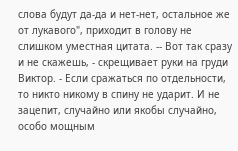слова будут да-да и нет-нет, остальное же от лукавого", приходит в голову не слишком уместная цитата. -- Вот так сразу и не скажешь, - скрещивает руки на груди Виктор. - Если сражаться по отдельности, то никто никому в спину не ударит. И не зацепит, случайно или якобы случайно, особо мощным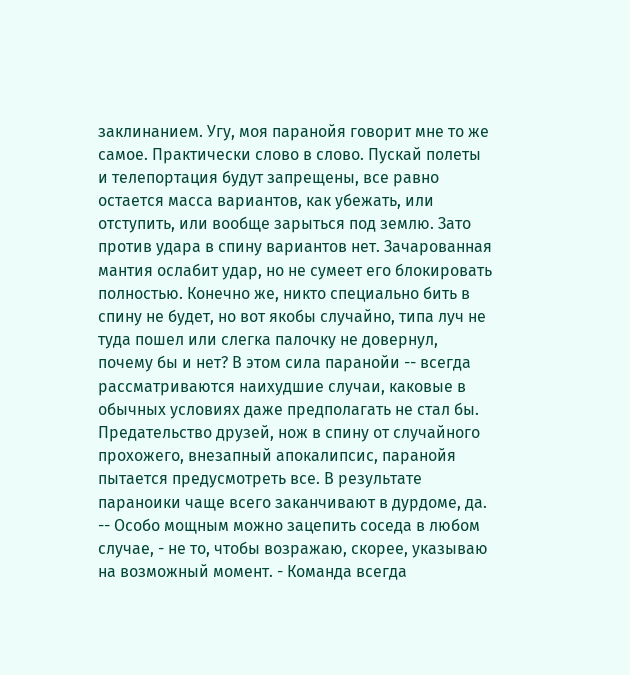заклинанием. Угу, моя паранойя говорит мне то же самое. Практически слово в слово. Пускай полеты и телепортация будут запрещены, все равно остается масса вариантов, как убежать, или отступить, или вообще зарыться под землю. Зато против удара в спину вариантов нет. Зачарованная мантия ослабит удар, но не сумеет его блокировать полностью. Конечно же, никто специально бить в спину не будет, но вот якобы случайно, типа луч не туда пошел или слегка палочку не довернул, почему бы и нет? В этом сила паранойи -- всегда рассматриваются наихудшие случаи, каковые в обычных условиях даже предполагать не стал бы. Предательство друзей, нож в спину от случайного прохожего, внезапный апокалипсис, паранойя пытается предусмотреть все. В результате параноики чаще всего заканчивают в дурдоме, да. -- Особо мощным можно зацепить соседа в любом случае, - не то, чтобы возражаю, скорее, указываю на возможный момент. - Команда всегда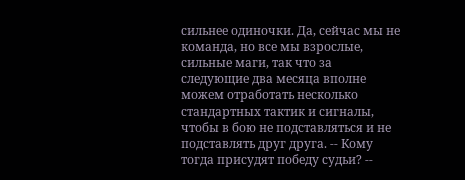сильнее одиночки. Да, сейчас мы не команда, но все мы взрослые, сильные маги, так что за следующие два месяца вполне можем отработать несколько стандартных тактик и сигналы, чтобы в бою не подставляться и не подставлять друг друга. -- Кому тогда присудят победу судьи? --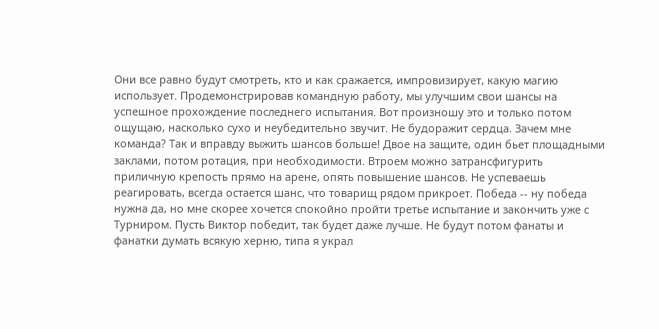Они все равно будут смотреть, кто и как сражается, импровизирует, какую магию использует. Продемонстрировав командную работу, мы улучшим свои шансы на успешное прохождение последнего испытания. Вот произношу это и только потом ощущаю, насколько сухо и неубедительно звучит. Не будоражит сердца. Зачем мне команда? Так и вправду выжить шансов больше! Двое на защите, один бьет площадными заклами, потом ротация, при необходимости. Втроем можно затрансфигурить приличную крепость прямо на арене, опять повышение шансов. Не успеваешь реагировать, всегда остается шанс, что товарищ рядом прикроет. Победа -- ну победа нужна да, но мне скорее хочется спокойно пройти третье испытание и закончить уже с Турниром. Пусть Виктор победит, так будет даже лучше. Не будут потом фанаты и фанатки думать всякую херню, типа я украл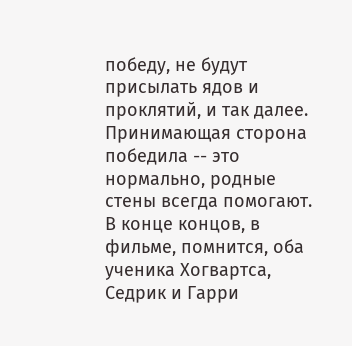победу, не будут присылать ядов и проклятий, и так далее. Принимающая сторона победила -- это нормально, родные стены всегда помогают. В конце концов, в фильме, помнится, оба ученика Хогвартса, Седрик и Гарри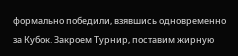формально победили, взявшись одновременно за Кубок. Закроем Турнир, поставим жирную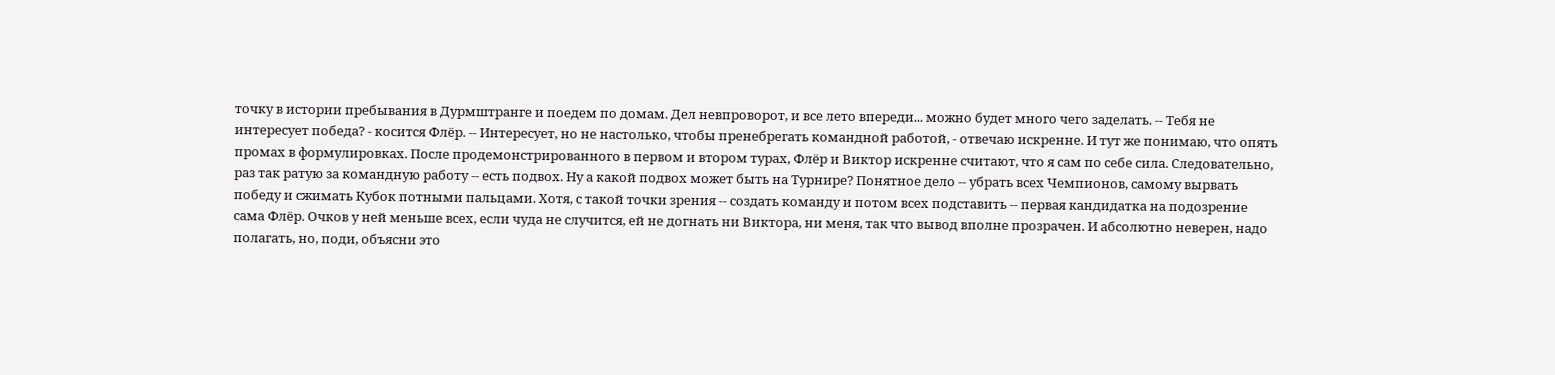точку в истории пребывания в Дурмштранге и поедем по домам. Дел невпроворот, и все лето впереди... можно будет много чего заделать. -- Тебя не интересует победа? - косится Флёр. -- Интересует, но не настолько, чтобы пренебрегать командной работой, - отвечаю искренне. И тут же понимаю, что опять промах в формулировках. После продемонстрированного в первом и втором турах, Флёр и Виктор искренне считают, что я сам по себе сила. Следовательно, раз так ратую за командную работу -- есть подвох. Ну а какой подвох может быть на Турнире? Понятное дело -- убрать всех Чемпионов, самому вырвать победу и сжимать Кубок потными пальцами. Хотя, с такой точки зрения -- создать команду и потом всех подставить -- первая кандидатка на подозрение сама Флёр. Очков у ней меньше всех, если чуда не случится, ей не догнать ни Виктора, ни меня, так что вывод вполне прозрачен. И абсолютно неверен, надо полагать, но, поди, объясни это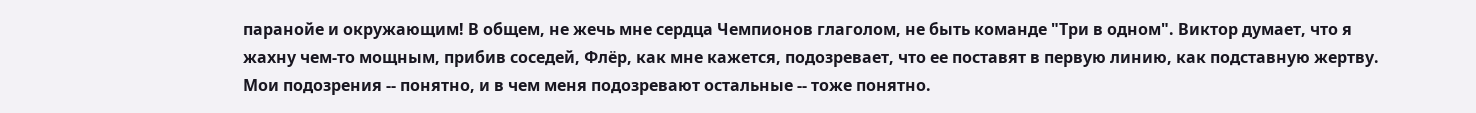паранойе и окружающим! В общем, не жечь мне сердца Чемпионов глаголом, не быть команде "Три в одном". Виктор думает, что я жахну чем-то мощным, прибив соседей, Флёр, как мне кажется, подозревает, что ее поставят в первую линию, как подставную жертву. Мои подозрения -- понятно, и в чем меня подозревают остальные -- тоже понятно.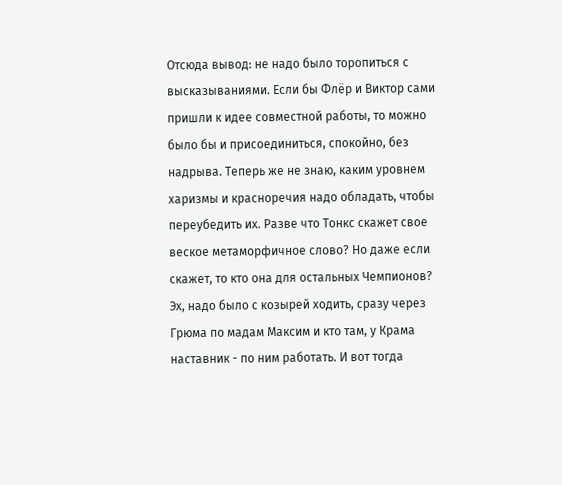Отсюда вывод: не надо было торопиться с высказываниями. Если бы Флёр и Виктор сами пришли к идее совместной работы, то можно было бы и присоединиться, спокойно, без надрыва. Теперь же не знаю, каким уровнем харизмы и красноречия надо обладать, чтобы переубедить их. Разве что Тонкс скажет свое веское метаморфичное слово? Но даже если скажет, то кто она для остальных Чемпионов? Эх, надо было с козырей ходить, сразу через Грюма по мадам Максим и кто там, у Крама наставник - по ним работать. И вот тогда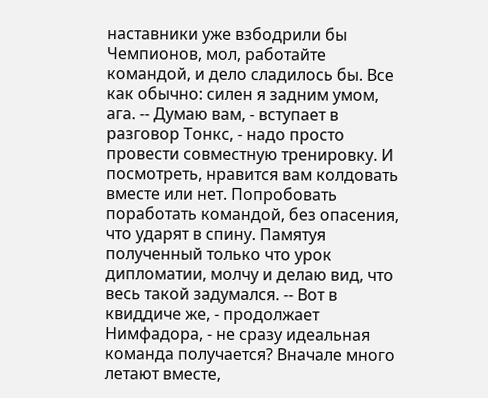наставники уже взбодрили бы Чемпионов, мол, работайте командой, и дело сладилось бы. Все как обычно: силен я задним умом, ага. -- Думаю вам, - вступает в разговор Тонкс, - надо просто провести совместную тренировку. И посмотреть, нравится вам колдовать вместе или нет. Попробовать поработать командой, без опасения, что ударят в спину. Памятуя полученный только что урок дипломатии, молчу и делаю вид, что весь такой задумался. -- Вот в квиддиче же, - продолжает Нимфадора, - не сразу идеальная команда получается? Вначале много летают вместе,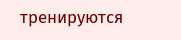тренируются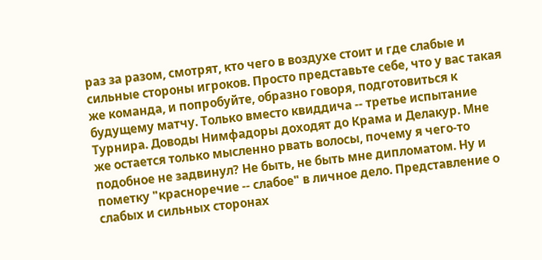раз за разом, смотрят, кто чего в воздухе стоит и где слабые и сильные стороны игроков. Просто представьте себе, что у вас такая же команда, и попробуйте, образно говоря, подготовиться к будущему матчу. Только вместо квиддича -- третье испытание Турнира. Доводы Нимфадоры доходят до Крама и Делакур. Мне же остается только мысленно рвать волосы, почему я чего-то подобное не задвинул? Не быть, не быть мне дипломатом. Ну и пометку "красноречие -- слабое" в личное дело. Представление о слабых и сильных сторонах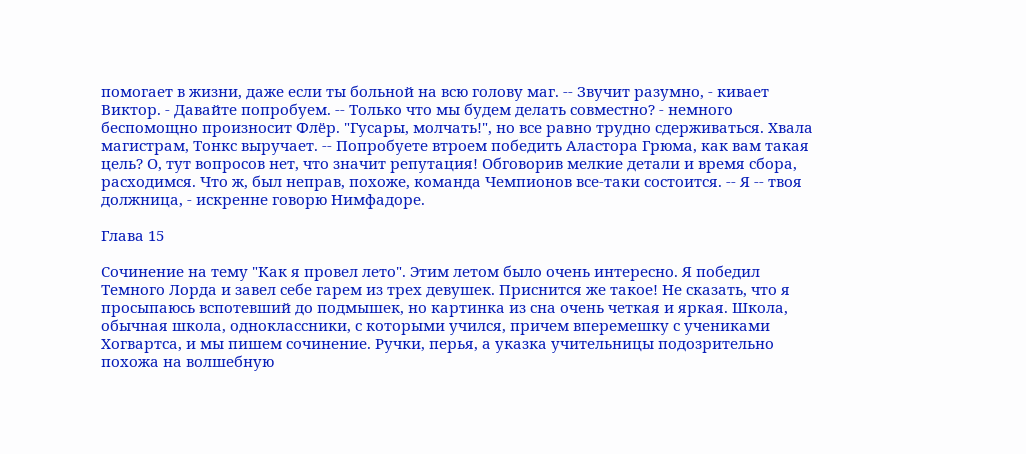помогает в жизни, даже если ты больной на всю голову маг. -- Звучит разумно, - кивает Виктор. - Давайте попробуем. -- Только что мы будем делать совместно? - немного беспомощно произносит Флёр. "Гусары, молчать!", но все равно трудно сдерживаться. Хвала магистрам, Тонкс выручает. -- Попробуете втроем победить Аластора Грюма, как вам такая цель? О, тут вопросов нет, что значит репутация! Обговорив мелкие детали и время сбора, расходимся. Что ж, был неправ, похоже, команда Чемпионов все-таки состоится. -- Я -- твоя должница, - искренне говорю Нимфадоре.

Глава 15

Сочинение на тему "Как я провел лето". Этим летом было очень интересно. Я победил Темного Лорда и завел себе гарем из трех девушек. Приснится же такое! Не сказать, что я просыпаюсь вспотевший до подмышек, но картинка из сна очень четкая и яркая. Школа, обычная школа, одноклассники, с которыми учился, причем вперемешку с учениками Хогвартса, и мы пишем сочинение. Ручки, перья, а указка учительницы подозрительно похожа на волшебную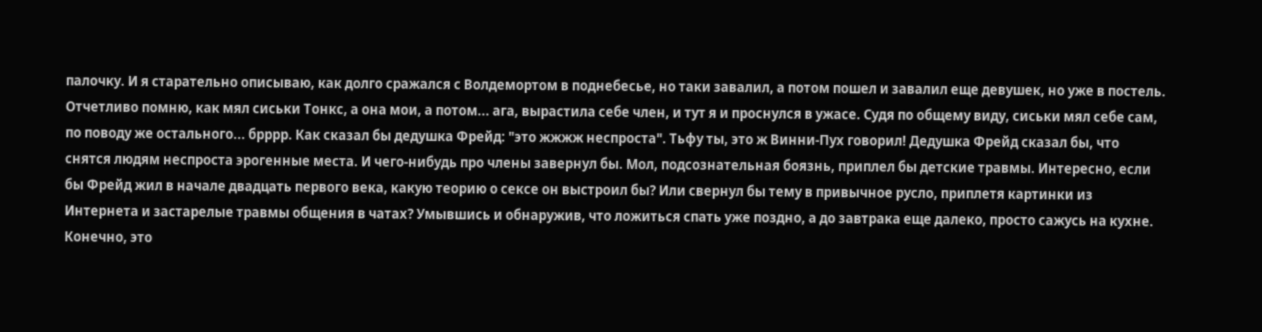палочку. И я старательно описываю, как долго сражался с Волдемортом в поднебесье, но таки завалил, а потом пошел и завалил еще девушек, но уже в постель. Отчетливо помню, как мял сиськи Тонкс, а она мои, а потом... ага, вырастила себе член, и тут я и проснулся в ужасе. Судя по общему виду, сиськи мял себе сам, по поводу же остального... брррр. Как сказал бы дедушка Фрейд: "это жжжж неспроста". Тьфу ты, это ж Винни-Пух говорил! Дедушка Фрейд сказал бы, что снятся людям неспроста эрогенные места. И чего-нибудь про члены завернул бы. Мол, подсознательная боязнь, приплел бы детские травмы. Интересно, если бы Фрейд жил в начале двадцать первого века, какую теорию о сексе он выстроил бы? Или свернул бы тему в привычное русло, приплетя картинки из Интернета и застарелые травмы общения в чатах? Умывшись и обнаружив, что ложиться спать уже поздно, а до завтрака еще далеко, просто сажусь на кухне. Конечно, это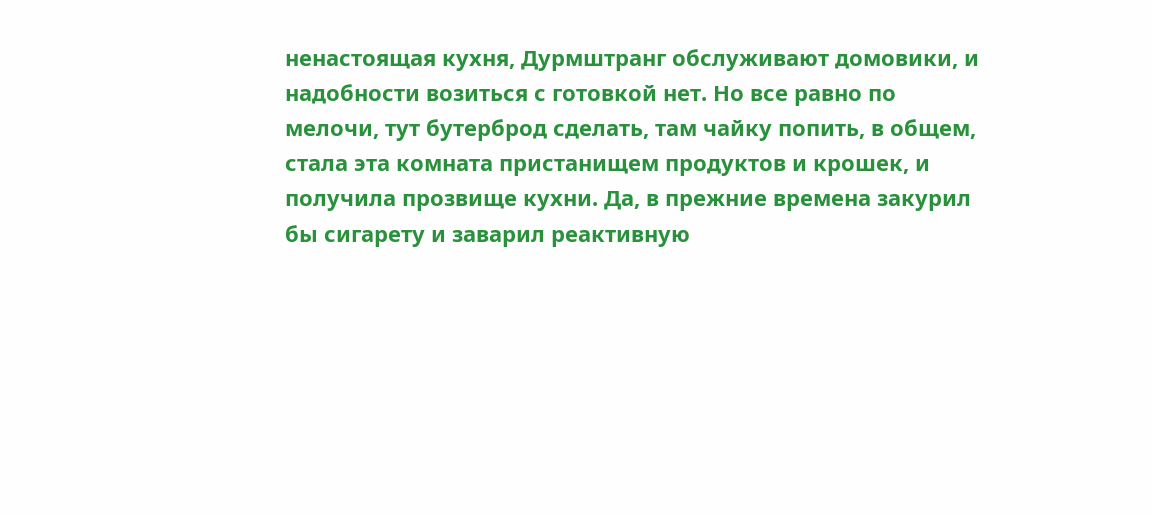ненастоящая кухня, Дурмштранг обслуживают домовики, и надобности возиться с готовкой нет. Но все равно по мелочи, тут бутерброд сделать, там чайку попить, в общем, стала эта комната пристанищем продуктов и крошек, и получила прозвище кухни. Да, в прежние времена закурил бы сигарету и заварил реактивную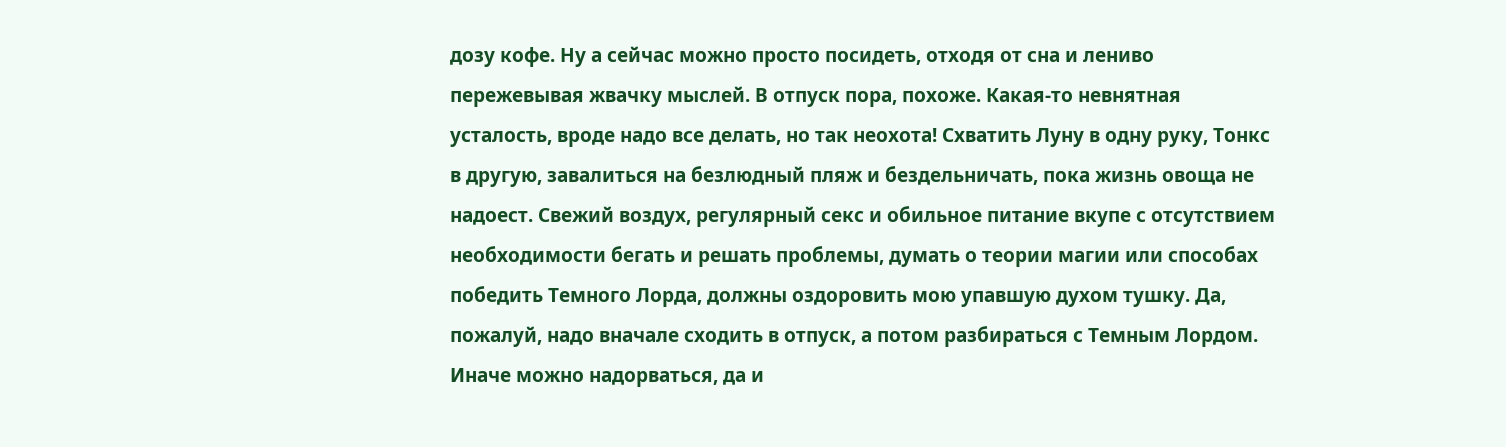дозу кофе. Ну а сейчас можно просто посидеть, отходя от сна и лениво пережевывая жвачку мыслей. В отпуск пора, похоже. Какая-то невнятная усталость, вроде надо все делать, но так неохота! Схватить Луну в одну руку, Тонкс в другую, завалиться на безлюдный пляж и бездельничать, пока жизнь овоща не надоест. Свежий воздух, регулярный секс и обильное питание вкупе с отсутствием необходимости бегать и решать проблемы, думать о теории магии или способах победить Темного Лорда, должны оздоровить мою упавшую духом тушку. Да, пожалуй, надо вначале сходить в отпуск, а потом разбираться с Темным Лордом. Иначе можно надорваться, да и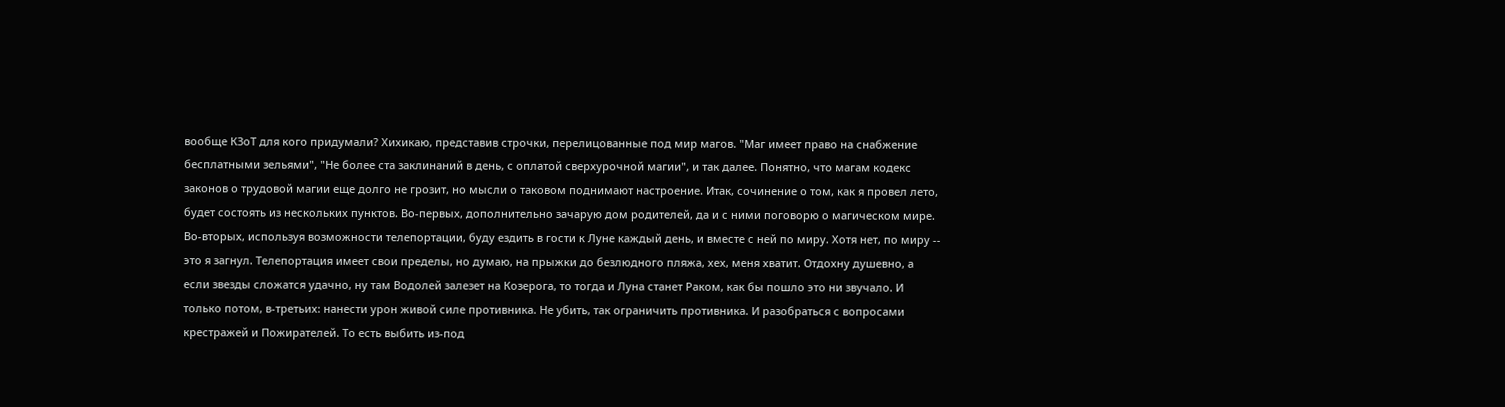вообще КЗоТ для кого придумали? Хихикаю, представив строчки, перелицованные под мир магов. "Маг имеет право на снабжение бесплатными зельями", "Не более ста заклинаний в день, с оплатой сверхурочной магии", и так далее. Понятно, что магам кодекс законов о трудовой магии еще долго не грозит, но мысли о таковом поднимают настроение. Итак, сочинение о том, как я провел лето, будет состоять из нескольких пунктов. Во-первых, дополнительно зачарую дом родителей, да и с ними поговорю о магическом мире. Во-вторых, используя возможности телепортации, буду ездить в гости к Луне каждый день, и вместе с ней по миру. Хотя нет, по миру -- это я загнул. Телепортация имеет свои пределы, но думаю, на прыжки до безлюдного пляжа, хех, меня хватит. Отдохну душевно, а если звезды сложатся удачно, ну там Водолей залезет на Козерога, то тогда и Луна станет Раком, как бы пошло это ни звучало. И только потом, в-третьих: нанести урон живой силе противника. Не убить, так ограничить противника. И разобраться с вопросами крестражей и Пожирателей. То есть выбить из-под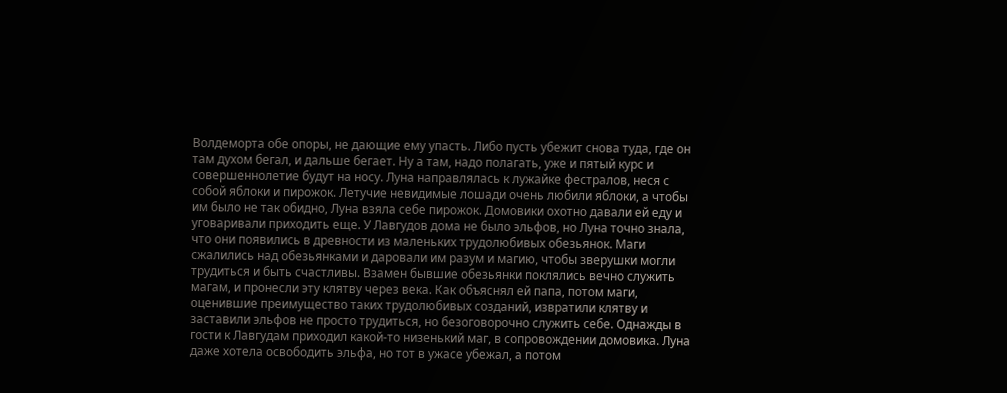Волдеморта обе опоры, не дающие ему упасть. Либо пусть убежит снова туда, где он там духом бегал, и дальше бегает. Ну а там, надо полагать, уже и пятый курс и совершеннолетие будут на носу. Луна направлялась к лужайке фестралов, неся с собой яблоки и пирожок. Летучие невидимые лошади очень любили яблоки, а чтобы им было не так обидно, Луна взяла себе пирожок. Домовики охотно давали ей еду и уговаривали приходить еще. У Лавгудов дома не было эльфов, но Луна точно знала, что они появились в древности из маленьких трудолюбивых обезьянок. Маги сжалились над обезьянками и даровали им разум и магию, чтобы зверушки могли трудиться и быть счастливы. Взамен бывшие обезьянки поклялись вечно служить магам, и пронесли эту клятву через века. Как объяснял ей папа, потом маги, оценившие преимущество таких трудолюбивых созданий, извратили клятву и заставили эльфов не просто трудиться, но безоговорочно служить себе. Однажды в гости к Лавгудам приходил какой-то низенький маг, в сопровождении домовика. Луна даже хотела освободить эльфа, но тот в ужасе убежал, а потом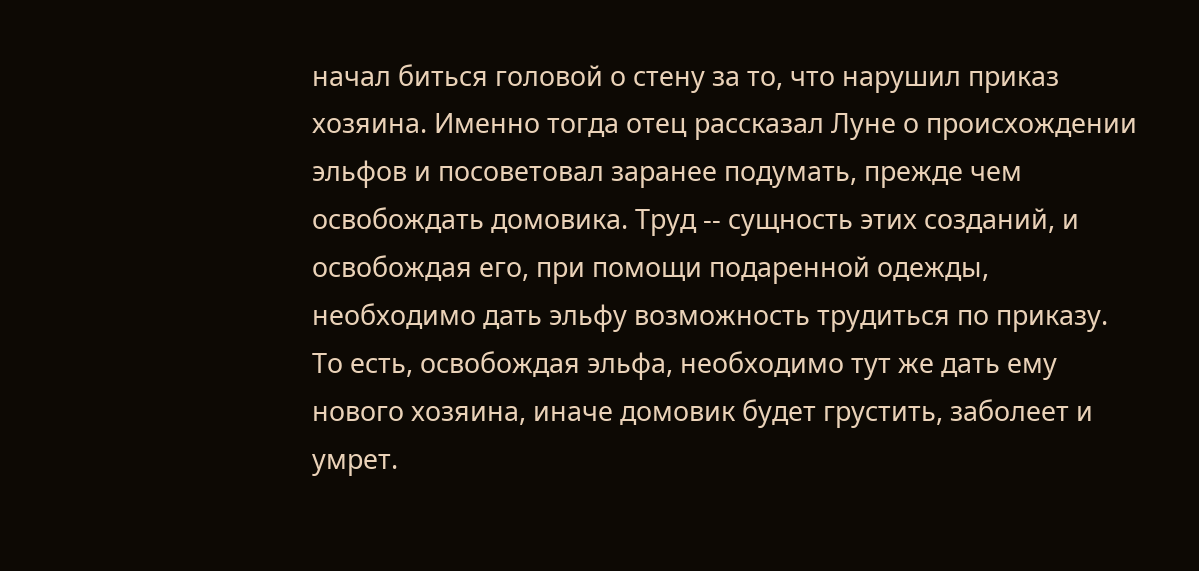начал биться головой о стену за то, что нарушил приказ хозяина. Именно тогда отец рассказал Луне о происхождении эльфов и посоветовал заранее подумать, прежде чем освобождать домовика. Труд -- сущность этих созданий, и освобождая его, при помощи подаренной одежды, необходимо дать эльфу возможность трудиться по приказу. То есть, освобождая эльфа, необходимо тут же дать ему нового хозяина, иначе домовик будет грустить, заболеет и умрет.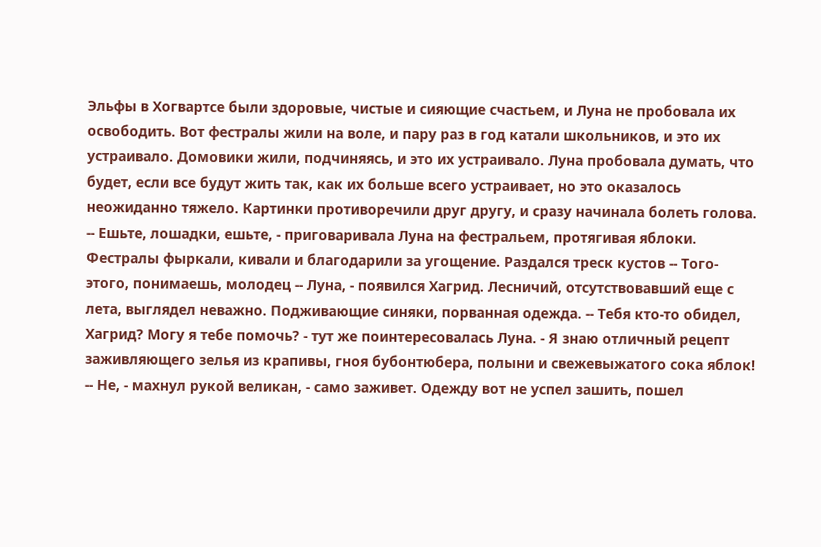Эльфы в Хогвартсе были здоровые, чистые и сияющие счастьем, и Луна не пробовала их освободить. Вот фестралы жили на воле, и пару раз в год катали школьников, и это их устраивало. Домовики жили, подчиняясь, и это их устраивало. Луна пробовала думать, что будет, если все будут жить так, как их больше всего устраивает, но это оказалось неожиданно тяжело. Картинки противоречили друг другу, и сразу начинала болеть голова. -- Ешьте, лошадки, ешьте, - приговаривала Луна на фестральем, протягивая яблоки. Фестралы фыркали, кивали и благодарили за угощение. Раздался треск кустов -- Того-этого, понимаешь, молодец -- Луна, - появился Хагрид. Лесничий, отсутствовавший еще с лета, выглядел неважно. Подживающие синяки, порванная одежда. -- Тебя кто-то обидел, Хагрид? Могу я тебе помочь? - тут же поинтересовалась Луна. - Я знаю отличный рецепт заживляющего зелья из крапивы, гноя бубонтюбера, полыни и свежевыжатого сока яблок! -- Не, - махнул рукой великан, - само заживет. Одежду вот не успел зашить, пошел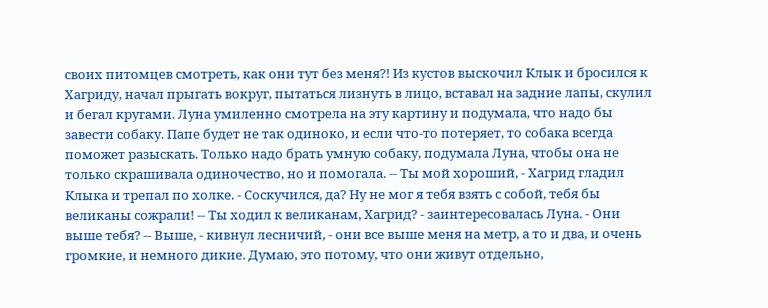своих питомцев смотреть, как они тут без меня?! Из кустов выскочил Клык и бросился к Хагриду, начал прыгать вокруг, пытаться лизнуть в лицо, вставал на задние лапы, скулил и бегал кругами. Луна умиленно смотрела на эту картину и подумала, что надо бы завести собаку. Папе будет не так одиноко, и если что-то потеряет, то собака всегда поможет разыскать. Только надо брать умную собаку, подумала Луна, чтобы она не только скрашивала одиночество, но и помогала. -- Ты мой хороший, - Хагрид гладил Клыка и трепал по холке. - Соскучился, да? Ну не мог я тебя взять с собой, тебя бы великаны сожрали! -- Ты ходил к великанам, Хагрид? - заинтересовалась Луна. - Они выше тебя? -- Выше, - кивнул лесничий, - они все выше меня на метр, а то и два, и очень громкие, и немного дикие. Думаю, это потому, что они живут отдельно,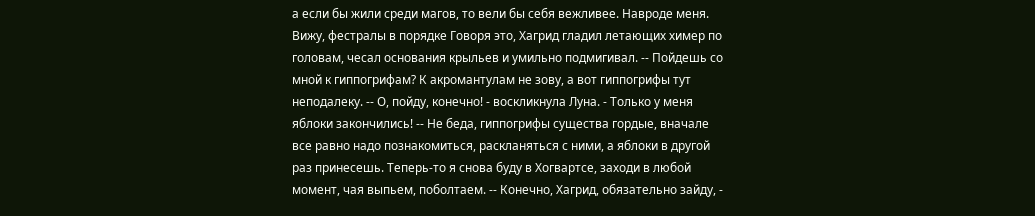а если бы жили среди магов, то вели бы себя вежливее. Навроде меня. Вижу, фестралы в порядке Говоря это, Хагрид гладил летающих химер по головам, чесал основания крыльев и умильно подмигивал. -- Пойдешь со мной к гиппогрифам? К акромантулам не зову, а вот гиппогрифы тут неподалеку. -- О, пойду, конечно! - воскликнула Луна. - Только у меня яблоки закончились! -- Не беда, гиппогрифы существа гордые, вначале все равно надо познакомиться, раскланяться с ними, а яблоки в другой раз принесешь. Теперь-то я снова буду в Хогвартсе, заходи в любой момент, чая выпьем, поболтаем. -- Конечно, Хагрид, обязательно зайду, -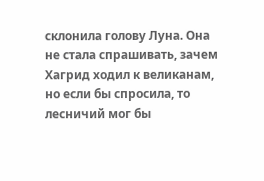склонила голову Луна. Она не стала спрашивать, зачем Хагрид ходил к великанам, но если бы спросила, то лесничий мог бы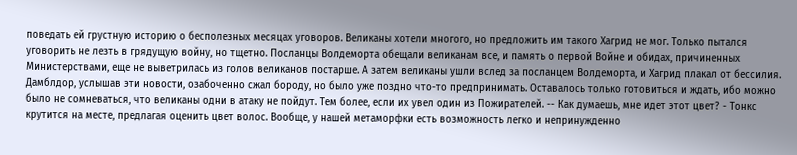поведать ей грустную историю о бесполезных месяцах уговоров. Великаны хотели многого, но предложить им такого Хагрид не мог. Только пытался уговорить не лезть в грядущую войну, но тщетно. Посланцы Волдеморта обещали великанам все, и память о первой Войне и обидах, причиненных Министерствами, еще не выветрилась из голов великанов постарше. А затем великаны ушли вслед за посланцем Волдеморта, и Хагрид плакал от бессилия. Дамблдор, услышав эти новости, озабоченно сжал бороду, но было уже поздно что-то предпринимать. Оставалось только готовиться и ждать, ибо можно было не сомневаться, что великаны одни в атаку не пойдут. Тем более, если их увел один из Пожирателей. -- Как думаешь, мне идет этот цвет? - Тонкс крутится на месте, предлагая оценить цвет волос. Вообще, у нашей метаморфки есть возможность легко и непринужденно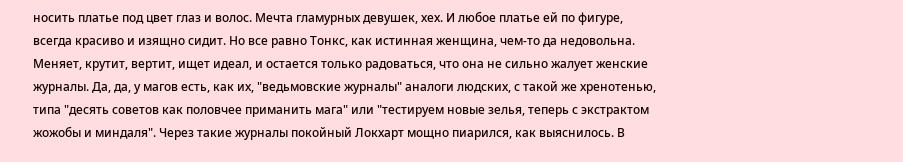носить платье под цвет глаз и волос. Мечта гламурных девушек, хех. И любое платье ей по фигуре, всегда красиво и изящно сидит. Но все равно Тонкс, как истинная женщина, чем-то да недовольна. Меняет, крутит, вертит, ищет идеал, и остается только радоваться, что она не сильно жалует женские журналы. Да, да, у магов есть, как их, "ведьмовские журналы" аналоги людских, с такой же хренотенью, типа "десять советов как половчее приманить мага" или "тестируем новые зелья, теперь с экстрактом жожобы и миндаля". Через такие журналы покойный Локхарт мощно пиарился, как выяснилось. В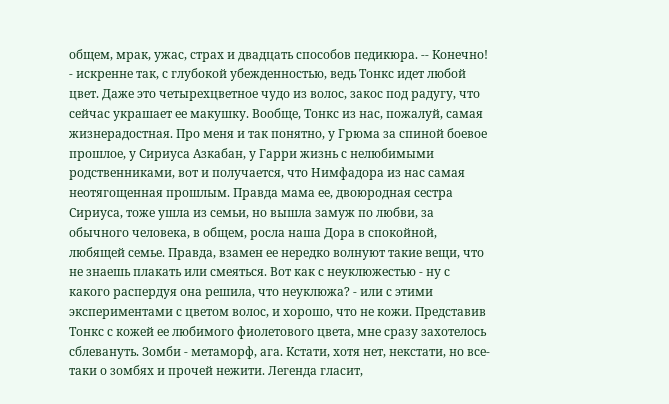общем, мрак, ужас, страх и двадцать способов педикюра. -- Конечно! - искренне так, с глубокой убежденностью, ведь Тонкс идет любой цвет. Даже это четырехцветное чудо из волос, закос под радугу, что сейчас украшает ее макушку. Вообще, Тонкс из нас, пожалуй, самая жизнерадостная. Про меня и так понятно, у Грюма за спиной боевое прошлое, у Сириуса Азкабан, у Гарри жизнь с нелюбимыми родственниками, вот и получается, что Нимфадора из нас самая неотягощенная прошлым. Правда мама ее, двоюродная сестра Сириуса, тоже ушла из семьи, но вышла замуж по любви, за обычного человека, в общем, росла наша Дора в спокойной, любящей семье. Правда, взамен ее нередко волнуют такие вещи, что не знаешь плакать или смеяться. Вот как с неуклюжестью - ну с какого распердуя она решила, что неуклюжа? - или с этими экспериментами с цветом волос, и хорошо, что не кожи. Представив Тонкс с кожей ее любимого фиолетового цвета, мне сразу захотелось сблевануть. Зомби - метаморф, ага. Кстати, хотя нет, некстати, но все-таки о зомбях и прочей нежити. Легенда гласит,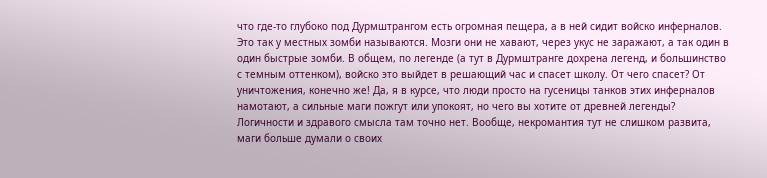что где-то глубоко под Дурмштрангом есть огромная пещера, а в ней сидит войско инферналов. Это так у местных зомби называются. Мозги они не хавают, через укус не заражают, а так один в один быстрые зомби. В общем, по легенде (а тут в Дурмштранге дохрена легенд, и большинство с темным оттенком), войско это выйдет в решающий час и спасет школу. От чего спасет? От уничтожения, конечно же! Да, я в курсе, что люди просто на гусеницы танков этих инферналов намотают, а сильные маги пожгут или упокоят, но чего вы хотите от древней легенды? Логичности и здравого смысла там точно нет. Вообще, некромантия тут не слишком развита, маги больше думали о своих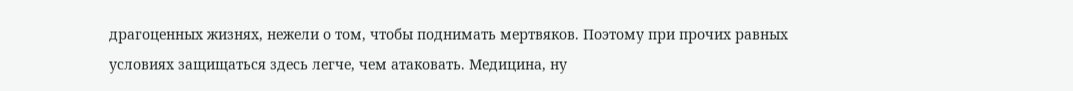драгоценных жизнях, нежели о том, чтобы поднимать мертвяков. Поэтому при прочих равных условиях защищаться здесь легче, чем атаковать. Медицина, ну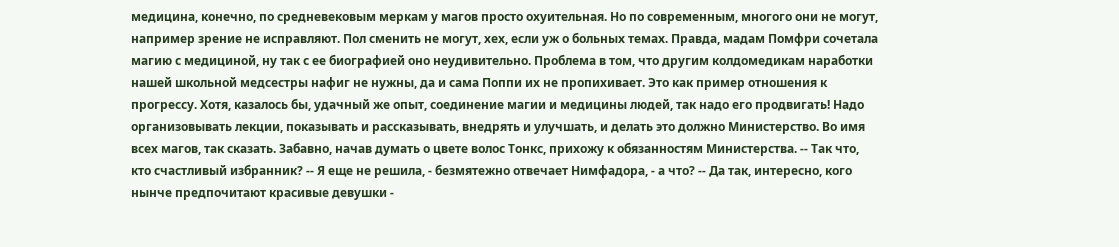медицина, конечно, по средневековым меркам у магов просто охуительная. Но по современным, многого они не могут, например зрение не исправляют. Пол сменить не могут, хех, если уж о больных темах. Правда, мадам Помфри сочетала магию с медициной, ну так с ее биографией оно неудивительно. Проблема в том, что другим колдомедикам наработки нашей школьной медсестры нафиг не нужны, да и сама Поппи их не пропихивает. Это как пример отношения к прогрессу. Хотя, казалось бы, удачный же опыт, соединение магии и медицины людей, так надо его продвигать! Надо организовывать лекции, показывать и рассказывать, внедрять и улучшать, и делать это должно Министерство. Во имя всех магов, так сказать. Забавно, начав думать о цвете волос Тонкс, прихожу к обязанностям Министерства. -- Так что, кто счастливый избранник? -- Я еще не решила, - безмятежно отвечает Нимфадора, - а что? -- Да так, интересно, кого нынче предпочитают красивые девушки -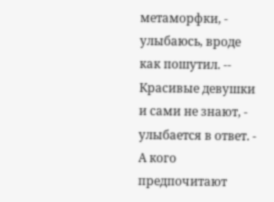метаморфки, - улыбаюсь, вроде как пошутил. -- Красивые девушки и сами не знают, - улыбается в ответ. - А кого предпочитают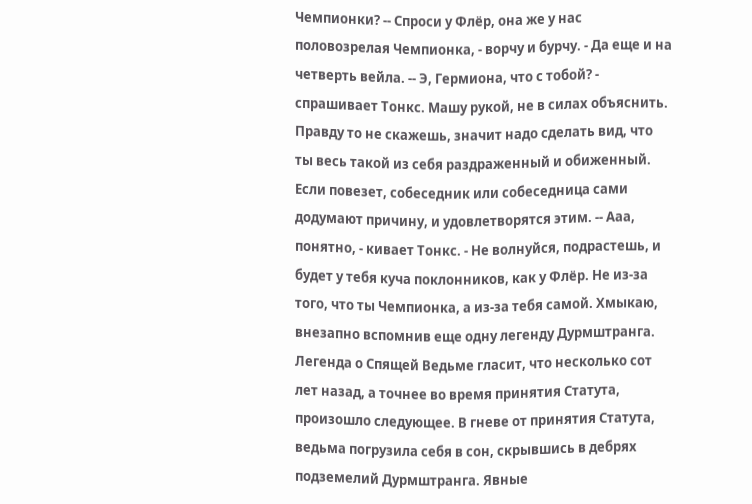Чемпионки? -- Спроси у Флёр, она же у нас половозрелая Чемпионка, - ворчу и бурчу. - Да еще и на четверть вейла. -- Э, Гермиона, что с тобой? - спрашивает Тонкс. Машу рукой, не в силах объяснить. Правду то не скажешь, значит надо сделать вид, что ты весь такой из себя раздраженный и обиженный. Если повезет, собеседник или собеседница сами додумают причину, и удовлетворятся этим. -- Ааа, понятно, - кивает Тонкс. - Не волнуйся, подрастешь, и будет у тебя куча поклонников, как у Флёр. Не из-за того, что ты Чемпионка, а из-за тебя самой. Хмыкаю, внезапно вспомнив еще одну легенду Дурмштранга. Легенда о Спящей Ведьме гласит, что несколько сот лет назад, а точнее во время принятия Статута, произошло следующее. В гневе от принятия Статута, ведьма погрузила себя в сон, скрывшись в дебрях подземелий Дурмштранга. Явные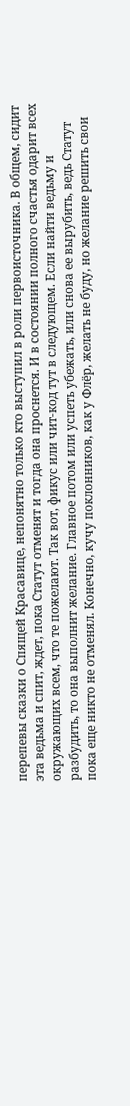перепевы сказки о Спящей Красавице, непонятно только кто выступил в роли первоисточника. В общем, сидит эта ведьма и спит, ждет, пока Статут отменят и тогда она проснется. И в состоянии полного счастья одарит всех окружающих всем, что те пожелают. Так вот, фикус или чит-код тут в следующем. Если найти ведьму и разбудить, то она выполнит желание. Главное потом или успеть убежать, или снова ее вырубить, ведь Статут пока еще никто не отменял. Конечно, кучу поклонников, как у Флёр, желать не буду, но желание решить свои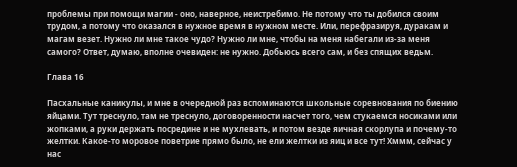проблемы при помощи магии - оно, наверное, неистребимо. Не потому что ты добился своим трудом, а потому что оказался в нужное время в нужном месте. Или, перефразируя, дуракам и магам везет. Нужно ли мне такое чудо? Нужно ли мне, чтобы на меня набегали из-за меня самого? Ответ, думаю, вполне очевиден: не нужно. Добьюсь всего сам, и без спящих ведьм.

Глава 16

Пасхальные каникулы, и мне в очередной раз вспоминаются школьные соревнования по биению яйцами. Тут треснуло, там не треснуло, договоренности насчет того, чем стукаемся носиками или жопками, а руки держать посредине и не мухлевать, и потом везде яичная скорлупа и почему-то желтки. Какое-то моровое поветрие прямо было, не ели желтки из яиц и все тут! Хммм, сейчас у нас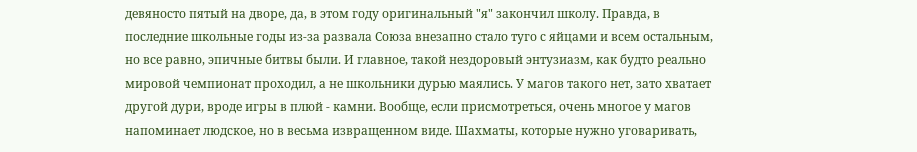девяносто пятый на дворе, да, в этом году оригинальный "я" закончил школу. Правда, в последние школьные годы из-за развала Союза внезапно стало туго с яйцами и всем остальным, но все равно, эпичные битвы были. И главное, такой нездоровый энтузиазм, как будто реально мировой чемпионат проходил, а не школьники дурью маялись. У магов такого нет, зато хватает другой дури, вроде игры в плюй - камни. Вообще, если присмотреться, очень многое у магов напоминает людское, но в весьма извращенном виде. Шахматы, которые нужно уговаривать,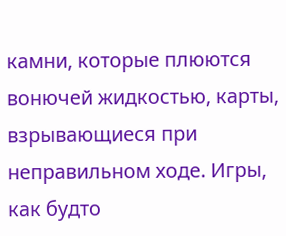камни, которые плюются вонючей жидкостью, карты, взрывающиеся при неправильном ходе. Игры, как будто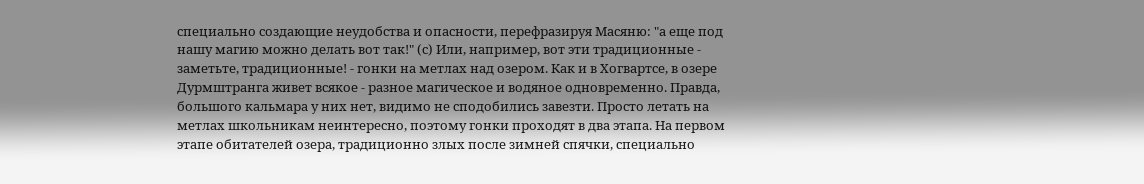специально создающие неудобства и опасности, перефразируя Масяню: "а еще под нашу магию можно делать вот так!" (с) Или, например, вот эти традиционные - заметьте, традиционные! - гонки на метлах над озером. Как и в Хогвартсе, в озере Дурмштранга живет всякое - разное магическое и водяное одновременно. Правда, большого кальмара у них нет, видимо не сподобились завезти. Просто летать на метлах школьникам неинтересно, поэтому гонки проходят в два этапа. На первом этапе обитателей озера, традиционно злых после зимней спячки, специально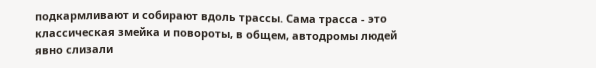подкармливают и собирают вдоль трассы. Сама трасса - это классическая змейка и повороты, в общем, автодромы людей явно слизали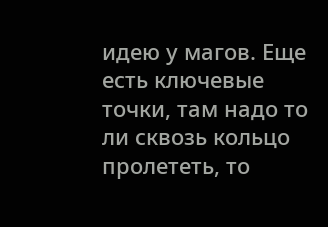идею у магов. Еще есть ключевые точки, там надо то ли сквозь кольцо пролететь, то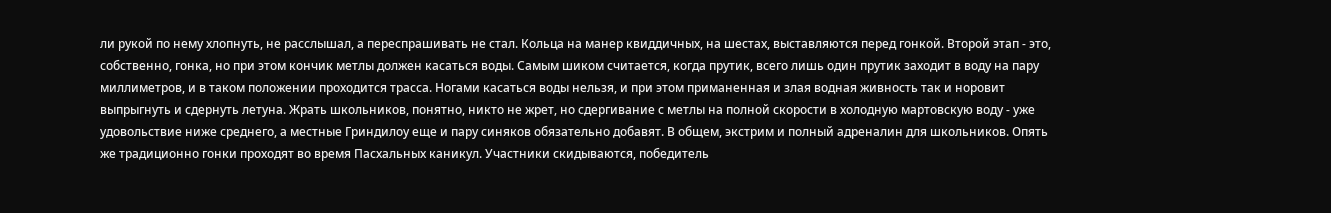ли рукой по нему хлопнуть, не расслышал, а переспрашивать не стал. Кольца на манер квиддичных, на шестах, выставляются перед гонкой. Второй этап - это, собственно, гонка, но при этом кончик метлы должен касаться воды. Самым шиком считается, когда прутик, всего лишь один прутик заходит в воду на пару миллиметров, и в таком положении проходится трасса. Ногами касаться воды нельзя, и при этом приманенная и злая водная живность так и норовит выпрыгнуть и сдернуть летуна. Жрать школьников, понятно, никто не жрет, но сдергивание с метлы на полной скорости в холодную мартовскую воду - уже удовольствие ниже среднего, а местные Гриндилоу еще и пару синяков обязательно добавят. В общем, экстрим и полный адреналин для школьников. Опять же традиционно гонки проходят во время Пасхальных каникул. Участники скидываются, победитель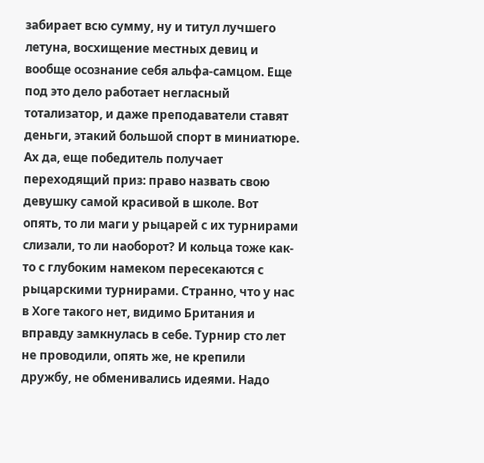забирает всю сумму, ну и титул лучшего летуна, восхищение местных девиц и вообще осознание себя альфа-самцом. Еще под это дело работает негласный тотализатор, и даже преподаватели ставят деньги, этакий большой спорт в миниатюре. Ах да, еще победитель получает переходящий приз: право назвать свою девушку самой красивой в школе. Вот опять, то ли маги у рыцарей с их турнирами слизали, то ли наоборот? И кольца тоже как-то с глубоким намеком пересекаются с рыцарскими турнирами. Странно, что у нас в Хоге такого нет, видимо Британия и вправду замкнулась в себе. Турнир сто лет не проводили, опять же, не крепили дружбу, не обменивались идеями. Надо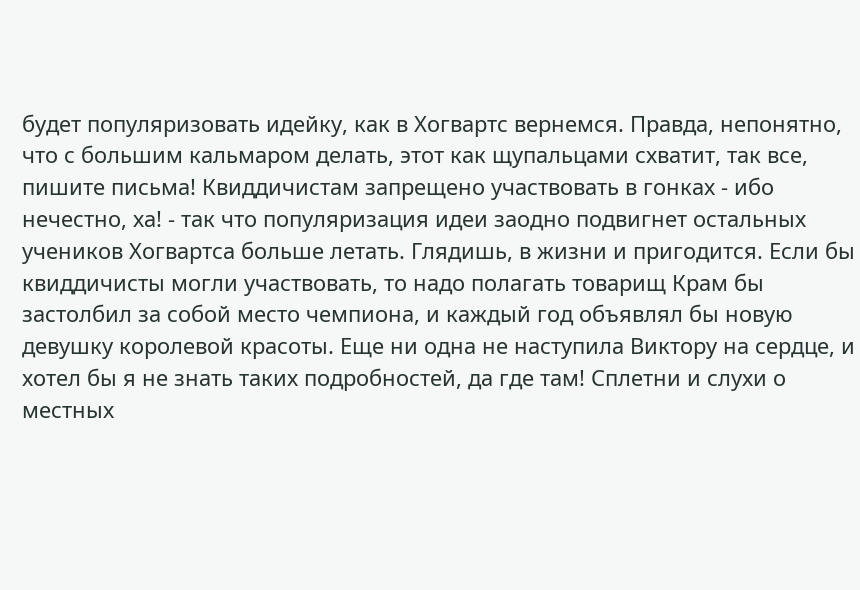будет популяризовать идейку, как в Хогвартс вернемся. Правда, непонятно, что с большим кальмаром делать, этот как щупальцами схватит, так все, пишите письма! Квиддичистам запрещено участвовать в гонках - ибо нечестно, ха! - так что популяризация идеи заодно подвигнет остальных учеников Хогвартса больше летать. Глядишь, в жизни и пригодится. Если бы квиддичисты могли участвовать, то надо полагать товарищ Крам бы застолбил за собой место чемпиона, и каждый год объявлял бы новую девушку королевой красоты. Еще ни одна не наступила Виктору на сердце, и хотел бы я не знать таких подробностей, да где там! Сплетни и слухи о местных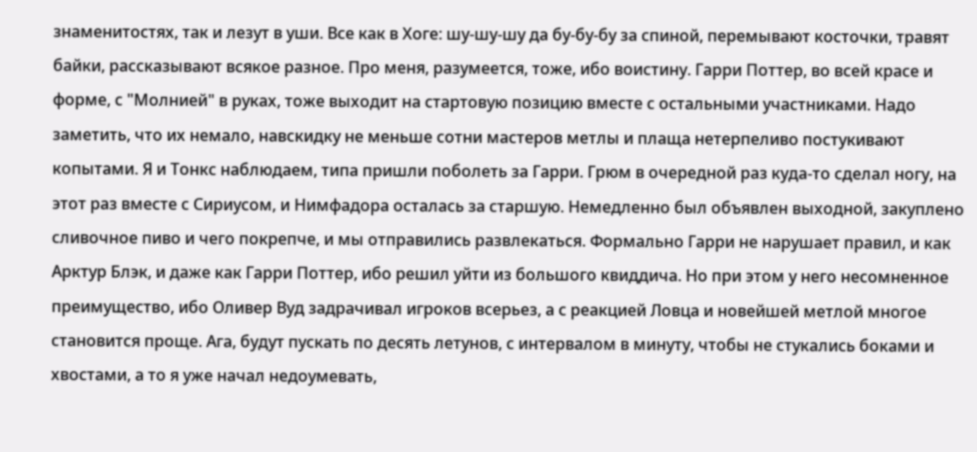знаменитостях, так и лезут в уши. Все как в Хоге: шу-шу-шу да бу-бу-бу за спиной, перемывают косточки, травят байки, рассказывают всякое разное. Про меня, разумеется, тоже, ибо воистину. Гарри Поттер, во всей красе и форме, с "Молнией" в руках, тоже выходит на стартовую позицию вместе с остальными участниками. Надо заметить, что их немало, навскидку не меньше сотни мастеров метлы и плаща нетерпеливо постукивают копытами. Я и Тонкс наблюдаем, типа пришли поболеть за Гарри. Грюм в очередной раз куда-то сделал ногу, на этот раз вместе с Сириусом, и Нимфадора осталась за старшую. Немедленно был объявлен выходной, закуплено сливочное пиво и чего покрепче, и мы отправились развлекаться. Формально Гарри не нарушает правил, и как Арктур Блэк, и даже как Гарри Поттер, ибо решил уйти из большого квиддича. Но при этом у него несомненное преимущество, ибо Оливер Вуд задрачивал игроков всерьез, а с реакцией Ловца и новейшей метлой многое становится проще. Ага, будут пускать по десять летунов, с интервалом в минуту, чтобы не стукались боками и хвостами, а то я уже начал недоумевать,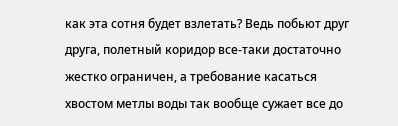как эта сотня будет взлетать? Ведь побьют друг друга, полетный коридор все-таки достаточно жестко ограничен, а требование касаться хвостом метлы воды так вообще сужает все до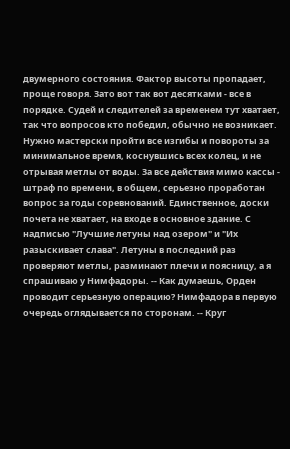двумерного состояния. Фактор высоты пропадает, проще говоря. Зато вот так вот десятками - все в порядке. Судей и следителей за временем тут хватает, так что вопросов кто победил, обычно не возникает. Нужно мастерски пройти все изгибы и повороты за минимальное время, коснувшись всех колец, и не отрывая метлы от воды. За все действия мимо кассы - штраф по времени, в общем, серьезно проработан вопрос за годы соревнований. Единственное, доски почета не хватает, на входе в основное здание. С надписью "Лучшие летуны над озером" и "Их разыскивает слава". Летуны в последний раз проверяют метлы, разминают плечи и поясницу, а я спрашиваю у Нимфадоры. -- Как думаешь, Орден проводит серьезную операцию? Нимфадора в первую очередь оглядывается по сторонам. -- Круг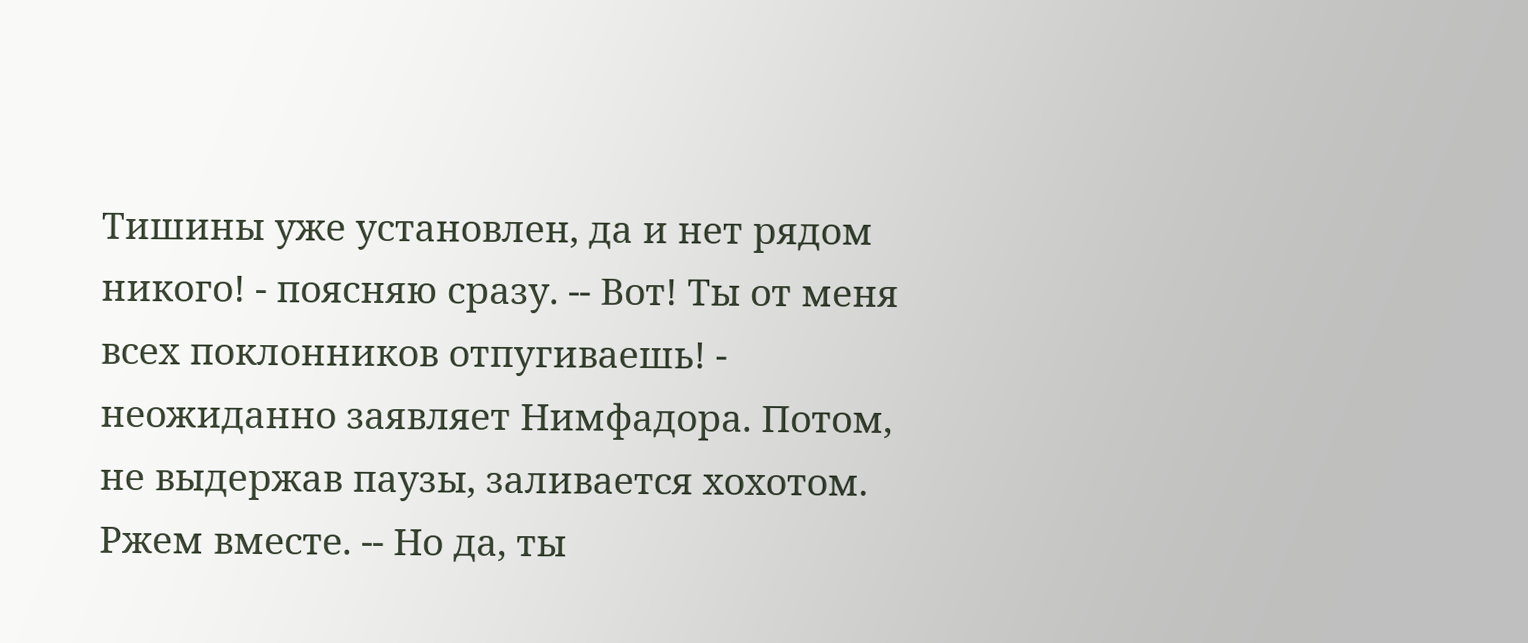Тишины уже установлен, да и нет рядом никого! - поясняю сразу. -- Вот! Ты от меня всех поклонников отпугиваешь! - неожиданно заявляет Нимфадора. Потом, не выдержав паузы, заливается хохотом. Ржем вместе. -- Но да, ты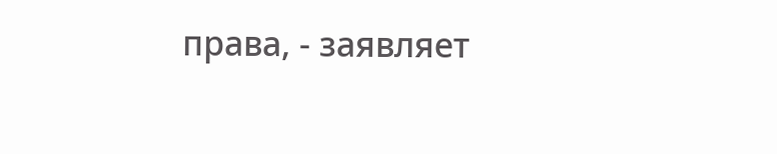права, - заявляет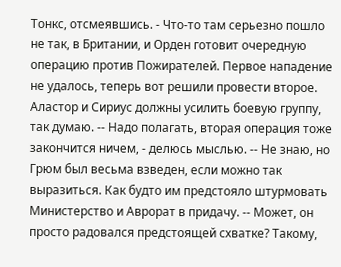Тонкс, отсмеявшись. - Что-то там серьезно пошло не так, в Британии, и Орден готовит очередную операцию против Пожирателей. Первое нападение не удалось, теперь вот решили провести второе. Аластор и Сириус должны усилить боевую группу, так думаю. -- Надо полагать, вторая операция тоже закончится ничем, - делюсь мыслью. -- Не знаю, но Грюм был весьма взведен, если можно так выразиться. Как будто им предстояло штурмовать Министерство и Аврорат в придачу. -- Может, он просто радовался предстоящей схватке? Такому,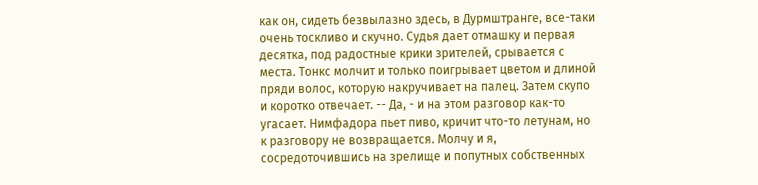как он, сидеть безвылазно здесь, в Дурмштранге, все-таки очень тоскливо и скучно. Судья дает отмашку и первая десятка, под радостные крики зрителей, срывается с места. Тонкс молчит и только поигрывает цветом и длиной пряди волос, которую накручивает на палец. Затем скупо и коротко отвечает. -- Да, - и на этом разговор как-то угасает. Нимфадора пьет пиво, кричит что-то летунам, но к разговору не возвращается. Молчу и я, сосредоточившись на зрелище и попутных собственных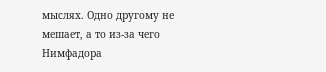мыслях. Одно другому не мешает, а то из-за чего Нимфадора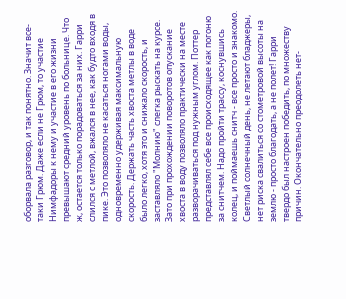оборвала разговор, и так понятно. Значит все-таки Грюм. Даже если не Грюм, то участие Нимфадоры к нему и участие в его жизни превышают средний уровень по больнице. Что ж, остается только порадоваться за них. Гарри слился с метлой, вжался в нее, как будто входя в пике. Это позволяло не касаться ногами воды, одновременно удерживая максимальную скорость. Держать часть хвоста метлы в воде было легко, хотя это и снижало скорость, и заставляло "Молнию" слегка рыскать на курсе. Зато при прохождении поворотов опускание хвоста в воду позволяло практически на месте разворачиваться под нужным углом. Поттер представлял себе все происходящее как погоню за снитчем. Надо пройти трассу, коснувшись колец, и поймаешь снитч - все просто и знакомо. Светлый солнечный день, не летают бладжеры, нет риска свалиться со стометровой высоты на землю - просто благодать, а не полет! Гарри твердо был настроен победить, по множеству причин. Окончательно преодолеть нет-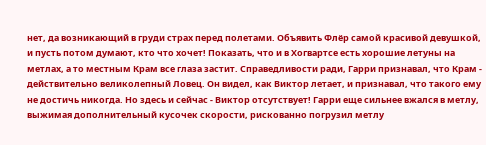нет, да возникающий в груди страх перед полетами. Объявить Флёр самой красивой девушкой, и пусть потом думают, кто что хочет! Показать, что и в Хогвартсе есть хорошие летуны на метлах, а то местным Крам все глаза застит. Справедливости ради, Гарри признавал, что Крам - действительно великолепный Ловец. Он видел, как Виктор летает, и признавал, что такого ему не достичь никогда. Но здесь и сейчас - Виктор отсутствует! Гарри еще сильнее вжался в метлу, выжимая дополнительный кусочек скорости, рискованно погрузил метлу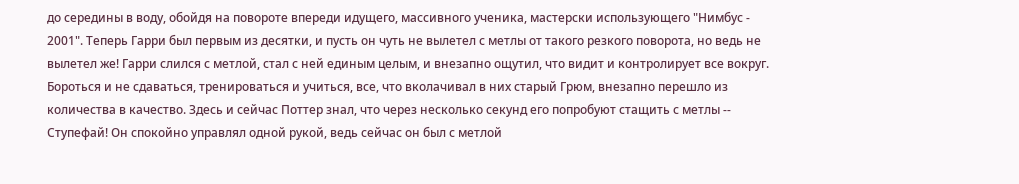до середины в воду, обойдя на повороте впереди идущего, массивного ученика, мастерски использующего "Нимбус - 2001". Теперь Гарри был первым из десятки, и пусть он чуть не вылетел с метлы от такого резкого поворота, но ведь не вылетел же! Гарри слился с метлой, стал с ней единым целым, и внезапно ощутил, что видит и контролирует все вокруг. Бороться и не сдаваться, тренироваться и учиться, все, что вколачивал в них старый Грюм, внезапно перешло из количества в качество. Здесь и сейчас Поттер знал, что через несколько секунд его попробуют стащить с метлы -- Ступефай! Он спокойно управлял одной рукой, ведь сейчас он был с метлой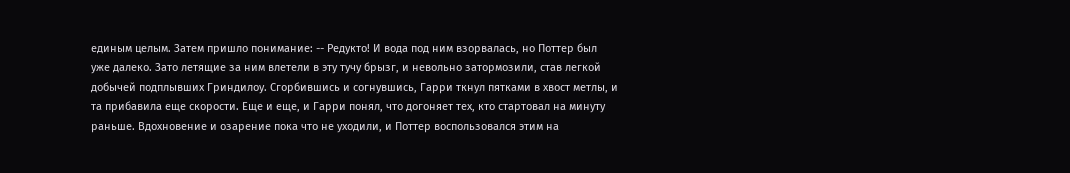единым целым. Затем пришло понимание: -- Редукто! И вода под ним взорвалась, но Поттер был уже далеко. Зато летящие за ним влетели в эту тучу брызг, и невольно затормозили, став легкой добычей подплывших Гриндилоу. Сгорбившись и согнувшись, Гарри ткнул пятками в хвост метлы, и та прибавила еще скорости. Еще и еще, и Гарри понял, что догоняет тех, кто стартовал на минуту раньше. Вдохновение и озарение пока что не уходили, и Поттер воспользовался этим на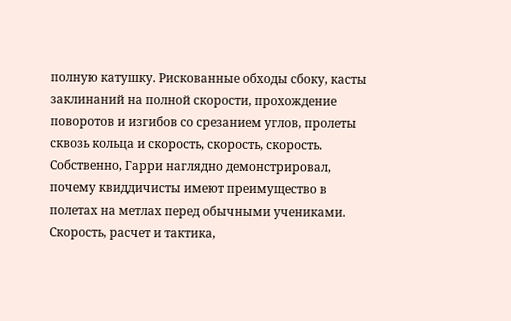полную катушку. Рискованные обходы сбоку, касты заклинаний на полной скорости, прохождение поворотов и изгибов со срезанием углов, пролеты сквозь кольца и скорость, скорость, скорость. Собственно, Гарри наглядно демонстрировал, почему квиддичисты имеют преимущество в полетах на метлах перед обычными учениками. Скорость, расчет и тактика,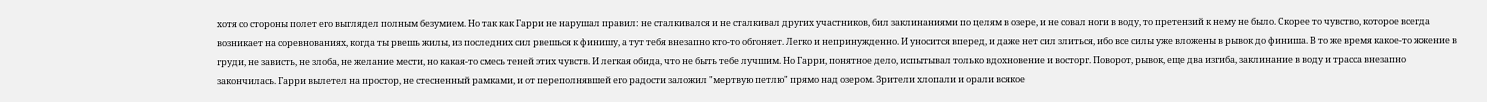хотя со стороны полет его выглядел полным безумием. Но так как Гарри не нарушал правил: не сталкивался и не сталкивал других участников, бил заклинаниями по целям в озере, и не совал ноги в воду, то претензий к нему не было. Скорее то чувство, которое всегда возникает на соревнованиях, когда ты рвешь жилы, из последних сил рвешься к финишу, а тут тебя внезапно кто-то обгоняет. Легко и непринужденно. И уносится вперед, и даже нет сил злиться, ибо все силы уже вложены в рывок до финиша. В то же время какое-то жжение в груди, не зависть, не злоба, не желание мести, но какая-то смесь теней этих чувств. И легкая обида, что не быть тебе лучшим. Но Гарри, понятное дело, испытывал только вдохновение и восторг. Поворот, рывок, еще два изгиба, заклинание в воду и трасса внезапно закончилась. Гарри вылетел на простор, не стесненный рамками, и от переполнявшей его радости заложил "мертвую петлю" прямо над озером. Зрители хлопали и орали всякое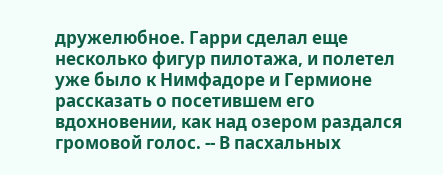дружелюбное. Гарри сделал еще несколько фигур пилотажа, и полетел уже было к Нимфадоре и Гермионе рассказать о посетившем его вдохновении, как над озером раздался громовой голос. -- В пасхальных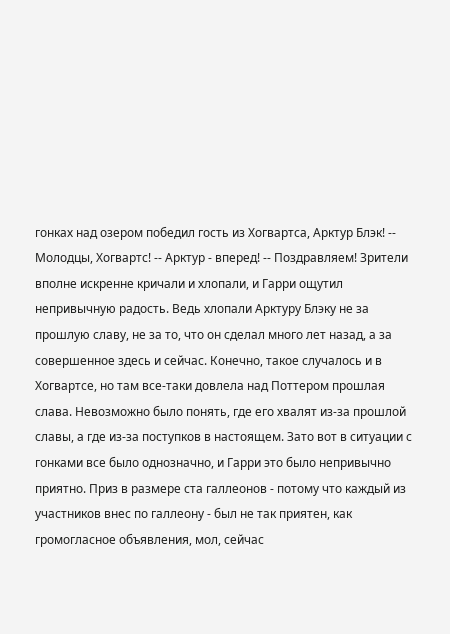гонках над озером победил гость из Хогвартса, Арктур Блэк! -- Молодцы, Хогвартс! -- Арктур - вперед! -- Поздравляем! Зрители вполне искренне кричали и хлопали, и Гарри ощутил непривычную радость. Ведь хлопали Арктуру Блэку не за прошлую славу, не за то, что он сделал много лет назад, а за совершенное здесь и сейчас. Конечно, такое случалось и в Хогвартсе, но там все-таки довлела над Поттером прошлая слава. Невозможно было понять, где его хвалят из-за прошлой славы, а где из-за поступков в настоящем. Зато вот в ситуации с гонками все было однозначно, и Гарри это было непривычно приятно. Приз в размере ста галлеонов - потому что каждый из участников внес по галлеону - был не так приятен, как громогласное объявления, мол, сейчас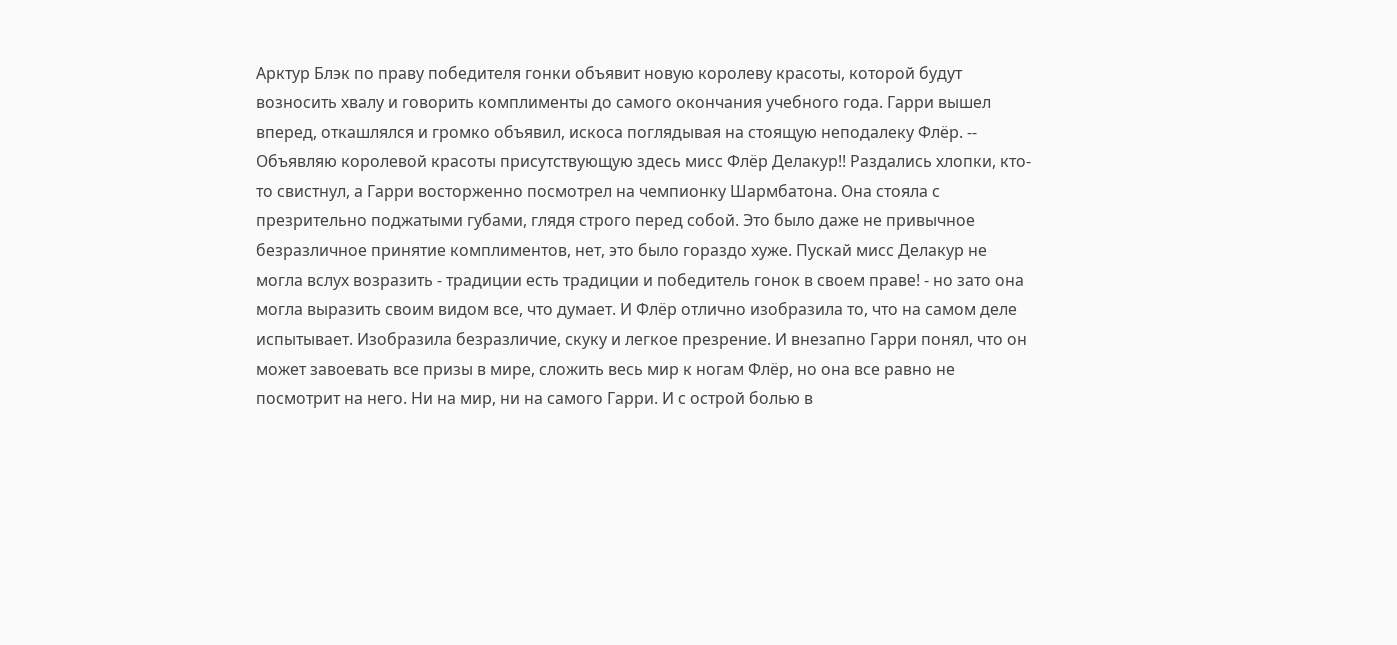Арктур Блэк по праву победителя гонки объявит новую королеву красоты, которой будут возносить хвалу и говорить комплименты до самого окончания учебного года. Гарри вышел вперед, откашлялся и громко объявил, искоса поглядывая на стоящую неподалеку Флёр. -- Объявляю королевой красоты присутствующую здесь мисс Флёр Делакур!! Раздались хлопки, кто-то свистнул, а Гарри восторженно посмотрел на чемпионку Шармбатона. Она стояла с презрительно поджатыми губами, глядя строго перед собой. Это было даже не привычное безразличное принятие комплиментов, нет, это было гораздо хуже. Пускай мисс Делакур не могла вслух возразить - традиции есть традиции и победитель гонок в своем праве! - но зато она могла выразить своим видом все, что думает. И Флёр отлично изобразила то, что на самом деле испытывает. Изобразила безразличие, скуку и легкое презрение. И внезапно Гарри понял, что он может завоевать все призы в мире, сложить весь мир к ногам Флёр, но она все равно не посмотрит на него. Ни на мир, ни на самого Гарри. И с острой болью в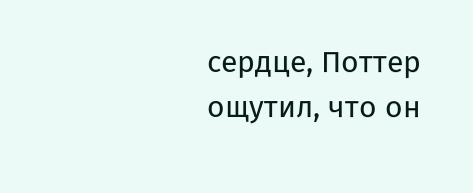сердце, Поттер ощутил, что он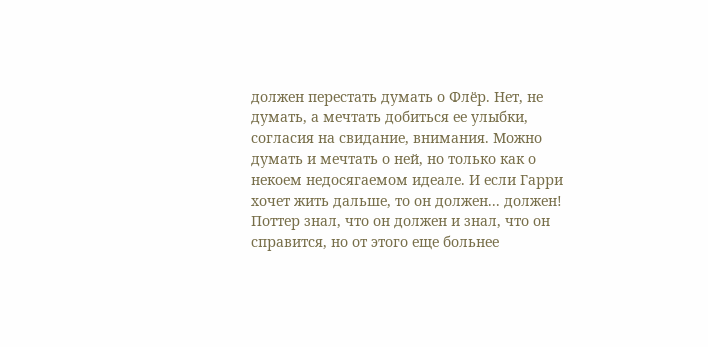должен перестать думать о Флёр. Нет, не думать, а мечтать добиться ее улыбки, согласия на свидание, внимания. Можно думать и мечтать о ней, но только как о некоем недосягаемом идеале. И если Гарри хочет жить дальше, то он должен... должен! Поттер знал, что он должен и знал, что он справится, но от этого еще больнее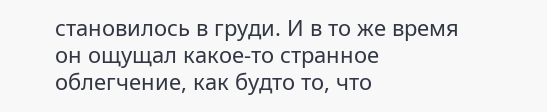становилось в груди. И в то же время он ощущал какое-то странное облегчение, как будто то, что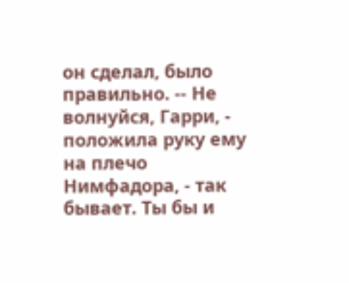он сделал, было правильно. -- Не волнуйся, Гарри, - положила руку ему на плечо Нимфадора, - так бывает. Ты бы и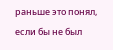раньше это понял, если бы не был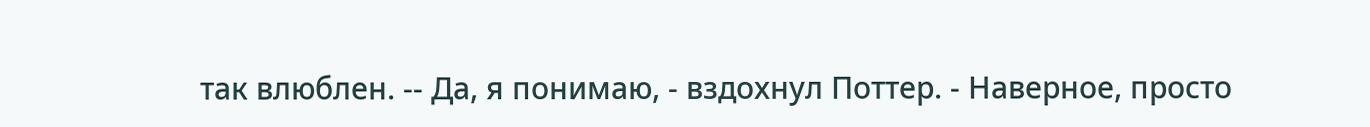так влюблен. -- Да, я понимаю, - вздохнул Поттер. - Наверное, просто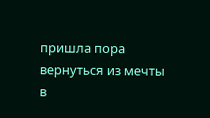пришла пора вернуться из мечты в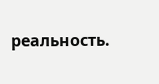реальность.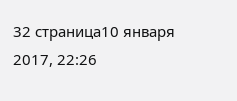32 страница10 января 2017, 22:26